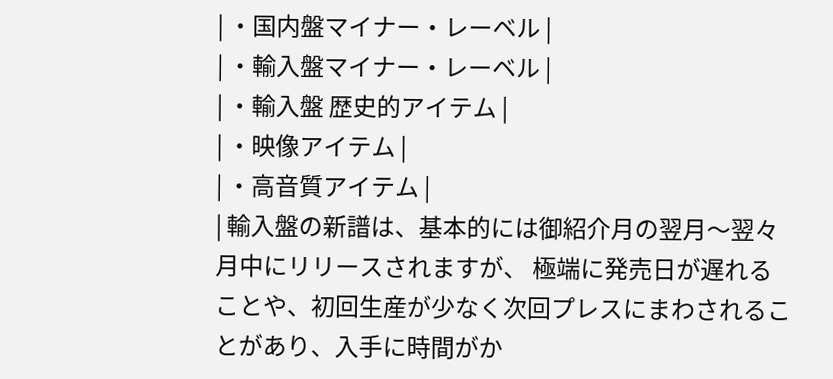| ・国内盤マイナー・レーベル |
| ・輸入盤マイナー・レーベル |
| ・輸入盤 歴史的アイテム |
| ・映像アイテム |
| ・高音質アイテム |
| 輸入盤の新譜は、基本的には御紹介月の翌月〜翌々月中にリリースされますが、 極端に発売日が遅れることや、初回生産が少なく次回プレスにまわされることがあり、入手に時間がか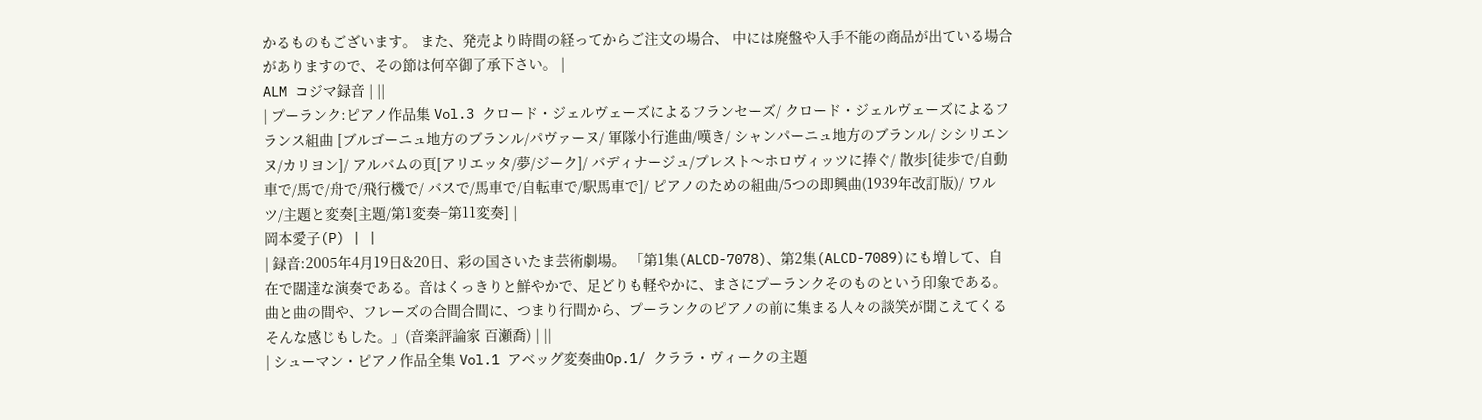かるものもございます。 また、発売より時間の経ってからご注文の場合、 中には廃盤や入手不能の商品が出ている場合がありますので、その節は何卒御了承下さい。 |
ALM コジマ録音 | ||
| プーランク:ピアノ作品集 Vol.3 クロード・ジェルヴェーズによるフランセーズ/ クロード・ジェルヴェーズによるフランス組曲 [ブルゴーニュ地方のブランル/パヴァーヌ/ 軍隊小行進曲/嘆き/ シャンパーニュ地方のブランル/ シシリエンヌ/カリヨン]/ アルバムの頁[アリエッタ/夢/ジーク]/ バディナージュ/プレスト〜ホロヴィッツに捧ぐ/ 散歩[徒歩で/自動車で/馬で/舟で/飛行機で/ バスで/馬車で/自転車で/駅馬車で]/ ピアノのための組曲/5つの即興曲(1939年改訂版)/ ワルツ/主題と変奏[主題/第1変奏−第11変奏] |
岡本愛子(P) | |
| 録音:2005年4月19日&20日、彩の国さいたま芸術劇場。 「第1集(ALCD-7078)、第2集(ALCD-7089)にも増して、自在で闊達な演奏である。音はくっきりと鮮やかで、足どりも軽やかに、まさにプーランクそのものという印象である。曲と曲の間や、フレーズの合間合間に、つまり行間から、プーランクのピアノの前に集まる人々の談笑が聞こえてくるそんな感じもした。」(音楽評論家 百瀬喬) | ||
| シューマン・ピアノ作品全集 Vol.1 アベッグ変奏曲Op.1/ クララ・ヴィークの主題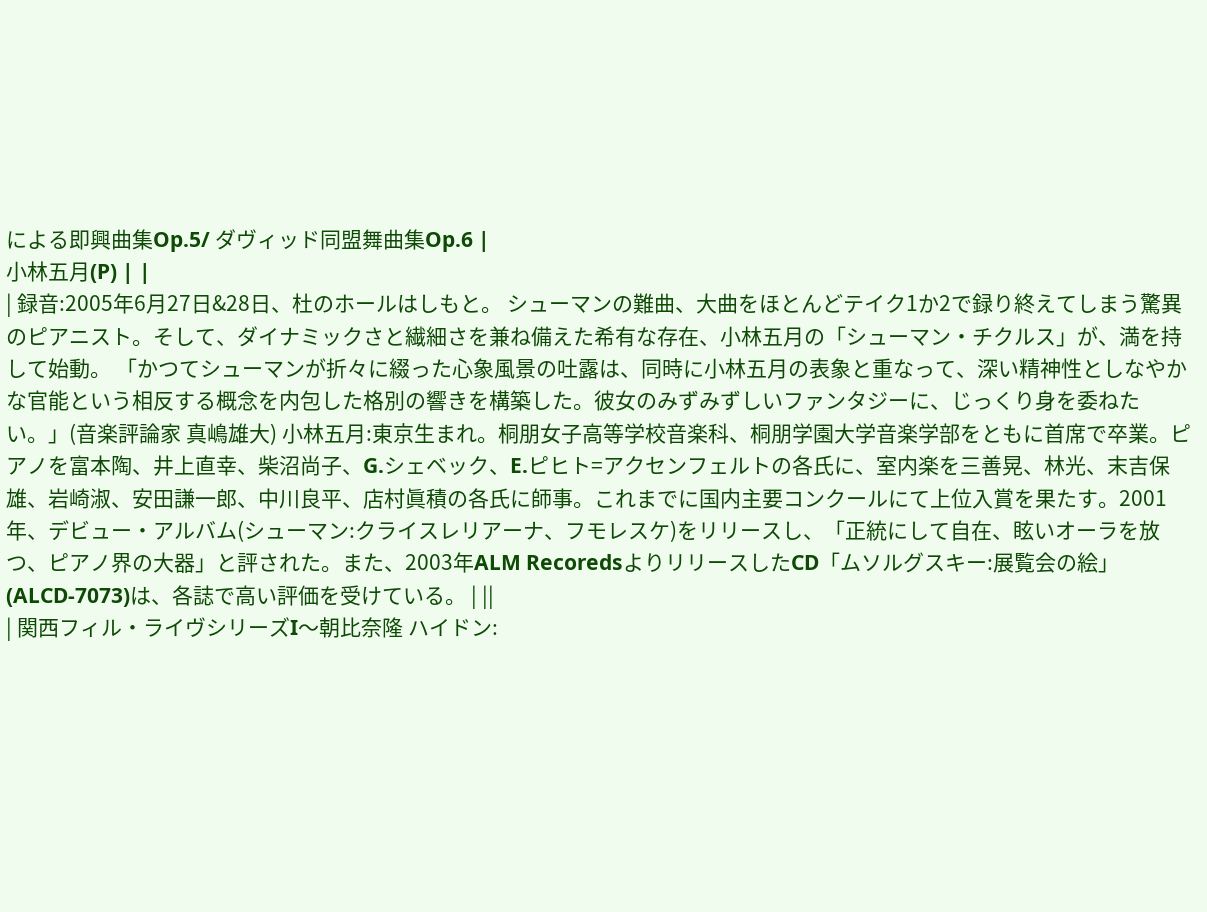による即興曲集Op.5/ ダヴィッド同盟舞曲集Op.6 |
小林五月(P) | |
| 録音:2005年6月27日&28日、杜のホールはしもと。 シューマンの難曲、大曲をほとんどテイク1か2で録り終えてしまう驚異のピアニスト。そして、ダイナミックさと繊細さを兼ね備えた希有な存在、小林五月の「シューマン・チクルス」が、満を持して始動。 「かつてシューマンが折々に綴った心象風景の吐露は、同時に小林五月の表象と重なって、深い精神性としなやかな官能という相反する概念を内包した格別の響きを構築した。彼女のみずみずしいファンタジーに、じっくり身を委ねたい。」(音楽評論家 真嶋雄大) 小林五月:東京生まれ。桐朋女子高等学校音楽科、桐朋学園大学音楽学部をともに首席で卒業。ピアノを富本陶、井上直幸、柴沼尚子、G.シェベック、E.ピヒト=アクセンフェルトの各氏に、室内楽を三善晃、林光、末吉保雄、岩崎淑、安田謙一郎、中川良平、店村眞積の各氏に師事。これまでに国内主要コンクールにて上位入賞を果たす。2001年、デビュー・アルバム(シューマン:クライスレリアーナ、フモレスケ)をリリースし、「正統にして自在、眩いオーラを放つ、ピアノ界の大器」と評された。また、2003年ALM RecoredsよりリリースしたCD「ムソルグスキー:展覧会の絵」(ALCD-7073)は、各誌で高い評価を受けている。 | ||
| 関西フィル・ライヴシリーズI〜朝比奈隆 ハイドン: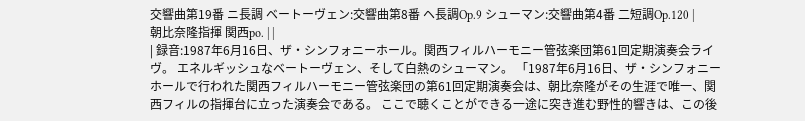交響曲第19番 ニ長調 ベートーヴェン:交響曲第8番 ヘ長調Op.9 シューマン:交響曲第4番 二短調Op.120 |
朝比奈隆指揮 関西po. | |
| 録音:1987年6月16日、ザ・シンフォニーホール。関西フィルハーモニー管弦楽団第61回定期演奏会ライヴ。 エネルギッシュなベートーヴェン、そして白熱のシューマン。 「1987年6月16日、ザ・シンフォニーホールで行われた関西フィルハーモニー管弦楽団の第61回定期演奏会は、朝比奈隆がその生涯で唯一、関西フィルの指揮台に立った演奏会である。 ここで聴くことができる一途に突き進む野性的響きは、この後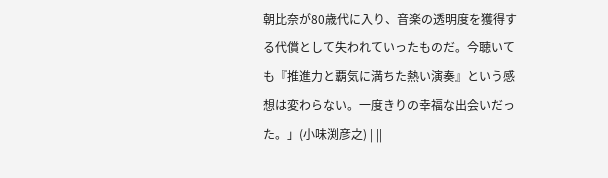朝比奈が80歳代に入り、音楽の透明度を獲得する代償として失われていったものだ。今聴いても『推進力と覇気に満ちた熱い演奏』という感想は変わらない。一度きりの幸福な出会いだった。」(小味渕彦之) | ||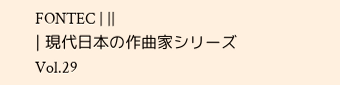FONTEC | ||
| 現代日本の作曲家シリーズ Vol.29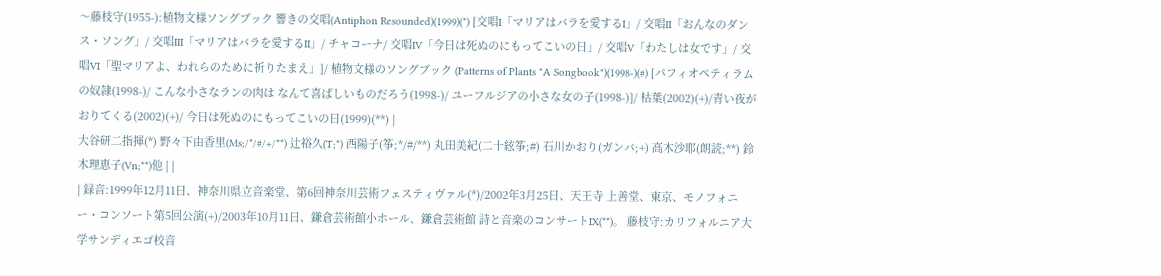〜藤枝守(1955-):植物文様ソングブック 響きの交唱(Antiphon Resounded)(1999)(*) [交唱I「マリアはバラを愛するI」/ 交唱II「おんなのダンス・ソング」/ 交唱III「マリアはバラを愛するII」/ チャコーナ/ 交唱IV「今日は死ぬのにもってこいの日」/ 交唱V「わたしは女です」/ 交唱VI「聖マリアよ、われらのために祈りたまえ」]/ 植物文様のソングブック (Patterns of Plants "A Songbook")(1998-)(#) [パフィオペティラムの奴隷(1998-)/ こんな小さなランの肉は なんて喜ばしいものだろう(1998-)/ ユーフルジアの小さな女の子(1998-)]/ 枯葉(2002)(+)/青い夜がおりてくる(2002)(+)/ 今日は死ぬのにもってこいの日(1999)(**) |
大谷研二指揮(*) 野々下由香里(Ms;/*/#/+/**) 辻裕久(T;*) 西陽子(筝;*/#/**) 丸田美紀(二十絃筝;#) 石川かおり(ガンバ;+) 高木沙耶(朗読;**) 鈴木理恵子(Vn;**)他 | |
| 録音:1999年12月11日、神奈川県立音楽堂、第6回神奈川芸術フェスティヴァル(*)/2002年3月25日、天王寺 上善堂、東京、モノフォニー・コンソート第5回公演(+)/2003年10月11日、鎌倉芸術館小ホール、鎌倉芸術館 詩と音楽のコンサートIX(**)。 藤枝守:カリフォルニア大学サンディエゴ校音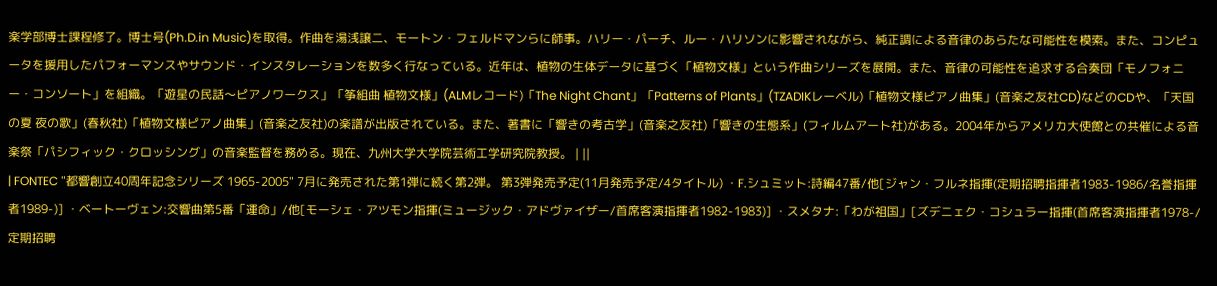楽学部博士課程修了。博士号(Ph.D.in Music)を取得。作曲を湯浅譲二、モートン・フェルドマンらに師事。ハリー・パーチ、ルー・ハリソンに影響されながら、純正調による音律のあらたな可能性を模索。また、コンピュータを援用したパフォーマンスやサウンド・インスタレーションを数多く行なっている。近年は、植物の生体データに基づく「植物文様」という作曲シリーズを展開。また、音律の可能性を追求する合奏団「モノフォニー・コンソート」を組織。「遊星の民話〜ピアノワークス」「筝組曲 植物文様」(ALMレコード)「The Night Chant」「Patterns of Plants」(TZADIKレーベル)「植物文様ピアノ曲集」(音楽之友社CD)などのCDや、「天国の夏 夜の歌」(春秋社)「植物文様ピアノ曲集」(音楽之友社)の楽譜が出版されている。また、著書に「響きの考古学」(音楽之友社)「響きの生態系」(フィルムアート社)がある。2004年からアメリカ大使館との共催による音楽祭「パシフィック・クロッシング」の音楽監督を務める。現在、九州大学大学院芸術工学研究院教授。 | ||
| FONTEC "都響創立40周年記念シリーズ 1965-2005" 7月に発売された第1弾に続く第2弾。 第3弾発売予定(11月発売予定/4タイトル) ・F.シュミット:詩編47番/他[ジャン・フルネ指揮(定期招聘指揮者1983-1986/名誉指揮者1989-)] ・ベートーヴェン:交響曲第5番「運命」/他[モーシェ・アツモン指揮(ミュージック・アドヴァイザー/首席客演指揮者1982-1983)] ・スメタナ:「わが祖国」[ズデニェク・コシュラー指揮(首席客演指揮者1978-/定期招聘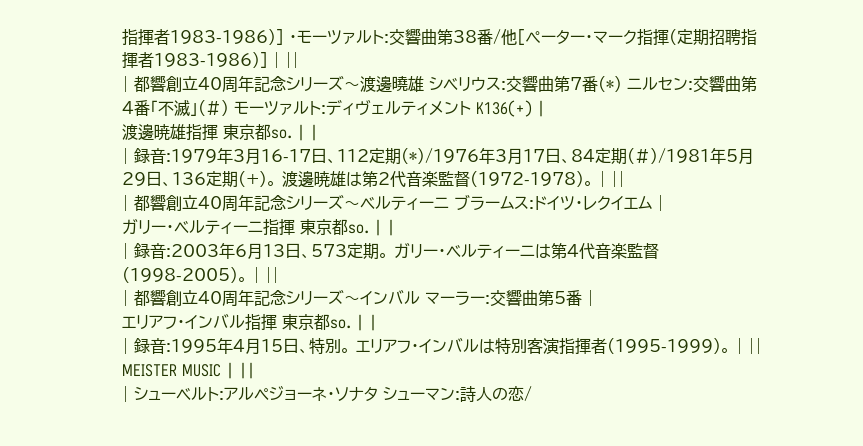指揮者1983-1986)] ・モーツァルト:交響曲第38番/他[ぺーター・マーク指揮(定期招聘指揮者1983-1986)] | ||
| 都響創立40周年記念シリーズ〜渡邊曉雄 シベリウス:交響曲第7番(*) ニルセン:交響曲第4番「不滅」(#) モーツァルト:ディヴェルティメント K136(+) |
渡邊暁雄指揮 東京都so. | |
| 録音:1979年3月16-17日、112定期(*)/1976年3月17日、84定期(#)/1981年5月29日、136定期(+)。 渡邊暁雄は第2代音楽監督(1972-1978)。 | ||
| 都響創立40周年記念シリーズ〜ベルティーニ ブラームス:ドイツ・レクイエム |
ガリー・ベルティーニ指揮 東京都so. | |
| 録音:2003年6月13日、573定期。 ガリー・ベルティーニは第4代音楽監督(1998-2005)。 | ||
| 都響創立40周年記念シリーズ〜インバル マーラー:交響曲第5番 |
エリアフ・インバル指揮 東京都so. | |
| 録音:1995年4月15日、特別。 エリアフ・インバルは特別客演指揮者(1995-1999)。 | ||
MEISTER MUSIC | ||
| シューベルト:アルペジョーネ・ソナタ シューマン:詩人の恋/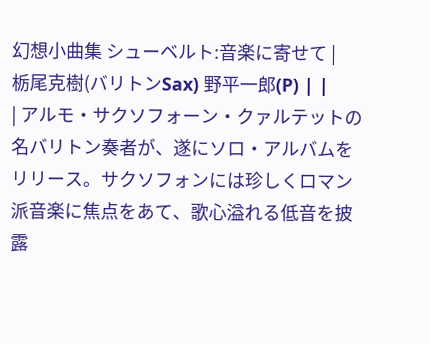幻想小曲集 シューベルト:音楽に寄せて |
栃尾克樹(バリトンSax) 野平一郎(P) | |
| アルモ・サクソフォーン・クァルテットの名バリトン奏者が、遂にソロ・アルバムをリリース。サクソフォンには珍しくロマン派音楽に焦点をあて、歌心溢れる低音を披露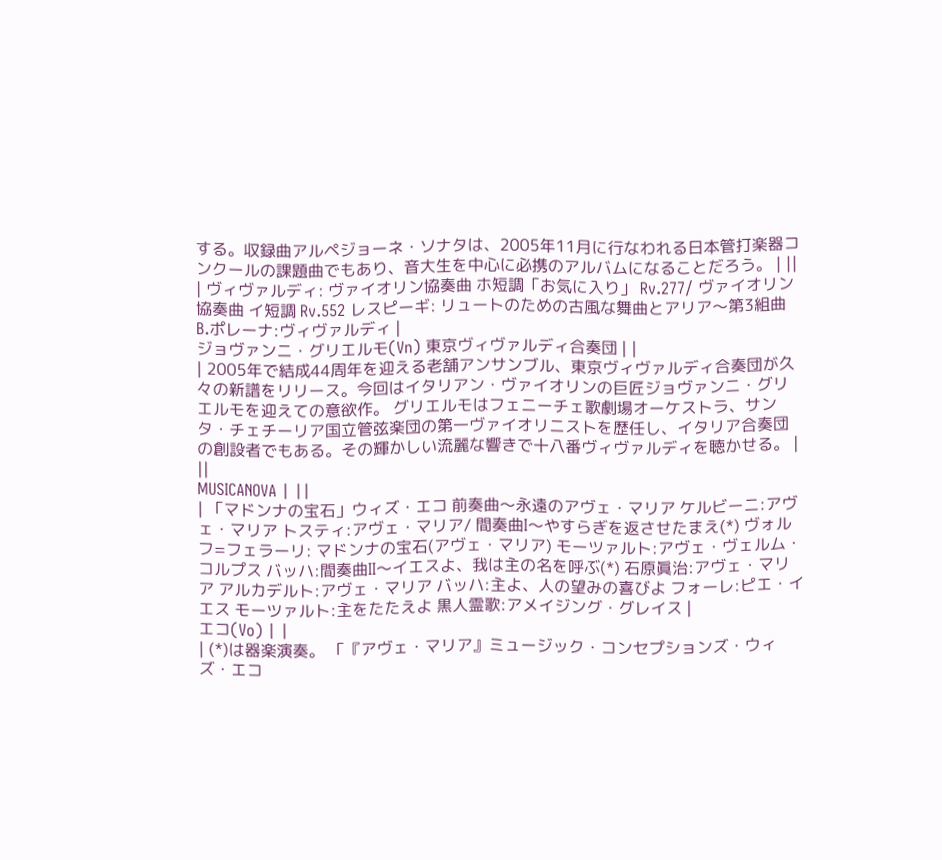する。収録曲アルペジョーネ・ソナタは、2005年11月に行なわれる日本管打楽器コンクールの課題曲でもあり、音大生を中心に必携のアルバムになることだろう。 | ||
| ヴィヴァルディ: ヴァイオリン協奏曲 ホ短調「お気に入り」 Rv.277/ ヴァイオリン協奏曲 イ短調 Rv.552 レスピーギ: リュートのための古風な舞曲とアリア〜第3組曲 B.ポレーナ:ヴィヴァルディ |
ジョヴァンニ・グリエルモ(Vn) 東京ヴィヴァルディ合奏団 | |
| 2005年で結成44周年を迎える老舗アンサンブル、東京ヴィヴァルディ合奏団が久々の新譜をリリース。今回はイタリアン・ヴァイオリンの巨匠ジョヴァンニ・グリエルモを迎えての意欲作。 グリエルモはフェニーチェ歌劇場オーケストラ、サンタ・チェチーリア国立管弦楽団の第一ヴァイオリニストを歴任し、イタリア合奏団の創設者でもある。その輝かしい流麗な響きで十八番ヴィヴァルディを聴かせる。 | ||
MUSICANOVA | ||
| 「マドンナの宝石」ウィズ・エコ 前奏曲〜永遠のアヴェ・マリア ケルビーニ:アヴェ・マリア トスティ:アヴェ・マリア/ 間奏曲I〜やすらぎを返させたまえ(*) ヴォルフ=フェラーリ: マドンナの宝石(アヴェ・マリア) モーツァルト:アヴェ・ヴェルム・コルプス バッハ:間奏曲II〜イエスよ、我は主の名を呼ぶ(*) 石原眞治:アヴェ・マリア アルカデルト:アヴェ・マリア バッハ:主よ、人の望みの喜びよ フォーレ:ピエ・イエス モーツァルト:主をたたえよ 黒人霊歌:アメイジング・グレイス |
エコ(Vo) | |
| (*)は器楽演奏。 「『アヴェ・マリア』ミュージック・コンセプションズ・ウィズ・エコ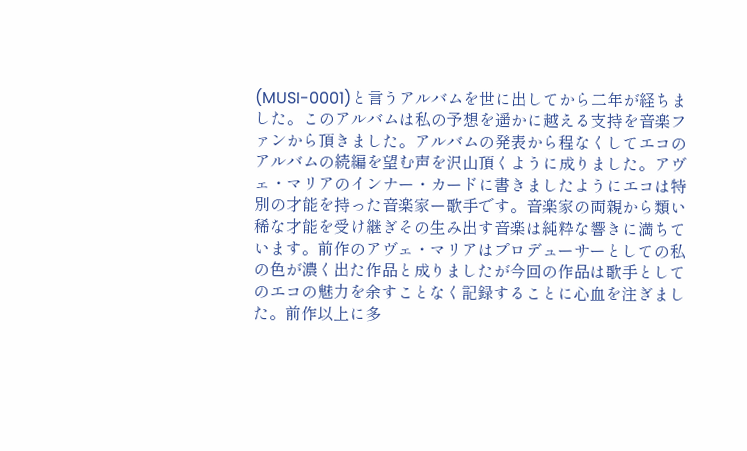(MUSI-0001)と言うアルバムを世に出してから二年が経ちました。このアルバムは私の予想を遥かに越える支持を音楽ファンから頂きました。アルバムの発表から程なくしてエコのアルバムの続編を望む声を沢山頂くように成りました。アヴェ・マリアのインナー・カードに書きましたようにエコは特別の才能を持った音楽家ー歌手です。音楽家の両親から類い稀な才能を受け継ぎその生み出す音楽は純粋な響きに満ちています。前作のアヴェ・マリアはプロデューサーとしての私の色が濃く出た作品と成りましたが今回の作品は歌手としてのエコの魅力を余すことなく記録することに心血を注ぎました。前作以上に多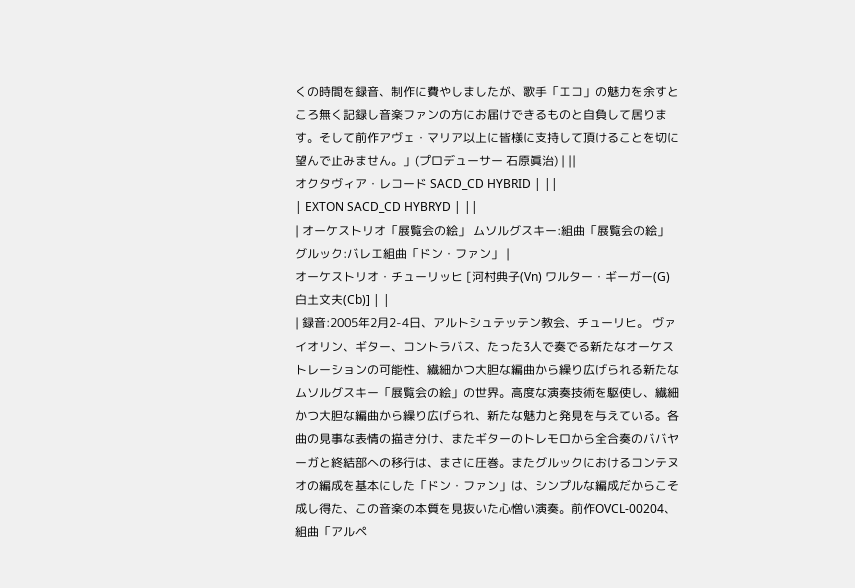くの時間を録音、制作に費やしましたが、歌手「エコ」の魅力を余すところ無く記録し音楽ファンの方にお届けできるものと自負して居ります。そして前作アヴェ・マリア以上に皆様に支持して頂けることを切に望んで止みません。」(プロデューサー 石原眞治) | ||
オクタヴィア・レコード SACD_CD HYBRID | ||
| EXTON SACD_CD HYBRYD | ||
| オーケストリオ「展覧会の絵」 ムソルグスキー:組曲「展覧会の絵」 グルック:バレエ組曲「ドン・ファン」 |
オーケストリオ・チューリッヒ [河村典子(Vn) ワルター・ギーガー(G) 白土文夫(Cb)] | |
| 録音:2005年2月2-4日、アルトシュテッテン教会、チューリヒ。 ヴァイオリン、ギター、コントラバス、たった3人で奏でる新たなオーケストレーションの可能性、繊細かつ大胆な編曲から繰り広げられる新たなムソルグスキー「展覧会の絵」の世界。高度な演奏技術を駆使し、繊細かつ大胆な編曲から繰り広げられ、新たな魅力と発見を与えている。各曲の見事な表情の描き分け、またギターのトレモロから全合奏のババヤーガと終結部への移行は、まさに圧巻。またグルックにおけるコンテヌオの編成を基本にした「ドン・ファン」は、シンプルな編成だからこそ成し得た、この音楽の本質を見抜いた心憎い演奏。前作OVCL-00204、組曲「アルペ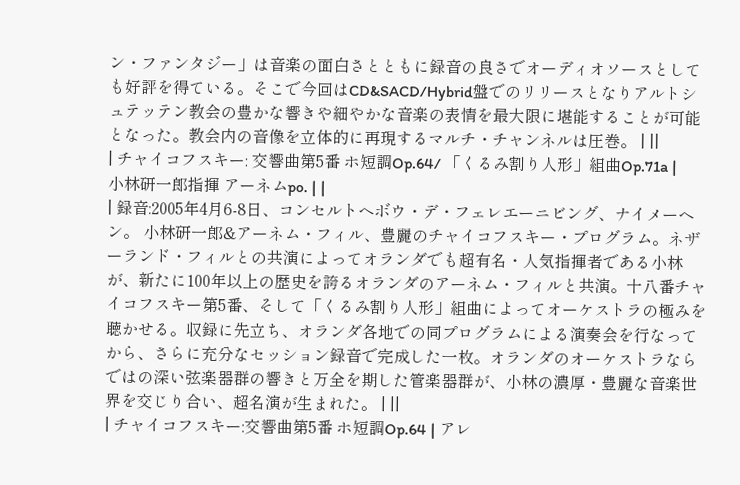ン・ファンタジー」は音楽の面白さとともに録音の良さでオーディオソースとしても好評を得ている。そこで今回はCD&SACD/Hybrid盤でのリリースとなりアルトシュテッテン教会の豊かな響きや細やかな音楽の表情を最大限に堪能することが可能となった。教会内の音像を立体的に再現するマルチ・チャンネルは圧巻。 | ||
| チャイコフスキー: 交響曲第5番 ホ短調Op.64/ 「くるみ割り人形」組曲Op.71a |
小林研一郎指揮 アーネムpo. | |
| 録音:2005年4月6-8日、コンセルトヘボウ・デ・フェレエーニビング、ナイメーヘン。 小林研一郎&アーネム・フィル、豊麗のチャイコフスキー・プログラム。ネザーランド・フィルとの共演によってオランダでも超有名・人気指揮者である小林が、新たに100年以上の歴史を誇るオランダのアーネム・フィルと共演。十八番チャイコフスキー第5番、そして「くるみ割り人形」組曲によってオーケストラの極みを聴かせる。収録に先立ち、オランダ各地での同プログラムによる演奏会を行なってから、さらに充分なセッション録音で完成した一枚。オランダのオーケストラならではの深い弦楽器群の響きと万全を期した管楽器群が、小林の濃厚・豊麗な音楽世界を交じり合い、超名演が生まれた。 | ||
| チャイコフスキー:交響曲第5番 ホ短調Op.64 | アレ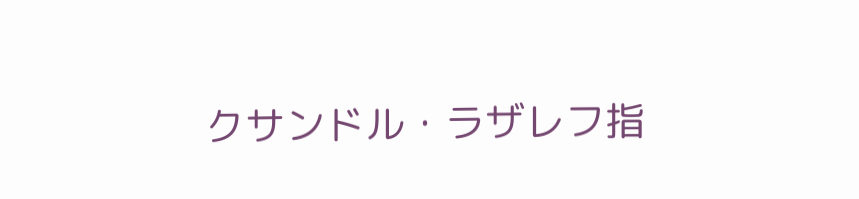クサンドル・ラザレフ指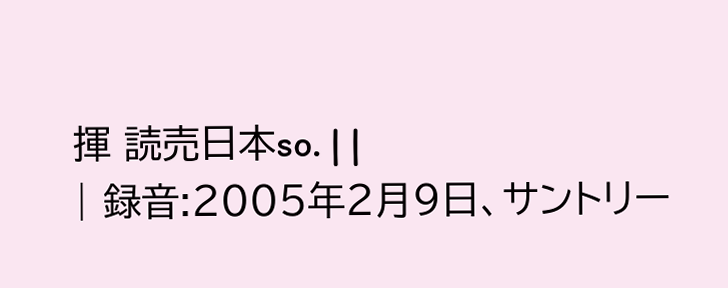揮 読売日本so. | |
| 録音:2005年2月9日、サントリー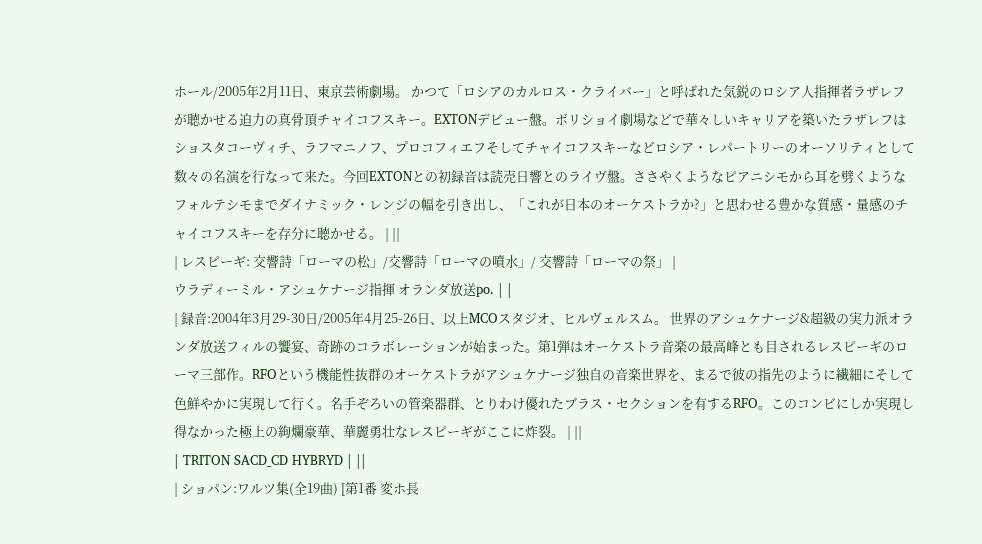ホール/2005年2月11日、東京芸術劇場。 かつて「ロシアのカルロス・クライバー」と呼ばれた気鋭のロシア人指揮者ラザレフが聴かせる迫力の真骨頂チャイコフスキー。EXTONデビュー盤。ボリショイ劇場などで華々しいキャリアを築いたラザレフはショスタコーヴィチ、ラフマニノフ、プロコフィエフそしてチャイコフスキーなどロシア・レパートリーのオーソリティとして数々の名演を行なって来た。今回EXTONとの初録音は読売日響とのライヴ盤。ささやくようなピアニシモから耳を劈くようなフォルテシモまでダイナミック・レンジの幅を引き出し、「これが日本のオーケストラか?」と思わせる豊かな質感・量感のチャイコフスキーを存分に聴かせる。 | ||
| レスピーギ: 交響詩「ローマの松」/交響詩「ローマの噴水」/ 交響詩「ローマの祭」 |
ウラディーミル・アシュケナージ指揮 オランダ放送po. | |
| 録音:2004年3月29-30日/2005年4月25-26日、以上MCOスタジオ、ヒルヴェルスム。 世界のアシュケナージ&超級の実力派オランダ放送フィルの饗宴、奇跡のコラボレーションが始まった。第1弾はオーケストラ音楽の最高峰とも目されるレスピーギのローマ三部作。RFOという機能性抜群のオーケストラがアシュケナージ独自の音楽世界を、まるで彼の指先のように繊細にそして色鮮やかに実現して行く。名手ぞろいの管楽器群、とりわけ優れたブラス・セクションを有するRFO。このコンビにしか実現し得なかった極上の絢爛豪華、華麗勇壮なレスピーギがここに炸裂。 | ||
| TRITON SACD_CD HYBRYD | ||
| ショパン:ワルツ集(全19曲) [第1番 変ホ長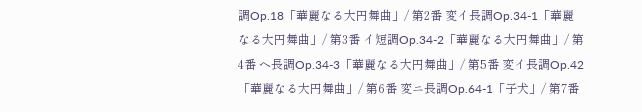調Op.18「華麗なる大円舞曲」/ 第2番 変イ長調Op.34-1「華麗なる大円舞曲」/ 第3番 イ短調Op.34-2「華麗なる大円舞曲」/ 第4番 ヘ長調Op.34-3「華麗なる大円舞曲」/ 第5番 変イ長調Op.42「華麗なる大円舞曲」/ 第6番 変ニ長調Op.64-1「子犬」/ 第7番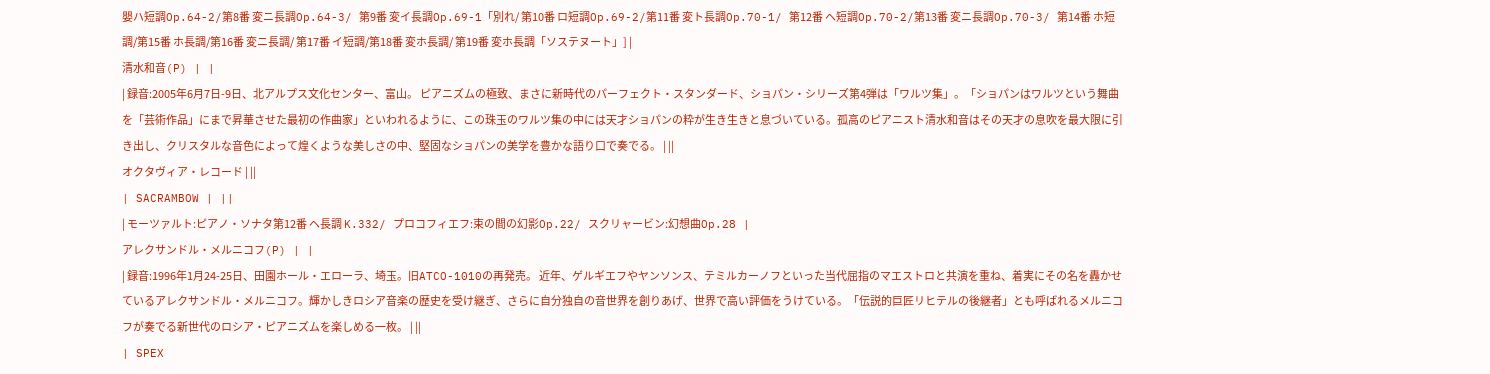嬰ハ短調Op.64-2/第8番 変ニ長調Op.64-3/ 第9番 変イ長調Op.69-1「別れ/ 第10番 ロ短調Op.69-2/第11番 変ト長調Op.70-1/ 第12番 ヘ短調Op.70-2/第13番 変ニ長調Op.70-3/ 第14番 ホ短調/第15番 ホ長調/第16番 変ニ長調/ 第17番 イ短調/第18番 変ホ長調/ 第19番 変ホ長調「ソステヌート」] |
清水和音(P) | |
| 録音:2005年6月7日-9日、北アルプス文化センター、富山。 ピアニズムの極致、まさに新時代のパーフェクト・スタンダード、ショパン・シリーズ第4弾は「ワルツ集」。「ショパンはワルツという舞曲を「芸術作品」にまで昇華させた最初の作曲家」といわれるように、この珠玉のワルツ集の中には天才ショパンの粋が生き生きと息づいている。孤高のピアニスト清水和音はその天才の息吹を最大限に引き出し、クリスタルな音色によって煌くような美しさの中、堅固なショパンの美学を豊かな語り口で奏でる。 | ||
オクタヴィア・レコード | ||
| SACRAMBOW | ||
| モーツァルト:ピアノ・ソナタ第12番 ヘ長調 K.332/ プロコフィエフ:束の間の幻影Op.22/ スクリャービン:幻想曲Op.28 |
アレクサンドル・メルニコフ(P) | |
| 録音:1996年1月24-25日、田園ホール・エローラ、埼玉。旧ATCO-1010の再発売。 近年、ゲルギエフやヤンソンス、テミルカーノフといった当代屈指のマエストロと共演を重ね、着実にその名を轟かせているアレクサンドル・メルニコフ。輝かしきロシア音楽の歴史を受け継ぎ、さらに自分独自の音世界を創りあげ、世界で高い評価をうけている。「伝説的巨匠リヒテルの後継者」とも呼ばれるメルニコフが奏でる新世代のロシア・ピアニズムを楽しめる一枚。 | ||
| SPEX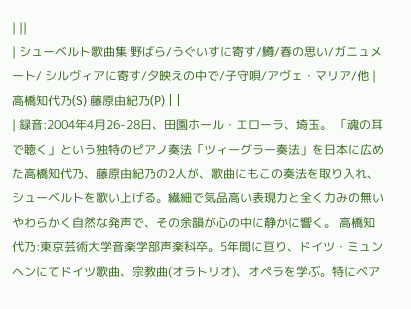| ||
| シューベルト歌曲集 野ばら/うぐいすに寄す/鱒/春の思い/ガニュメート/ シルヴィアに寄す/夕映えの中で/子守唄/アヴェ・マリア/他 |
高橋知代乃(S) 藤原由紀乃(P) | |
| 録音:2004年4月26-28日、田園ホール・エローラ、埼玉。 「魂の耳で聴く」という独特のピアノ奏法「ツィーグラー奏法」を日本に広めた高橋知代乃、藤原由紀乃の2人が、歌曲にもこの奏法を取り入れ、シューベルトを歌い上げる。繊細で気品高い表現力と全く力みの無いやわらかく自然な発声で、その余韻が心の中に静かに響く。 高橋知代乃:東京芸術大学音楽学部声楽科卒。5年間に亘り、ドイツ・ミュンヘンにてドイツ歌曲、宗教曲(オラトリオ)、オペラを学ぶ。特にベア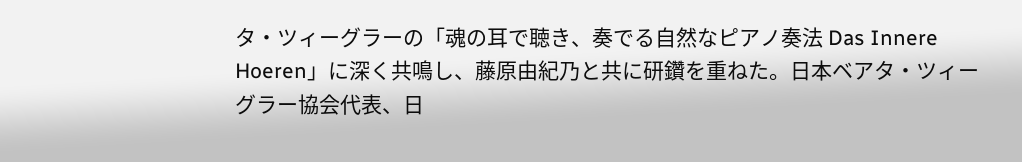タ・ツィーグラーの「魂の耳で聴き、奏でる自然なピアノ奏法 Das Innere Hoeren」に深く共鳴し、藤原由紀乃と共に研鑽を重ねた。日本ベアタ・ツィーグラー協会代表、日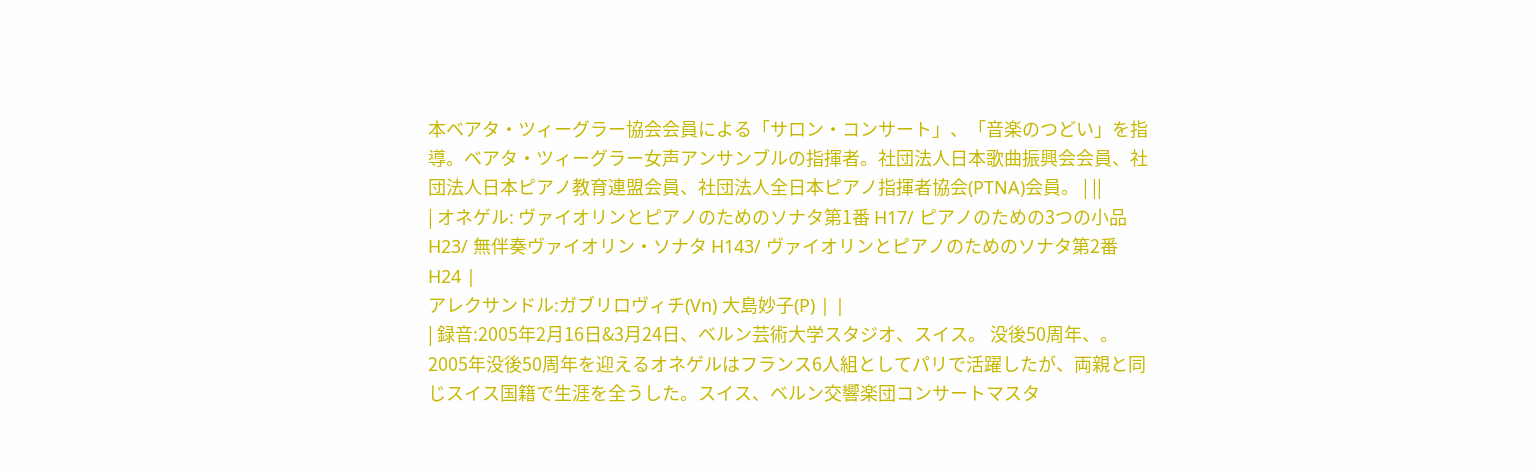本ベアタ・ツィーグラー協会会員による「サロン・コンサート」、「音楽のつどい」を指導。ベアタ・ツィーグラー女声アンサンブルの指揮者。社団法人日本歌曲振興会会員、社団法人日本ピアノ教育連盟会員、社団法人全日本ピアノ指揮者協会(PTNA)会員。 | ||
| オネゲル: ヴァイオリンとピアノのためのソナタ第1番 H17/ ピアノのための3つの小品 H23/ 無伴奏ヴァイオリン・ソナタ H143/ ヴァイオリンとピアノのためのソナタ第2番 H24 |
アレクサンドル:ガブリロヴィチ(Vn) 大島妙子(P) | |
| 録音:2005年2月16日&3月24日、ベルン芸術大学スタジオ、スイス。 没後50周年、。 2005年没後50周年を迎えるオネゲルはフランス6人組としてパリで活躍したが、両親と同じスイス国籍で生涯を全うした。スイス、ベルン交響楽団コンサートマスタ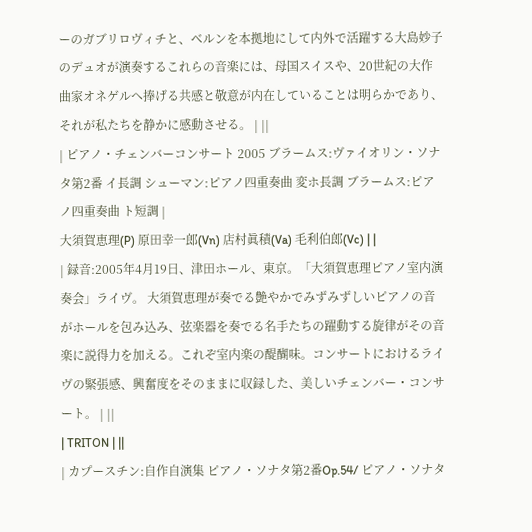ーのガブリロヴィチと、ベルンを本拠地にして内外で活躍する大島妙子のデュオが演奏するこれらの音楽には、母国スイスや、20世紀の大作曲家オネゲルへ捧げる共感と敬意が内在していることは明らかであり、それが私たちを静かに感動させる。 | ||
| ピアノ・チェンバーコンサート 2005 ブラームス:ヴァイオリン・ソナタ第2番 イ長調 シューマン:ピアノ四重奏曲 変ホ長調 ブラームス:ピアノ四重奏曲 ト短調 |
大須賀恵理(P) 原田幸一郎(Vn) 店村眞積(Va) 毛利伯郎(Vc) | |
| 録音:2005年4月19日、津田ホール、東京。「大須賀恵理ピアノ室内演奏会」ライヴ。 大須賀恵理が奏でる艶やかでみずみずしいピアノの音がホールを包み込み、弦楽器を奏でる名手たちの躍動する旋律がその音楽に説得力を加える。これぞ室内楽の醍醐味。コンサートにおけるライヴの緊張感、興奮度をそのままに収録した、美しいチェンバー・コンサート。 | ||
| TRITON | ||
| カプースチン:自作自演集 ピアノ・ソナタ第2番Op.54/ ピアノ・ソナタ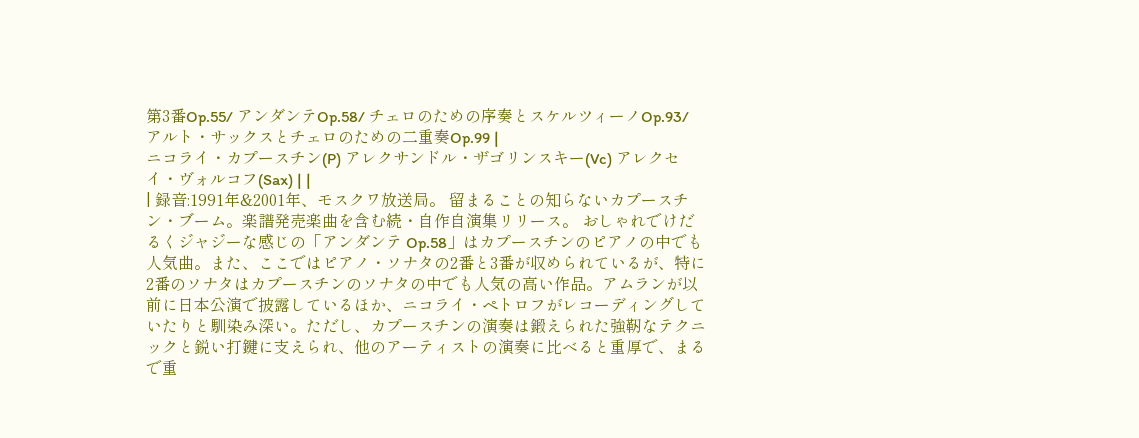第3番Op.55/ アンダンテOp.58/ チェロのための序奏とスケルツィーノOp.93/ アルト・サックスとチェロのための二重奏Op.99 |
ニコライ・カプースチン(P) アレクサンドル・ザゴリンスキー(Vc) アレクセイ・ヴォルコフ(Sax) | |
| 録音:1991年&2001年、モスクワ放送局。 留まることの知らないカプースチン・ブーム。楽譜発売楽曲を含む続・自作自演集リリース。 おしゃれでけだるくジャジーな感じの「アンダンテ Op.58」はカプースチンのピアノの中でも人気曲。また、ここではピアノ・ソナタの2番と3番が収められているが、特に2番のソナタはカプースチンのソナタの中でも人気の高い作品。アムランが以前に日本公演で披露しているほか、ニコライ・ペトロフがレコーディングしていたりと馴染み深い。ただし、カプースチンの演奏は鍛えられた強靭なテクニックと鋭い打鍵に支えられ、他のアーティストの演奏に比べると重厚で、まるで重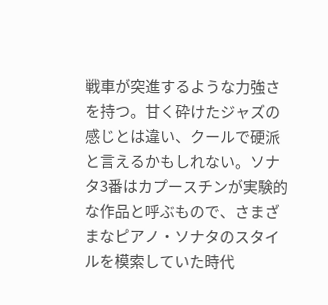戦車が突進するような力強さを持つ。甘く砕けたジャズの感じとは違い、クールで硬派と言えるかもしれない。ソナタ3番はカプースチンが実験的な作品と呼ぶもので、さまざまなピアノ・ソナタのスタイルを模索していた時代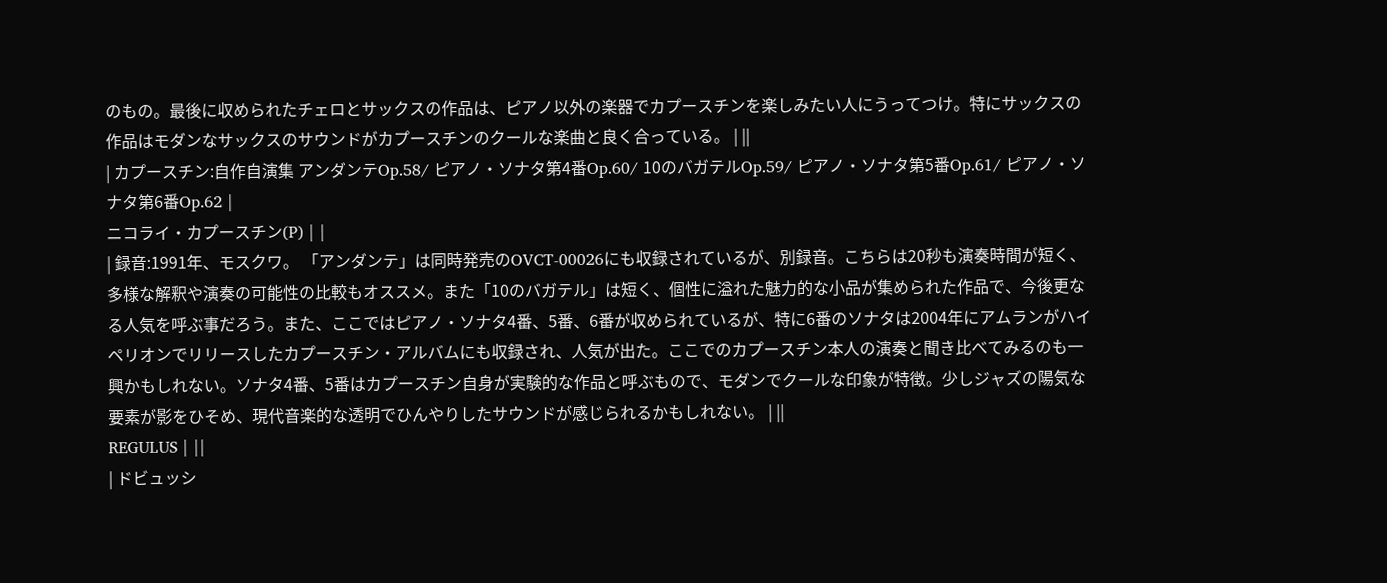のもの。最後に収められたチェロとサックスの作品は、ピアノ以外の楽器でカプースチンを楽しみたい人にうってつけ。特にサックスの作品はモダンなサックスのサウンドがカプースチンのクールな楽曲と良く合っている。 | ||
| カプースチン:自作自演集 アンダンテOp.58/ ピアノ・ソナタ第4番Op.60/ 10のバガテルOp.59/ ピアノ・ソナタ第5番Op.61/ ピアノ・ソナタ第6番Op.62 |
ニコライ・カプースチン(P) | |
| 録音:1991年、モスクワ。 「アンダンテ」は同時発売のOVCT-00026にも収録されているが、別録音。こちらは20秒も演奏時間が短く、多様な解釈や演奏の可能性の比較もオススメ。また「10のバガテル」は短く、個性に溢れた魅力的な小品が集められた作品で、今後更なる人気を呼ぶ事だろう。また、ここではピアノ・ソナタ4番、5番、6番が収められているが、特に6番のソナタは2004年にアムランがハイペリオンでリリースしたカプースチン・アルバムにも収録され、人気が出た。ここでのカプースチン本人の演奏と聞き比べてみるのも一興かもしれない。ソナタ4番、5番はカプースチン自身が実験的な作品と呼ぶもので、モダンでクールな印象が特徴。少しジャズの陽気な要素が影をひそめ、現代音楽的な透明でひんやりしたサウンドが感じられるかもしれない。 | ||
REGULUS | ||
| ドビュッシ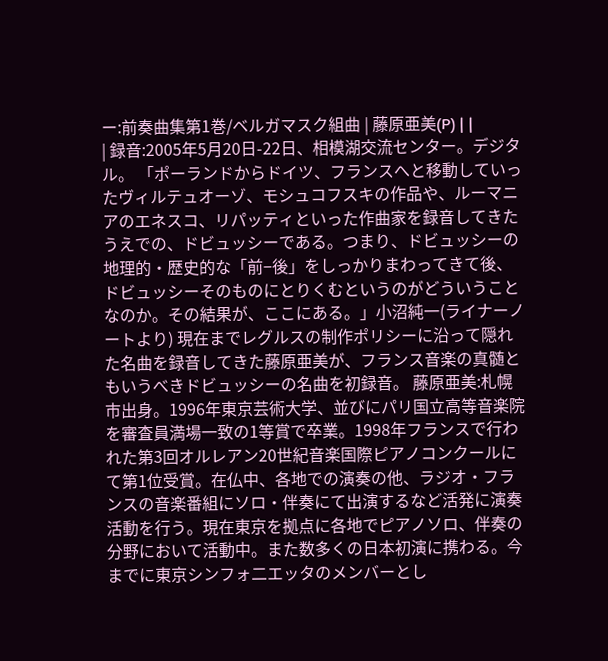ー:前奏曲集第1巻/ベルガマスク組曲 | 藤原亜美(P) | |
| 録音:2005年5月20日-22日、相模湖交流センター。デジタル。 「ポーランドからドイツ、フランスへと移動していったヴィルテュオーゾ、モシュコフスキの作品や、ルーマニアのエネスコ、リパッティといった作曲家を録音してきたうえでの、ドビュッシーである。つまり、ドビュッシーの地理的・歴史的な「前−後」をしっかりまわってきて後、ドビュッシーそのものにとりくむというのがどういうことなのか。その結果が、ここにある。」小沼純一(ライナーノートより) 現在までレグルスの制作ポリシーに沿って隠れた名曲を録音してきた藤原亜美が、フランス音楽の真髄ともいうべきドビュッシーの名曲を初録音。 藤原亜美:札幌市出身。1996年東京芸術大学、並びにパリ国立高等音楽院を審査員満場一致の1等賞で卒業。1998年フランスで行われた第3回オルレアン20世紀音楽国際ピアノコンクールにて第1位受賞。在仏中、各地での演奏の他、ラジオ・フランスの音楽番組にソロ・伴奏にて出演するなど活発に演奏活動を行う。現在東京を拠点に各地でピアノソロ、伴奏の分野において活動中。また数多くの日本初演に携わる。今までに東京シンフォ二エッタのメンバーとし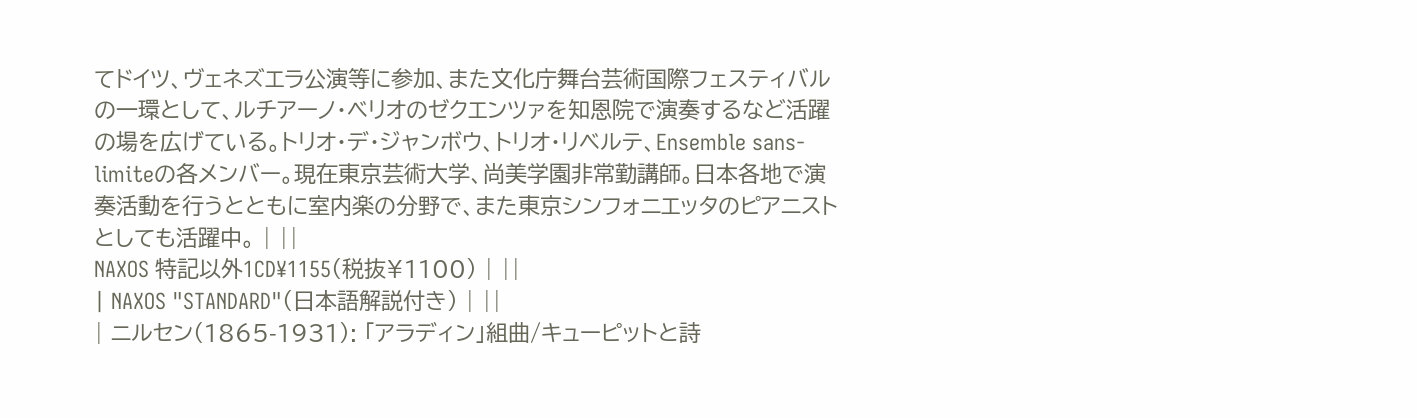てドイツ、ヴェネズエラ公演等に参加、また文化庁舞台芸術国際フェスティバルの一環として、ルチアーノ・ベリオのゼクエンツァを知恩院で演奏するなど活躍の場を広げている。トリオ・デ・ジャンボウ、トリオ・リベルテ、Ensemble sans-limiteの各メンバー。現在東京芸術大学、尚美学園非常勤講師。日本各地で演奏活動を行うとともに室内楽の分野で、また東京シンフォニエッタのピアニストとしても活躍中。 | ||
NAXOS 特記以外1CD¥1155(税抜¥1100) | ||
| NAXOS "STANDARD"(日本語解説付き) | ||
| ニルセン(1865-1931): 「アラディン」組曲/キューピットと詩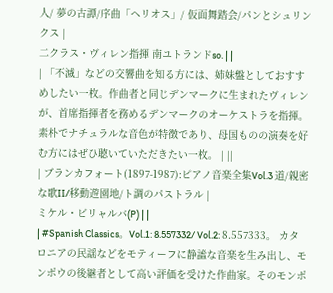人/ 夢の古譚/序曲「ヘリオス」/ 仮面舞踏会/パンとシュリンクス |
二クラス・ヴィレン指揮 南ユトランドso. | |
| 「不滅」などの交響曲を知る方には、姉妹盤としておすすめしたい一枚。作曲者と同じデンマークに生まれたヴィレンが、首席指揮者を務めるデンマークのオーケストラを指揮。素朴でナチュラルな音色が特徴であり、母国ものの演奏を好む方にはぜひ聴いていただきたい一枚。 | ||
| ブランカフォート(1897-1987):ピアノ音楽全集Vol.3 道/親密な歌II/移動遊園地/ト調のパストラル |
ミケル・ビリャルバ(P) | |
| #Spanish Classics。Vol.1: 8.557332/ Vol.2: 8.557333。 カタロニアの民謡などをモティーフに静謐な音楽を生み出し、モンポウの後継者として高い評価を受けた作曲家。そのモンポ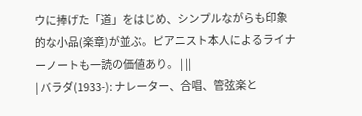ウに捧げた「道」をはじめ、シンプルながらも印象的な小品(楽章)が並ぶ。ピアニスト本人によるライナーノートも一読の価値あり。 | ||
| バラダ(1933-): ナレーター、合唱、管弦楽と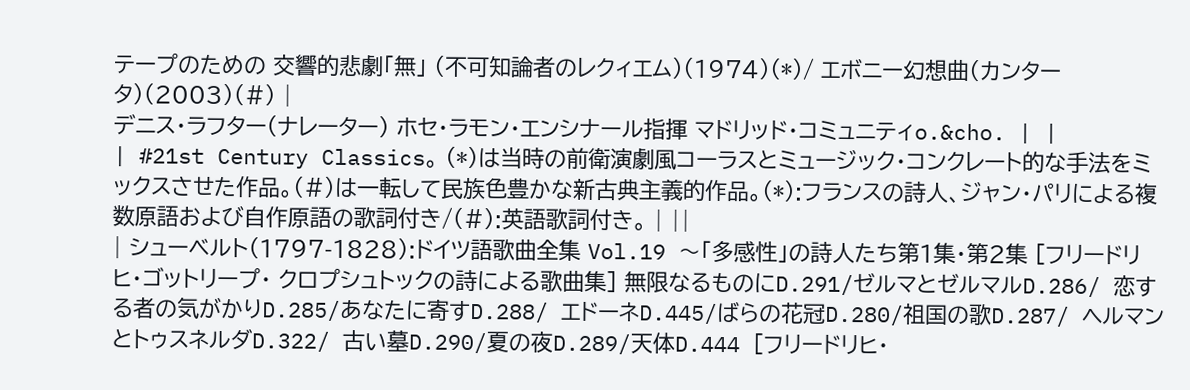テープのための 交響的悲劇「無」 (不可知論者のレクィエム)(1974)(*)/ エボニー幻想曲(カンタータ)(2003)(#) |
デニス・ラフター(ナレーター) ホセ・ラモン・エンシナール指揮 マドリッド・コミュニティo.&cho. | |
| #21st Century Classics。 (*)は当時の前衛演劇風コーラスとミュージック・コンクレート的な手法をミックスさせた作品。(#)は一転して民族色豊かな新古典主義的作品。(*):フランスの詩人、ジャン・パリによる複数原語および自作原語の歌詞付き/(#):英語歌詞付き。 | ||
| シューベルト(1797-1828):ドイツ語歌曲全集 Vol.19 〜「多感性」の詩人たち第1集・第2集 [フリードリヒ・ゴットリープ・ クロプシュトックの詩による歌曲集] 無限なるものにD.291/ゼルマとゼルマルD.286/ 恋する者の気がかりD.285/あなたに寄すD.288/ エドーネD.445/ばらの花冠D.280/祖国の歌D.287/ ヘルマンとトゥスネルダD.322/ 古い墓D.290/夏の夜D.289/天体D.444 [フリードリヒ・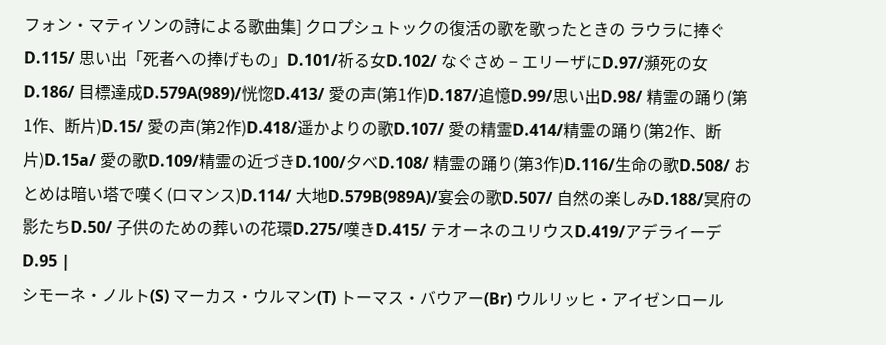フォン・マティソンの詩による歌曲集] クロプシュトックの復活の歌を歌ったときの ラウラに捧ぐD.115/ 思い出「死者への捧げもの」D.101/祈る女D.102/ なぐさめ − エリーザにD.97/瀕死の女D.186/ 目標達成D.579A(989)/恍惚D.413/ 愛の声(第1作)D.187/追憶D.99/思い出D.98/ 精霊の踊り(第1作、断片)D.15/ 愛の声(第2作)D.418/遥かよりの歌D.107/ 愛の精霊D.414/精霊の踊り(第2作、断片)D.15a/ 愛の歌D.109/精霊の近づきD.100/夕べD.108/ 精霊の踊り(第3作)D.116/生命の歌D.508/ おとめは暗い塔で嘆く(ロマンス)D.114/ 大地D.579B(989A)/宴会の歌D.507/ 自然の楽しみD.188/冥府の影たちD.50/ 子供のための葬いの花環D.275/嘆きD.415/ テオーネのユリウスD.419/アデライーデD.95 |
シモーネ・ノルト(S) マーカス・ウルマン(T) トーマス・バウアー(Br) ウルリッヒ・アイゼンロール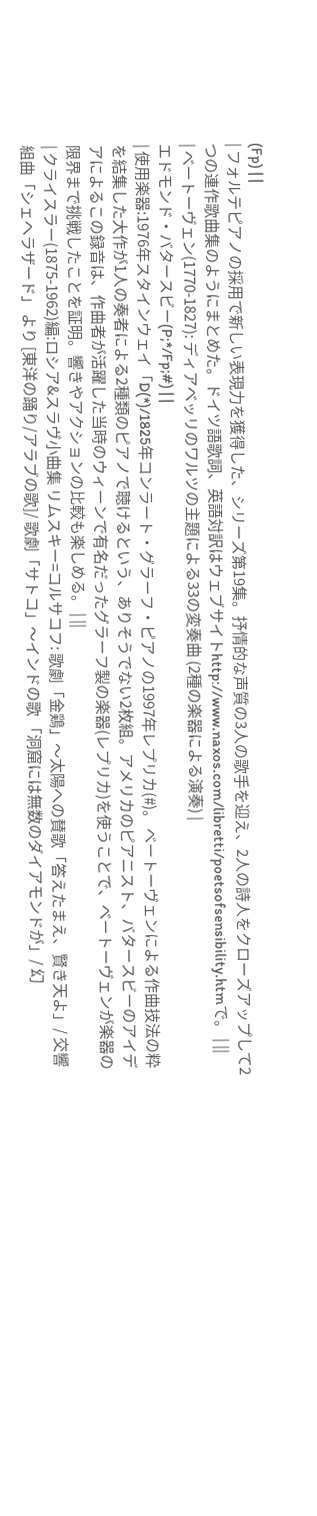(Fp) | |
| フォルテピアノの採用で新しい表現力を獲得した、シリーズ第19集。抒情的な声質の3人の歌手を迎え、2人の詩人をクローズアップして2つの連作歌曲集のようにまとめた。ドイツ語歌詞、英語対訳はウェブサイトhttp://www.naxos.com/libretti/poetsofsensibility.htmで。 | ||
| ベートーヴェン(1770-1827): ディアベッリのワルツの主題による33の変奏曲 (2種の楽器による演奏) |
エドモンド・バタースビー(P;*/Fp;#) | |
| 使用楽器:1976年スタインウェイ「D(*)/1825年コンラート・グラーフ・ピアノの1997年レプリカ(#)。 ベートーヴェンによる作曲技法の粋を結集した大作が1人の奏者による2種類のピアノで聴けるという、ありそうでない2枚組。アメリカのピアニスト、バタースビーのアイデアによるこの録音は、作曲者が活躍した当時のウィーンで有名だったグラーフ製の楽器(レプリカ)を使うことで、ベートーヴェンが楽器の限界まで挑戦したことを証明。響きやアクションの比較も楽しめる。 | ||
| クライスラー(1875-1962)編:ロシア&スラヴ小曲集 リムスキー=コルサコフ: 歌劇「金鶏」〜太陽への賛歌「答えたまえ、賢き天よ」/ 交響組曲「シェヘラザード」 より [東洋の踊り/アラブの歌]/ 歌劇「サトコ」〜インドの歌 「洞窟には無数のダイアモンドが」/ 幻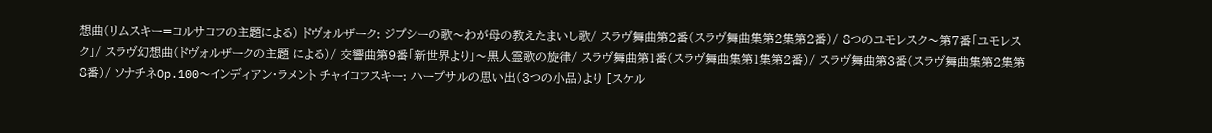想曲(リムスキー=コルサコフの主題による) ドヴォルザーク: ジプシーの歌〜わが母の教えたまいし歌/ スラヴ舞曲第2番(スラヴ舞曲集第2集第2番)/ 8つのユモレスク〜第7番「ユモレスク」/ スラヴ幻想曲(ドヴォルザークの主題 による)/ 交響曲第9番「新世界より」〜黒人霊歌の旋律/ スラヴ舞曲第1番(スラヴ舞曲集第1集第2番)/ スラヴ舞曲第3番(スラヴ舞曲集第2集第8番)/ ソナチネOp.100〜インディアン・ラメント チャイコフスキー: ハープサルの思い出(3つの小品)より [スケル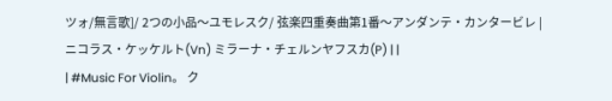ツォ/無言歌]/ 2つの小品〜ユモレスク/ 弦楽四重奏曲第1番〜アンダンテ・カンタービレ |
ニコラス・ケッケルト(Vn) ミラーナ・チェルンヤフスカ(P) | |
| #Music For Violin。 ク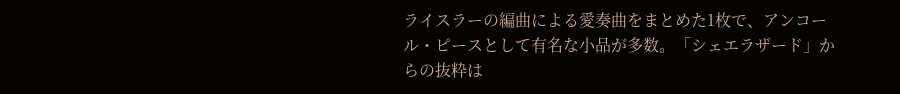ライスラーの編曲による愛奏曲をまとめた1枚で、アンコール・ピースとして有名な小品が多数。「シェエラザード」からの抜粋は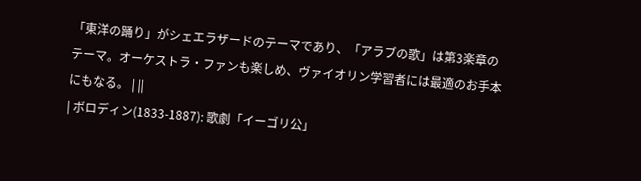「東洋の踊り」がシェエラザードのテーマであり、「アラブの歌」は第3楽章のテーマ。オーケストラ・ファンも楽しめ、ヴァイオリン学習者には最適のお手本にもなる。 | ||
| ボロディン(1833-1887): 歌劇「イーゴリ公」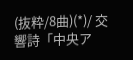(抜粋/8曲)(*)/ 交響詩「中央ア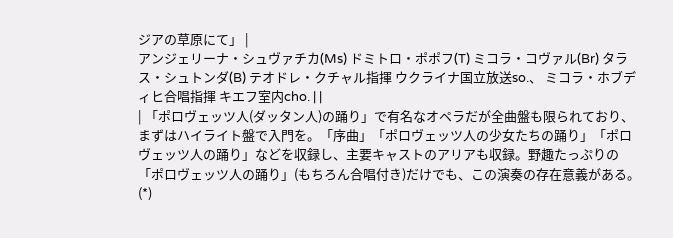ジアの草原にて」 |
アンジェリーナ・シュヴァチカ(Ms) ドミトロ・ポポフ(T) ミコラ・コヴァル(Br) タラス・シュトンダ(B) テオドレ・クチャル指揮 ウクライナ国立放送so.、 ミコラ・ホブディヒ合唱指揮 キエフ室内cho. | |
| 「ポロヴェッツ人(ダッタン人)の踊り」で有名なオペラだが全曲盤も限られており、まずはハイライト盤で入門を。「序曲」「ポロヴェッツ人の少女たちの踊り」「ポロヴェッツ人の踊り」などを収録し、主要キャストのアリアも収録。野趣たっぷりの「ポロヴェッツ人の踊り」(もちろん合唱付き)だけでも、この演奏の存在意義がある。(*)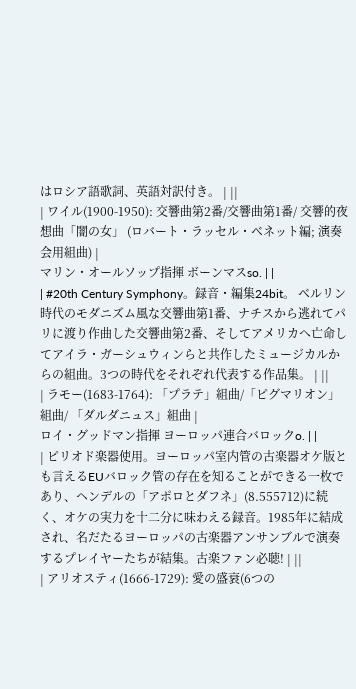はロシア語歌詞、英語対訳付き。 | ||
| ワイル(1900-1950): 交響曲第2番/交響曲第1番/ 交響的夜想曲「闇の女」 (ロバート・ラッセル・ベネット編; 演奏会用組曲) |
マリン・オールソップ指揮 ボーンマスso. | |
| #20th Century Symphony。録音・編集24bit。 ベルリン時代のモダニズム風な交響曲第1番、ナチスから逃れてパリに渡り作曲した交響曲第2番、そしてアメリカへ亡命してアイラ・ガーシュウィンらと共作したミュージカルからの組曲。3つの時代をそれぞれ代表する作品集。 | ||
| ラモー(1683-1764): 「プラテ」組曲/「ピグマリオン」組曲/ 「ダルダニュス」組曲 |
ロイ・グッドマン指揮 ヨーロッパ連合バロックo. | |
| ピリオド楽器使用。ヨーロッパ室内管の古楽器オケ版とも言えるEUバロック管の存在を知ることができる一枚であり、ヘンデルの「アポロとダフネ」(8.555712)に続く、オケの実力を十二分に味わえる録音。1985年に結成され、名だたるヨーロッパの古楽器アンサンブルで演奏するプレイヤーたちが結集。古楽ファン必聴! | ||
| アリオスティ(1666-1729): 愛の盛衰(6つの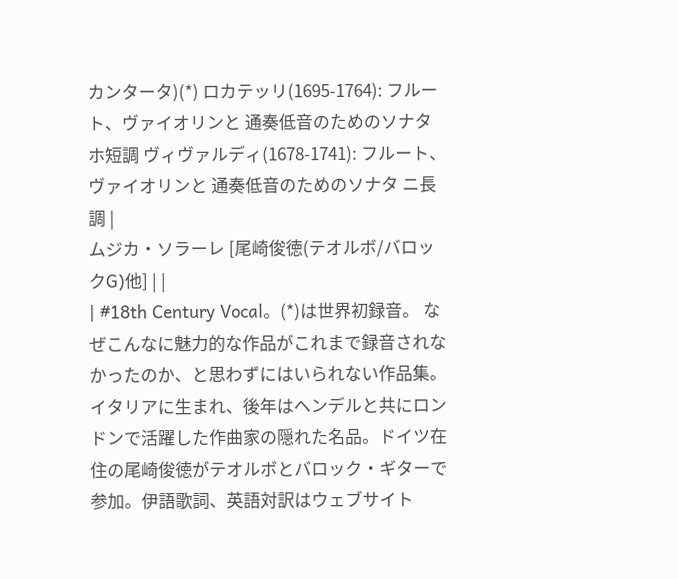カンタータ)(*) ロカテッリ(1695-1764): フルート、ヴァイオリンと 通奏低音のためのソナタ ホ短調 ヴィヴァルディ(1678-1741): フルート、ヴァイオリンと 通奏低音のためのソナタ ニ長調 |
ムジカ・ソラーレ [尾崎俊徳(テオルボ/バロックG)他] | |
| #18th Century Vocal。(*)は世界初録音。 なぜこんなに魅力的な作品がこれまで録音されなかったのか、と思わずにはいられない作品集。イタリアに生まれ、後年はヘンデルと共にロンドンで活躍した作曲家の隠れた名品。ドイツ在住の尾崎俊徳がテオルボとバロック・ギターで参加。伊語歌詞、英語対訳はウェブサイト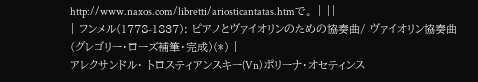http://www.naxos.com/libretti/ariosticantatas.htmで。 | ||
| フンメル(1778-1837): ピアノとヴァイオリンのための協奏曲/ ヴァイオリン協奏曲 (グレゴリー・ローズ補筆・完成)(*) |
アレクサンドル・ トロスティアンスキー(Vn) ポリーナ・オセティンス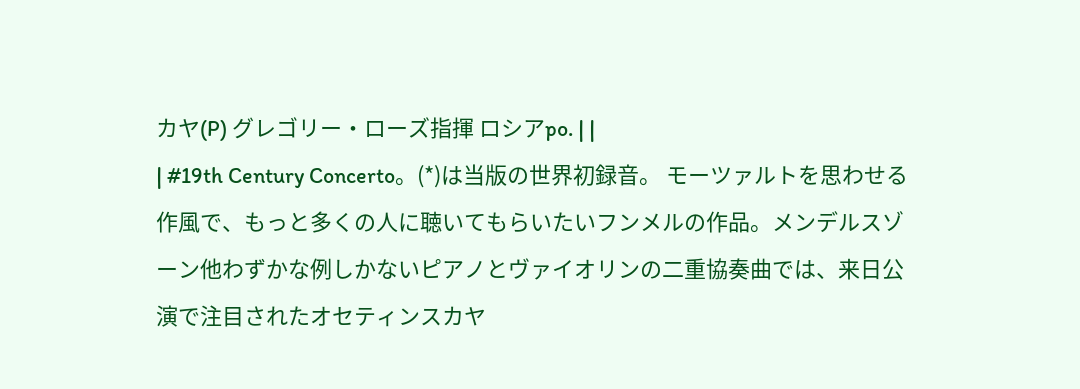カヤ(P) グレゴリー・ローズ指揮 ロシアpo. | |
| #19th Century Concerto。(*)は当版の世界初録音。 モーツァルトを思わせる作風で、もっと多くの人に聴いてもらいたいフンメルの作品。メンデルスゾーン他わずかな例しかないピアノとヴァイオリンの二重協奏曲では、来日公演で注目されたオセティンスカヤ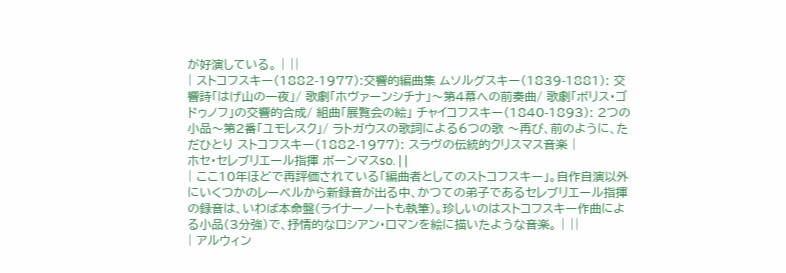が好演している。 | ||
| ストコフスキー(1882-1977):交響的編曲集 ムソルグスキー(1839-1881): 交響詩「はげ山の一夜」/ 歌劇「ホヴァーンシチナ」〜第4幕への前奏曲/ 歌劇「ボリス・ゴドゥノフ」の交響的合成/ 組曲「展覧会の絵」 チャイコフスキー(1840-1893): 2つの小品〜第2番「ユモレスク」/ ラトガウスの歌詞による6つの歌 〜再び、前のように、ただひとり ストコフスキー(1882-1977): スラヴの伝統的クリスマス音楽 |
ホセ・セレブリエール指揮 ボーンマスso. | |
| ここ10年ほどで再評価されている「編曲者としてのストコフスキー」。自作自演以外にいくつかのレーベルから新録音が出る中、かつての弟子であるセレブリエール指揮の録音は、いわば本命盤(ライナーノートも執筆)。珍しいのはストコフスキー作曲による小品(3分強)で、抒情的なロシアン・ロマンを絵に描いたような音楽。 | ||
| アルウィン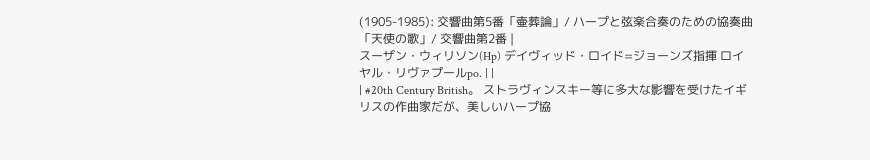(1905-1985): 交響曲第5番「壷葬論」/ ハープと弦楽合奏のための協奏曲「天使の歌」/ 交響曲第2番 |
スーザン・ウィリソン(Hp) デイヴィッド・ロイド=ジョーンズ指揮 ロイヤル・リヴァプールpo. | |
| #20th Century British。 ストラヴィンスキー等に多大な影響を受けたイギリスの作曲家だが、美しいハープ協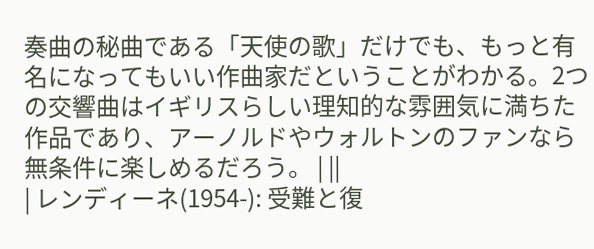奏曲の秘曲である「天使の歌」だけでも、もっと有名になってもいい作曲家だということがわかる。2つの交響曲はイギリスらしい理知的な雰囲気に満ちた作品であり、アーノルドやウォルトンのファンなら無条件に楽しめるだろう。 | ||
| レンディーネ(1954-): 受難と復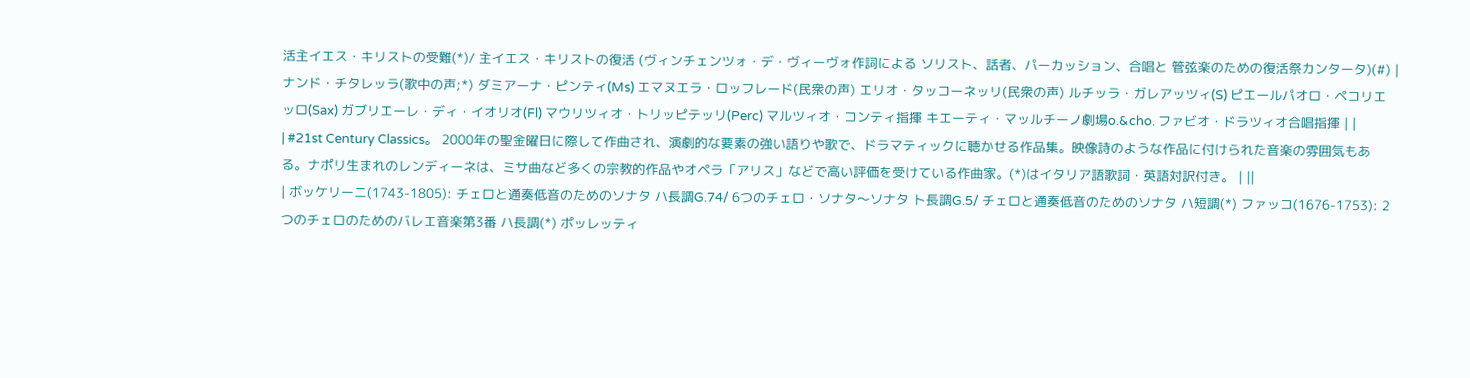活主イエス・キリストの受難(*)/ 主イエス・キリストの復活 (ヴィンチェンツォ・デ・ヴィーヴォ作詞による ソリスト、話者、パーカッション、合唱と 管弦楽のための復活祭カンタータ)(#) |
ナンド・チタレッラ(歌中の声;*) ダミアーナ・ピンティ(Ms) エマヌエラ・ロッフレード(民衆の声) エリオ・タッコーネッリ(民衆の声) ルチッラ・ガレアッツィ(S) ピエールパオロ・ペコリエッロ(Sax) ガブリエーレ・ディ・イオリオ(Fl) マウリツィオ・トリッピテッリ(Perc) マルツィオ・コンティ指揮 キエーティ・マッルチーノ劇場o.&cho. ファビオ・ドラツィオ合唱指揮 | |
| #21st Century Classics。 2000年の聖金曜日に際して作曲され、演劇的な要素の強い語りや歌で、ドラマティックに聴かせる作品集。映像詩のような作品に付けられた音楽の雰囲気もある。ナポリ生まれのレンディーネは、ミサ曲など多くの宗教的作品やオペラ「アリス」などで高い評価を受けている作曲家。(*)はイタリア語歌詞・英語対訳付き。 | ||
| ボッケリーニ(1743-1805): チェロと通奏低音のためのソナタ ハ長調G.74/ 6つのチェロ・ソナタ〜ソナタ ト長調G.5/ チェロと通奏低音のためのソナタ ハ短調(*) ファッコ(1676-1753): 2つのチェロのためのバレエ音楽第3番 ハ長調(*) ポッレッティ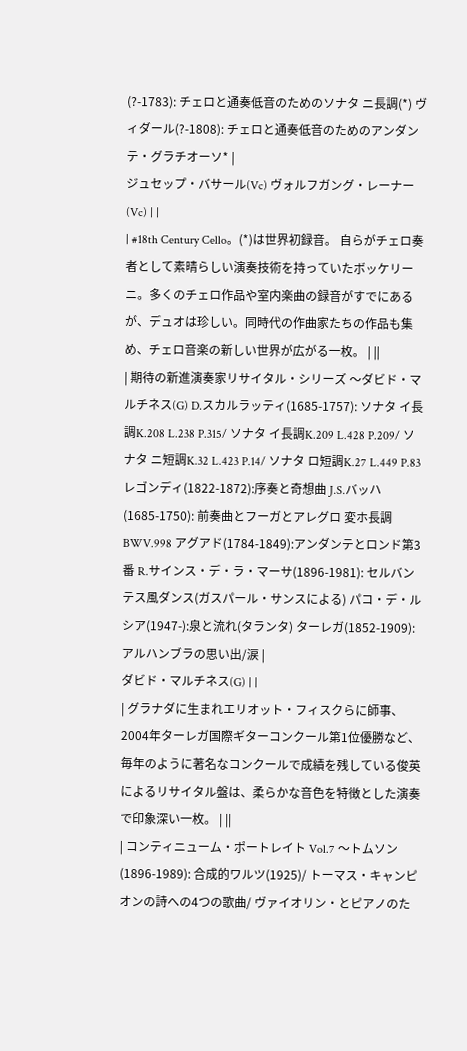(?-1783): チェロと通奏低音のためのソナタ ニ長調(*) ヴィダール(?-1808): チェロと通奏低音のためのアンダンテ・グラチオーソ* |
ジュセップ・バサール(Vc) ヴォルフガング・レーナー(Vc) | |
| #18th Century Cello。(*)は世界初録音。 自らがチェロ奏者として素晴らしい演奏技術を持っていたボッケリーニ。多くのチェロ作品や室内楽曲の録音がすでにあるが、デュオは珍しい。同時代の作曲家たちの作品も集め、チェロ音楽の新しい世界が広がる一枚。 | ||
| 期待の新進演奏家リサイタル・シリーズ 〜ダビド・マルチネス(G) D.スカルラッティ(1685-1757): ソナタ イ長調K.208 L.238 P.315/ ソナタ イ長調K.209 L.428 P.209/ ソナタ ニ短調K.32 L.423 P.14/ ソナタ ロ短調K.27 L.449 P.83 レゴンディ(1822-1872):序奏と奇想曲 J.S.バッハ(1685-1750): 前奏曲とフーガとアレグロ 変ホ長調BWV.998 アグアド(1784-1849):アンダンテとロンド第3番 R.サインス・デ・ラ・マーサ(1896-1981): セルバンテス風ダンス(ガスパール・サンスによる) パコ・デ・ルシア(1947-):泉と流れ(タランタ) ターレガ(1852-1909):アルハンブラの思い出/涙 |
ダビド・マルチネス(G) | |
| グラナダに生まれエリオット・フィスクらに師事、2004年ターレガ国際ギターコンクール第1位優勝など、毎年のように著名なコンクールで成績を残している俊英によるリサイタル盤は、柔らかな音色を特徴とした演奏で印象深い一枚。 | ||
| コンティニューム・ポートレイト Vol.7 〜トムソン(1896-1989): 合成的ワルツ(1925)/ トーマス・キャンピオンの詩への4つの歌曲/ ヴァイオリン・とピアノのた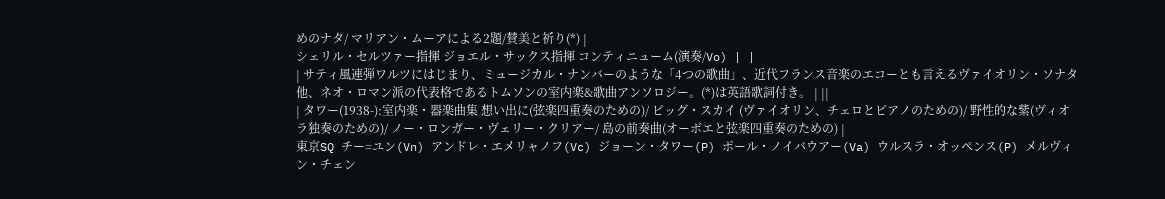めのナタ/ マリアン・ムーアによる2題/賛美と祈り(*) |
シェリル・セルツァー指揮 ジョエル・サックス指揮 コンティニューム(演奏/Vo) | |
| サティ風連弾ワルツにはじまり、ミュージカル・ナンバーのような「4つの歌曲」、近代フランス音楽のエコーとも言えるヴァイオリン・ソナタ他、ネオ・ロマン派の代表格であるトムソンの室内楽&歌曲アンソロジー。(*)は英語歌詞付き。 | ||
| タワー(1938-):室内楽・器楽曲集 想い出に(弦楽四重奏のための)/ ビッグ・スカイ (ヴァイオリン、チェロとピアノのための)/ 野性的な紫(ヴィオラ独奏のための)/ ノー・ロンガー・ヴェリー・クリアー/ 島の前奏曲(オーボエと弦楽四重奏のための) |
東京SQ チー=ユン(Vn) アンドレ・エメリャノフ(Vc) ジョーン・タワー(P) ポール・ノイバウアー(Va) ウルスラ・オッペンス(P) メルヴィン・チェン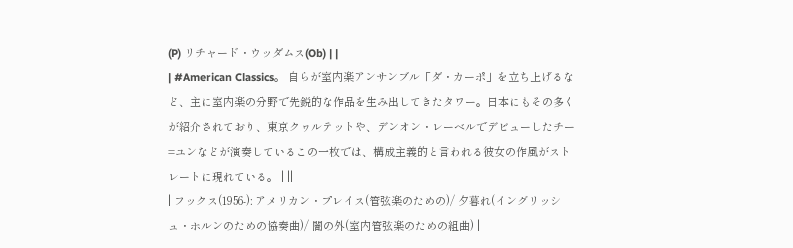(P) リチャード・ウッダムス(Ob) | |
| #American Classics。 自らが室内楽アンサンブル「ダ・カーポ」を立ち上げるなど、主に室内楽の分野で先鋭的な作品を生み出してきたタワー。日本にもその多くが紹介されており、東京クヮルテットや、デンオン・レーベルでデビューしたチー=ユンなどが演奏しているこの一枚では、構成主義的と言われる彼女の作風がストレートに現れている。 | ||
| フックス(1956-): アメリカン・プレイス(管弦楽のための)/ 夕暮れ(イングリッシュ・ホルンのための協奏曲)/ 闇の外(室内管弦楽のための組曲) |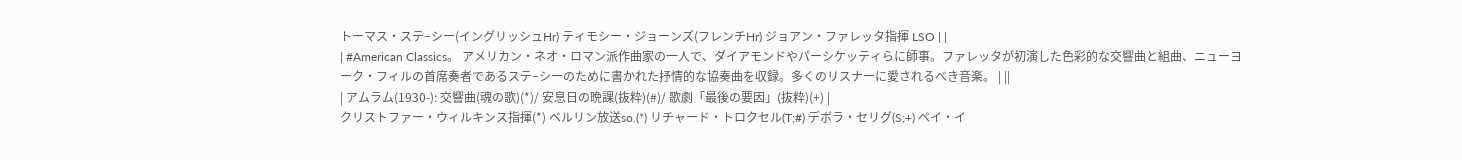トーマス・ステ−シー(イングリッシュHr) ティモシー・ジョーンズ(フレンチHr) ジョアン・ファレッタ指揮 LSO | |
| #American Classics。 アメリカン・ネオ・ロマン派作曲家の一人で、ダイアモンドやパーシケッティらに師事。ファレッタが初演した色彩的な交響曲と組曲、ニューヨーク・フィルの首席奏者であるステ−シーのために書かれた抒情的な協奏曲を収録。多くのリスナーに愛されるべき音楽。 | ||
| アムラム(1930-): 交響曲(魂の歌)(*)/ 安息日の晩課(抜粋)(#)/ 歌劇「最後の要因」(抜粋)(+) |
クリストファー・ウィルキンス指揮(*) ベルリン放送so.(*) リチャード・トロクセル(T;#) デボラ・セリグ(S;+) ペイ・イ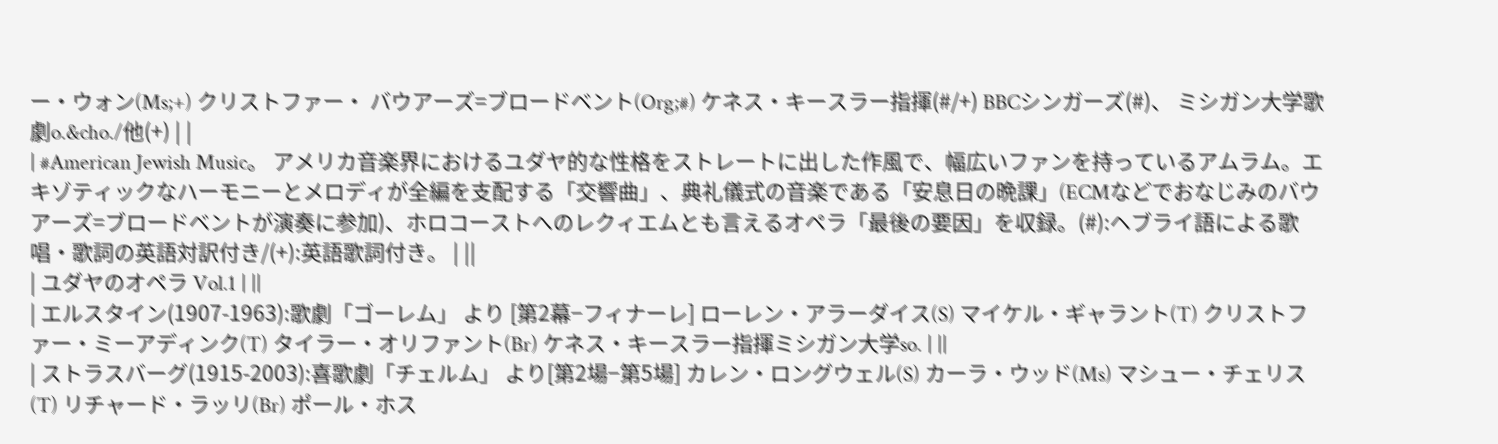ー・ウォン(Ms;+) クリストファー・ バウアーズ=ブロードベント(Org;#) ケネス・キースラー指揮(#/+) BBCシンガーズ(#)、 ミシガン大学歌劇o.&cho./他(+) | |
| #American Jewish Music。 アメリカ音楽界におけるユダヤ的な性格をストレートに出した作風で、幅広いファンを持っているアムラム。エキゾティックなハーモニーとメロディが全編を支配する「交響曲」、典礼儀式の音楽である「安息日の晩課」(ECMなどでおなじみのバウアーズ=ブロードベントが演奏に参加)、ホロコーストへのレクィエムとも言えるオペラ「最後の要因」を収録。(#):ヘブライ語による歌唱・歌詞の英語対訳付き/(+):英語歌詞付き。 | ||
| ユダヤのオペラ Vol.1 | ||
| エルスタイン(1907-1963):歌劇「ゴーレム」 より [第2幕−フィナーレ] ローレン・アラーダイス(S) マイケル・ギャラント(T) クリストファー・ミーアディンク(T) タイラー・オリファント(Br) ケネス・キースラー指揮ミシガン大学so. | ||
| ストラスバーグ(1915-2003):喜歌劇「チェルム」 より[第2場−第5場] カレン・ロングウェル(S) カーラ・ウッド(Ms) マシュー・チェリス(T) リチャード・ラッリ(Br) ポール・ホス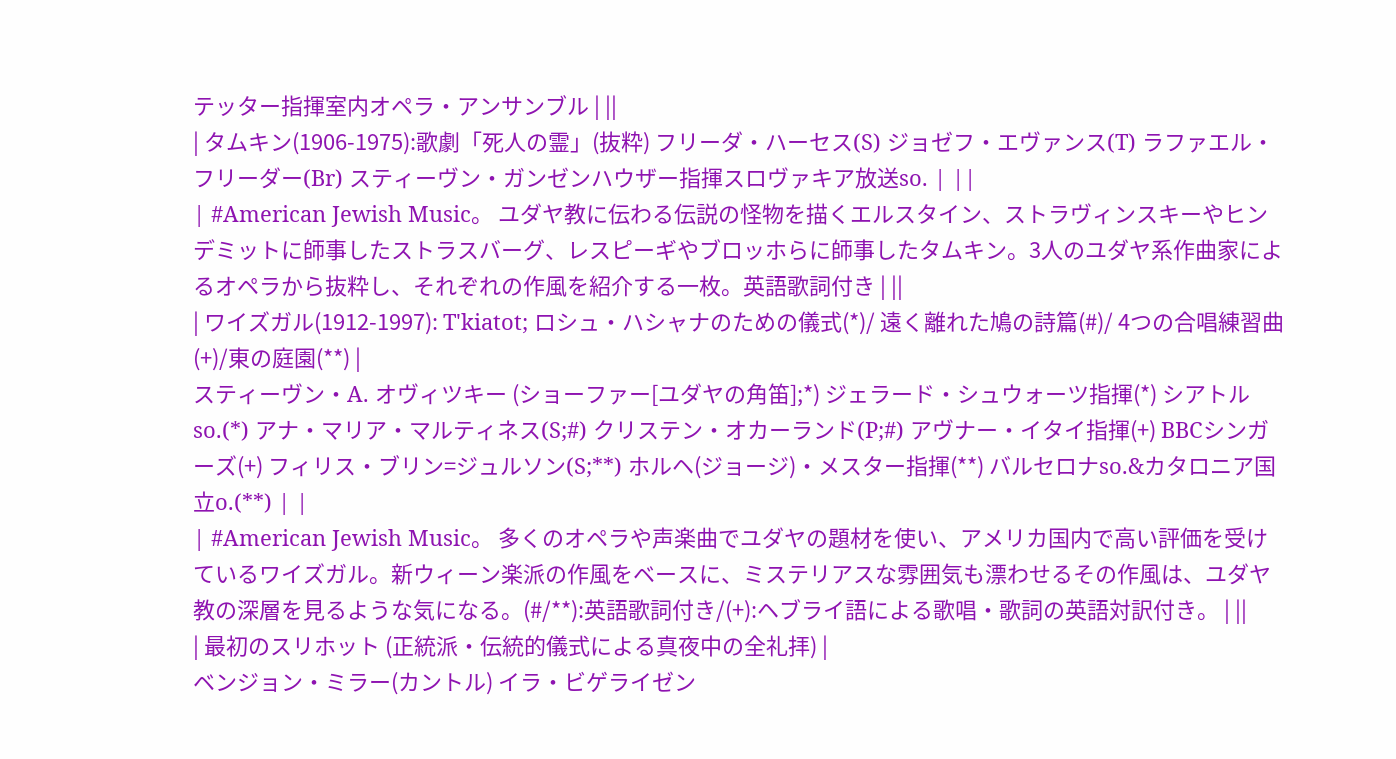テッター指揮室内オペラ・アンサンブル | ||
| タムキン(1906-1975):歌劇「死人の霊」(抜粋) フリーダ・ハーセス(S) ジョゼフ・エヴァンス(T) ラファエル・フリーダー(Br) スティーヴン・ガンゼンハウザー指揮スロヴァキア放送so. | ||
| #American Jewish Music。 ユダヤ教に伝わる伝説の怪物を描くエルスタイン、ストラヴィンスキーやヒンデミットに師事したストラスバーグ、レスピーギやブロッホらに師事したタムキン。3人のユダヤ系作曲家によるオペラから抜粋し、それぞれの作風を紹介する一枚。英語歌詞付き | ||
| ワイズガル(1912-1997): T'kiatot; ロシュ・ハシャナのための儀式(*)/ 遠く離れた鳩の詩篇(#)/ 4つの合唱練習曲(+)/東の庭園(**) |
スティーヴン・A. オヴィツキー (ショーファー[ユダヤの角笛];*) ジェラード・シュウォーツ指揮(*) シアトルso.(*) アナ・マリア・マルティネス(S;#) クリステン・オカーランド(P;#) アヴナー・イタイ指揮(+) BBCシンガーズ(+) フィリス・ブリン=ジュルソン(S;**) ホルヘ(ジョージ)・メスター指揮(**) バルセロナso.&カタロニア国立o.(**) | |
| #American Jewish Music。 多くのオペラや声楽曲でユダヤの題材を使い、アメリカ国内で高い評価を受けているワイズガル。新ウィーン楽派の作風をベースに、ミステリアスな雰囲気も漂わせるその作風は、ユダヤ教の深層を見るような気になる。(#/**):英語歌詞付き/(+):ヘブライ語による歌唱・歌詞の英語対訳付き。 | ||
| 最初のスリホット (正統派・伝統的儀式による真夜中の全礼拝) |
ベンジョン・ミラー(カントル) イラ・ビゲライゼン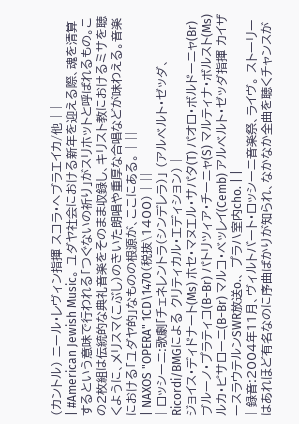(カントル) ニール・レヴィン指揮 スコラ・ヘブラエイカ/他 | |
| #American Jewish Music。 ユダヤ社会における新年を迎える際、魂を清算するという意味で行われる「つぐないの祈り」がスリホットと呼ばれるもの。この2枚組は伝統的な典礼音楽をそのまま収録し、キリスト教におけるミサを聴くように、メリスマ(こぶし)のきいた朗唱や重厚な合唱などが味わえる。音楽における「ユダヤ的」なものの根源が、ここにある。 | ||
| NAXOS "OPERA" 1CD\1470(税抜\1400) | ||
| ロッシーニ:歌劇「チェネレントラ(シンデレラ)」 (アルベルト・ゼッダ、Ricordi/BMGによる クリティカル・エディション) |
ジョイス・ディドナート(Ms) ホセ・マヌエル・サパタ(T) パオロ・ボルドーニャ(Br) ブルーノ・プラティコ(B−Br) パトリツィア・チーニャ(S) マルティナ・ボルスト(Ms) ルカ・ピサローニ(B−Br) マルコ・ベッレイ(Cemb) アルベルト・ゼッダ指揮 カイザースラウテルンSWR放送o.、 プラハ室内cho. | |
| 録音:2004年11月、ヴィルトバート・ロッシーニ音楽祭、ライヴ。 ストーリーはあれほど有名なのに序曲ばかりが知られ、なかなか全曲を聴くチャンスが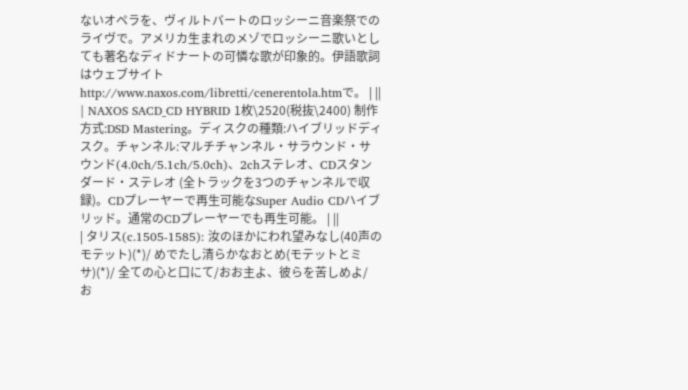ないオペラを、ヴィルトバートのロッシーニ音楽祭でのライヴで。アメリカ生まれのメゾでロッシーニ歌いとしても著名なディドナートの可憐な歌が印象的。伊語歌詞はウェブサイトhttp://www.naxos.com/libretti/cenerentola.htmで。 | ||
| NAXOS SACD_CD HYBRID 1枚\2520(税抜\2400) 制作方式:DSD Mastering。ディスクの種類:ハイブリッドディスク。チャンネル:マルチチャンネル・サラウンド・サウンド(4.0ch/5.1ch/5.0ch)、2chステレオ、CDスタンダード・ステレオ (全トラックを3つのチャンネルで収録)。CDプレーヤーで再生可能なSuper Audio CDハイブリッド。通常のCDプレーヤーでも再生可能。 | ||
| タリス(c.1505-1585): 汝のほかにわれ望みなし(40声のモテット)(*)/ めでたし清らかなおとめ(モテットとミサ)(*)/ 全ての心と口にて/おお主よ、彼らを苦しめよ/ お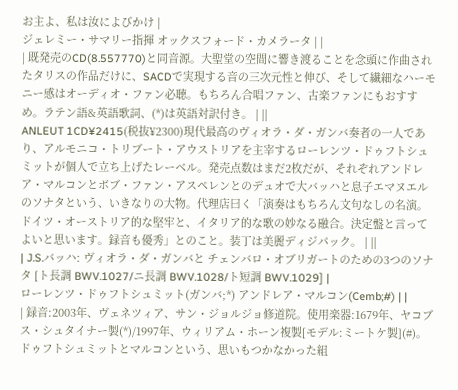お主よ、私は汝によびかけ |
ジェレミー・サマリー指揮 オックスフォード・カメラータ | |
| 既発売のCD(8.557770)と同音源。大聖堂の空間に響き渡ることを念頭に作曲されたタリスの作品だけに、SACDで実現する音の三次元性と伸び、そして繊細なハーモニー感はオーディオ・ファン必聴。もちろん合唱ファン、古楽ファンにもおすすめ。ラテン語&英語歌詞、(*)は英語対訳付き。 | ||
ANLEUT 1CD¥2415(税抜¥2300)現代最高のヴィオラ・ダ・ガンバ奏者の一人であり、アルモニコ・トリブート・アウストリアを主宰するローレンツ・ドゥフトシュミットが個人で立ち上げたレーベル。発売点数はまだ2枚だが、それぞれアンドレア・マルコンとボブ・ファン・アスペレンとのデュオで大バッハと息子エマヌエルのソナタという、いきなりの大物。代理店曰く「演奏はもちろん文句なしの名演。ドイツ・オーストリア的な堅牢と、イタリア的な歌の妙なる融合。決定盤と言ってよいと思います。録音も優秀」とのこと。装丁は美麗ディジパック。 | ||
| J.S.バッハ: ヴィオラ・ダ・ガンバと チェンバロ・オブリガートのための3つのソナタ [ト長調 BWV.1027/ニ長調 BWV.1028/ト短調 BWV.1029] |
ローレンツ・ドゥフトシュミット(ガンバ;*) アンドレア・マルコン(Cemb;#) | |
| 録音:2003年、ヴェネツィア、サン・ジョルジョ修道院。使用楽器:1679年、ヤコブス・シュタイナー製(*)/1997年、ウィリアム・ホーン複製[モデル:ミートケ製](#)。 ドゥフトシュミットとマルコンという、思いもつかなかった組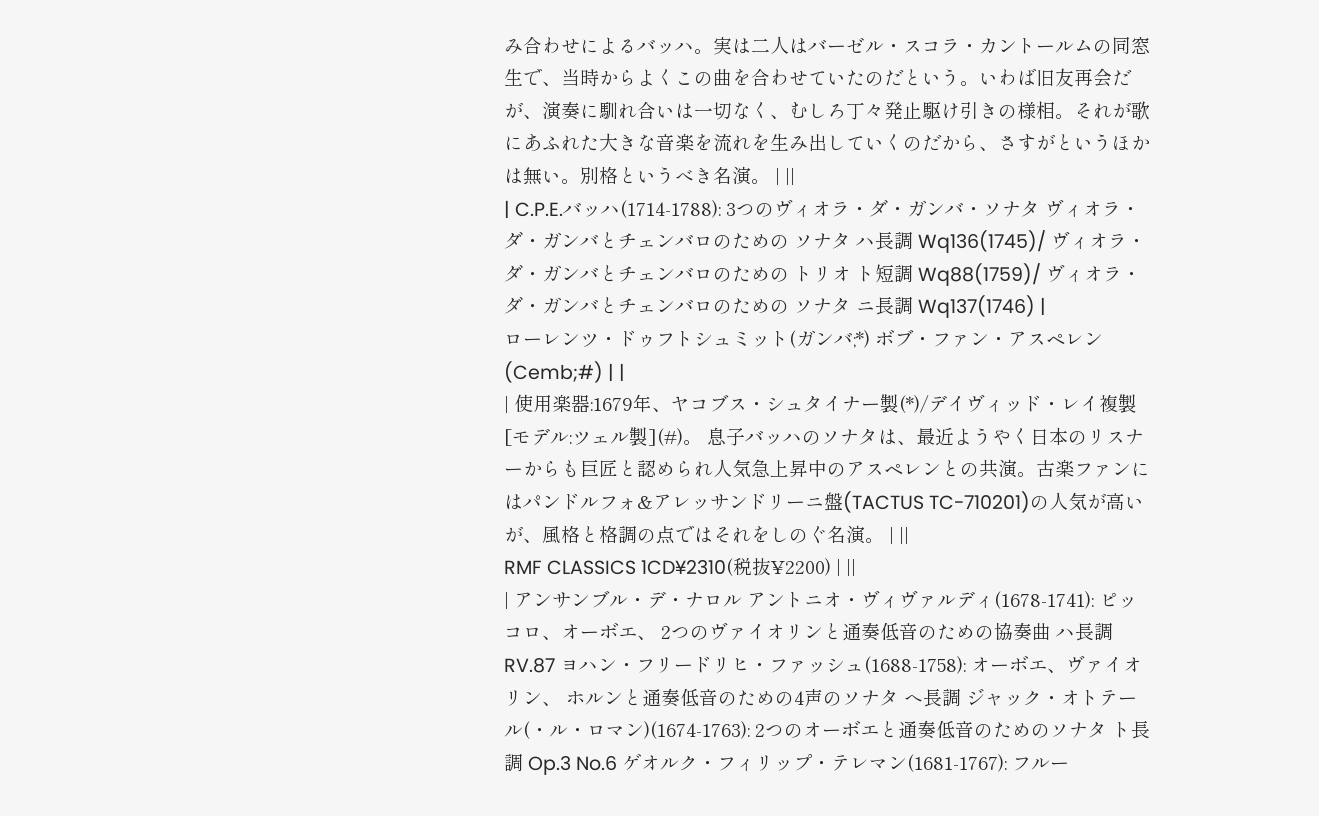み合わせによるバッハ。実は二人はバーゼル・スコラ・カントールムの同窓生で、当時からよくこの曲を合わせていたのだという。いわば旧友再会だが、演奏に馴れ合いは一切なく、むしろ丁々発止駆け引きの様相。それが歌にあふれた大きな音楽を流れを生み出していくのだから、さすがというほかは無い。別格というべき名演。 | ||
| C.P.E.バッハ(1714-1788): 3つのヴィオラ・ダ・ガンバ・ソナタ ヴィオラ・ダ・ガンバとチェンバロのための ソナタ ハ長調 Wq136(1745)/ ヴィオラ・ダ・ガンバとチェンバロのための トリオ ト短調 Wq88(1759)/ ヴィオラ・ダ・ガンバとチェンバロのための ソナタ ニ長調 Wq137(1746) |
ローレンツ・ドゥフトシュミット(ガンバ;*) ボブ・ファン・アスペレン(Cemb;#) | |
| 使用楽器:1679年、ヤコブス・シュタイナー製(*)/デイヴィッド・レイ複製[モデル:ツェル製](#)。 息子バッハのソナタは、最近ようやく日本のリスナーからも巨匠と認められ人気急上昇中のアスペレンとの共演。古楽ファンにはパンドルフォ&アレッサンドリーニ盤(TACTUS TC-710201)の人気が高いが、風格と格調の点ではそれをしのぐ名演。 | ||
RMF CLASSICS 1CD¥2310(税抜¥2200) | ||
| アンサンブル・デ・ナロル アントニオ・ヴィヴァルディ(1678-1741): ピッコロ、オーボエ、 2つのヴァイオリンと通奏低音のための協奏曲 ハ長調 RV.87 ヨハン・フリードリヒ・ファッシュ(1688-1758): オーボエ、ヴァイオリン、 ホルンと通奏低音のための4声のソナタ へ長調 ジャック・オトテール(・ル・ロマン)(1674-1763): 2つのオーボエと通奏低音のためのソナタ ト長調 Op.3 No.6 ゲオルク・フィリップ・テレマン(1681-1767): フルー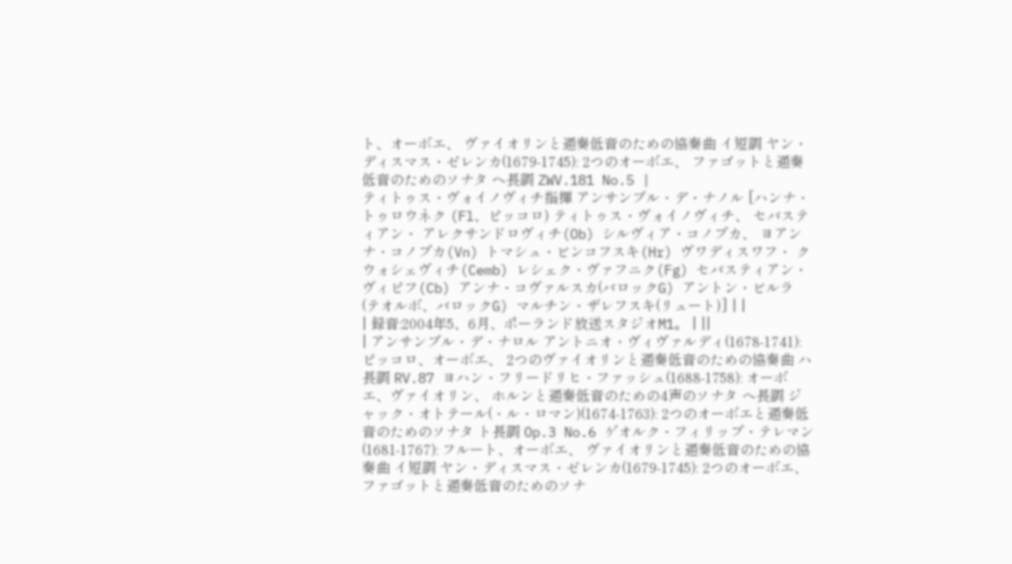ト、オーボエ、 ヴァイオリンと通奏低音のための協奏曲 イ短調 ヤン・ディスマス・ゼレンカ(1679-1745): 2つのオーボエ、 ファゴットと通奏低音のためのソナタ ヘ長調 ZWV.181 No.5 |
ティトゥス・ヴォイノヴィチ指揮 アンサンブル・デ・ナノル [ハンナ・トゥロウネク (Fl、ピッコロ) ティトゥス・ヴォイノヴィチ、 セバスティアン・ アレクサンドロヴィチ(Ob) シルヴィア・コノプカ、 ヨアンナ・コノプカ(Vn) トマシュ・ビンコフスキ(Hr) ヴワディスワフ・ クウォシェヴィチ(Cemb) レシェク・ヴァフニク(Fg) セバスティアン・ヴィピフ(Cb) アンナ・コヴァルスカ(バロックG) アントン・ビルラ (テオルボ、バロックG) マルチン・ザレフスキ(リュート)] | |
| 録音:2004年5、6月、ポーランド放送スタジオM1。 | ||
| アンサンブル・デ・ナロル アントニオ・ヴィヴァルディ(1678-1741): ピッコロ、オーボエ、 2つのヴァイオリンと通奏低音のための協奏曲 ハ長調 RV.87 ヨハン・フリードリヒ・ファッシュ(1688-1758): オーボエ、ヴァイオリン、 ホルンと通奏低音のための4声のソナタ へ長調 ジャック・オトテール(・ル・ロマン)(1674-1763): 2つのオーボエと通奏低音のためのソナタ ト長調 Op.3 No.6 ゲオルク・フィリップ・テレマン(1681-1767): フルート、オーボエ、 ヴァイオリンと通奏低音のための協奏曲 イ短調 ヤン・ディスマス・ゼレンカ(1679-1745): 2つのオーボエ、 ファゴットと通奏低音のためのソナ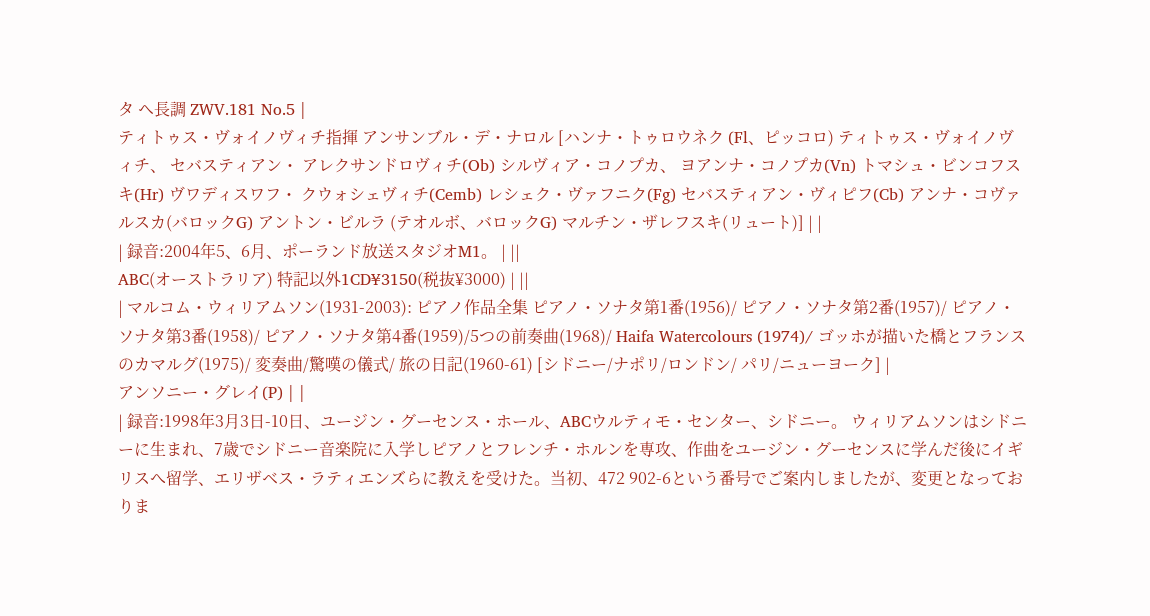タ ヘ長調 ZWV.181 No.5 |
ティトゥス・ヴォイノヴィチ指揮 アンサンブル・デ・ナロル [ハンナ・トゥロウネク (Fl、ピッコロ) ティトゥス・ヴォイノヴィチ、 セバスティアン・ アレクサンドロヴィチ(Ob) シルヴィア・コノプカ、 ヨアンナ・コノプカ(Vn) トマシュ・ビンコフスキ(Hr) ヴワディスワフ・ クウォシェヴィチ(Cemb) レシェク・ヴァフニク(Fg) セバスティアン・ヴィピフ(Cb) アンナ・コヴァルスカ(バロックG) アントン・ビルラ (テオルボ、バロックG) マルチン・ザレフスキ(リュート)] | |
| 録音:2004年5、6月、ポーランド放送スタジオM1。 | ||
ABC(オーストラリア) 特記以外1CD¥3150(税抜¥3000) | ||
| マルコム・ウィリアムソン(1931-2003): ピアノ作品全集 ピアノ・ソナタ第1番(1956)/ ピアノ・ソナタ第2番(1957)/ ピアノ・ソナタ第3番(1958)/ ピアノ・ソナタ第4番(1959)/5つの前奏曲(1968)/ Haifa Watercolours (1974)/ ゴッホが描いた橋とフランスのカマルグ(1975)/ 変奏曲/驚嘆の儀式/ 旅の日記(1960-61) [シドニー/ナポリ/ロンドン/ パリ/ニューヨーク] |
アンソニー・グレイ(P) | |
| 録音:1998年3月3日-10日、ユージン・グーセンス・ホール、ABCウルティモ・センター、シドニー。 ウィリアムソンはシドニーに生まれ、7歳でシドニー音楽院に入学しピアノとフレンチ・ホルンを専攻、作曲をユージン・グーセンスに学んだ後にイギリスへ留学、エリザベス・ラティエンズらに教えを受けた。当初、472 902-6という番号でご案内しましたが、変更となっておりま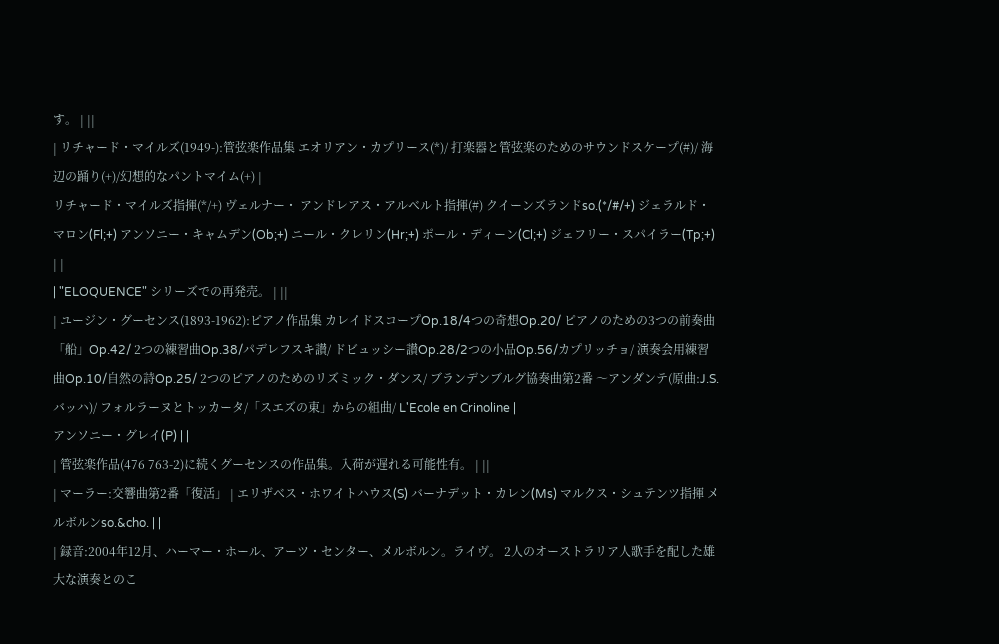す。 | ||
| リチャード・マイルズ(1949-):管弦楽作品集 エオリアン・カプリース(*)/ 打楽器と管弦楽のためのサウンドスケープ(#)/ 海辺の踊り(+)/幻想的なパントマイム(+) |
リチャード・マイルズ指揮(*/+) ヴェルナー・ アンドレアス・アルベルト指揮(#) クイーンズランドso.(*/#/+) ジェラルド・マロン(Fl;+) アンソニー・キャムデン(Ob;+) ニール・クレリン(Hr;+) ポール・ディーン(Cl;+) ジェフリー・スパイラー(Tp;+) | |
| "ELOQUENCE" シリーズでの再発売。 | ||
| ユージン・グーセンス(1893-1962):ピアノ作品集 カレイドスコープOp.18/4つの奇想Op.20/ ピアノのための3つの前奏曲「船」Op.42/ 2つの練習曲Op.38/パデレフスキ讃/ ドビュッシー讃Op.28/2つの小品Op.56/カプリッチョ/ 演奏会用練習曲Op.10/自然の詩Op.25/ 2つのピアノのためのリズミック・ダンス/ ブランデンブルグ協奏曲第2番 〜アンダンテ(原曲:J.S.バッハ)/ フォルラーヌとトッカータ/「スエズの東」からの組曲/ L'Ecole en Crinoline |
アンソニー・グレイ(P) | |
| 管弦楽作品(476 763-2)に続くグーセンスの作品集。入荷が遅れる可能性有。 | ||
| マーラー:交響曲第2番「復活」 | エリザベス・ホワイトハウス(S) バーナデット・カレン(Ms) マルクス・シュテンツ指揮 メルボルンso.&cho. | |
| 録音:2004年12月、ハーマー・ホール、アーツ・センター、メルボルン。ライヴ。 2人のオーストラリア人歌手を配した雄大な演奏とのこ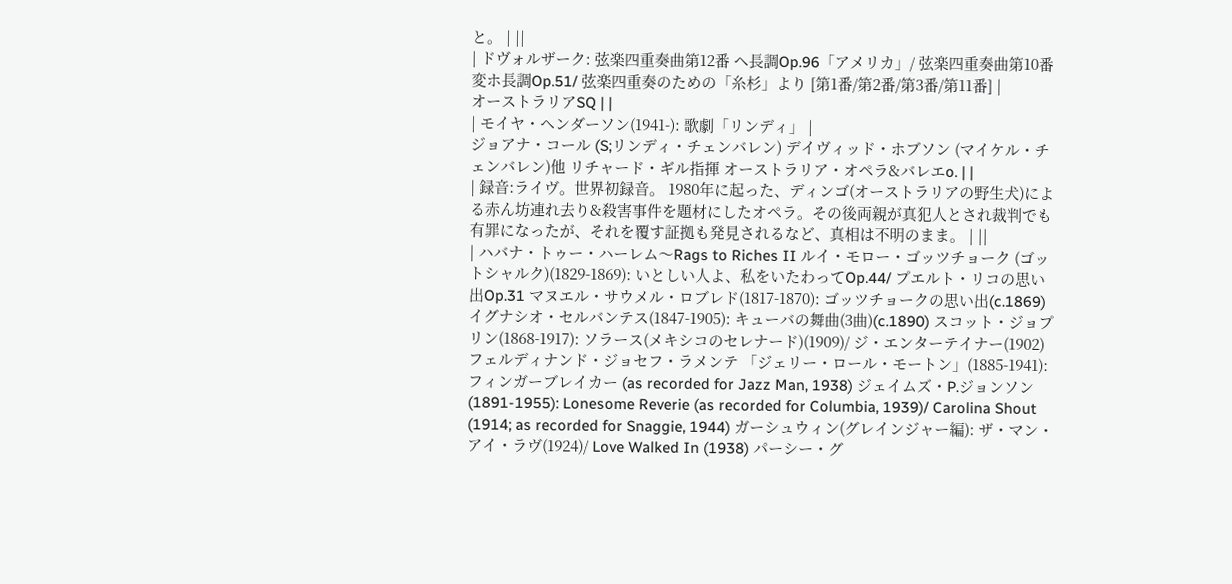と。 | ||
| ドヴォルザーク: 弦楽四重奏曲第12番 ヘ長調Op.96「アメリカ」/ 弦楽四重奏曲第10番 変ホ長調Op.51/ 弦楽四重奏のための「糸杉」より [第1番/第2番/第3番/第11番] |
オーストラリアSQ | |
| モイヤ・ヘンダーソン(1941-): 歌劇「リンディ」 |
ジョアナ・コール (S;リンディ・チェンバレン) デイヴィッド・ホブソン (マイケル・チェンバレン)他 リチャード・ギル指揮 オーストラリア・オペラ&バレエo. | |
| 録音:ライヴ。世界初録音。 1980年に起った、ディンゴ(オーストラリアの野生犬)による赤ん坊連れ去り&殺害事件を題材にしたオペラ。その後両親が真犯人とされ裁判でも有罪になったが、それを覆す証拠も発見されるなど、真相は不明のまま。 | ||
| ハバナ・トゥー・ハーレム〜Rags to Riches II ルイ・モロー・ゴッツチョーク (ゴットシャルク)(1829-1869): いとしい人よ、私をいたわってOp.44/ プエルト・リコの思い出Op.31 マヌエル・サウメル・ロブレド(1817-1870): ゴッツチョークの思い出(c.1869) イグナシオ・セルバンテス(1847-1905): キューバの舞曲(3曲)(c.1890) スコット・ジョプリン(1868-1917): ソラース(メキシコのセレナード)(1909)/ ジ・エンターテイナー(1902) フェルディナンド・ジョセフ・ラメンテ 「ジェリー・ロール・モートン」(1885-1941): フィンガーブレイカー (as recorded for Jazz Man, 1938) ジェイムズ・P.ジョンソン(1891-1955): Lonesome Reverie (as recorded for Columbia, 1939)/ Carolina Shout (1914; as recorded for Snaggie, 1944) ガーシュウィン(グレインジャー編): ザ・マン・アイ・ラヴ(1924)/ Love Walked In (1938) パーシー・グ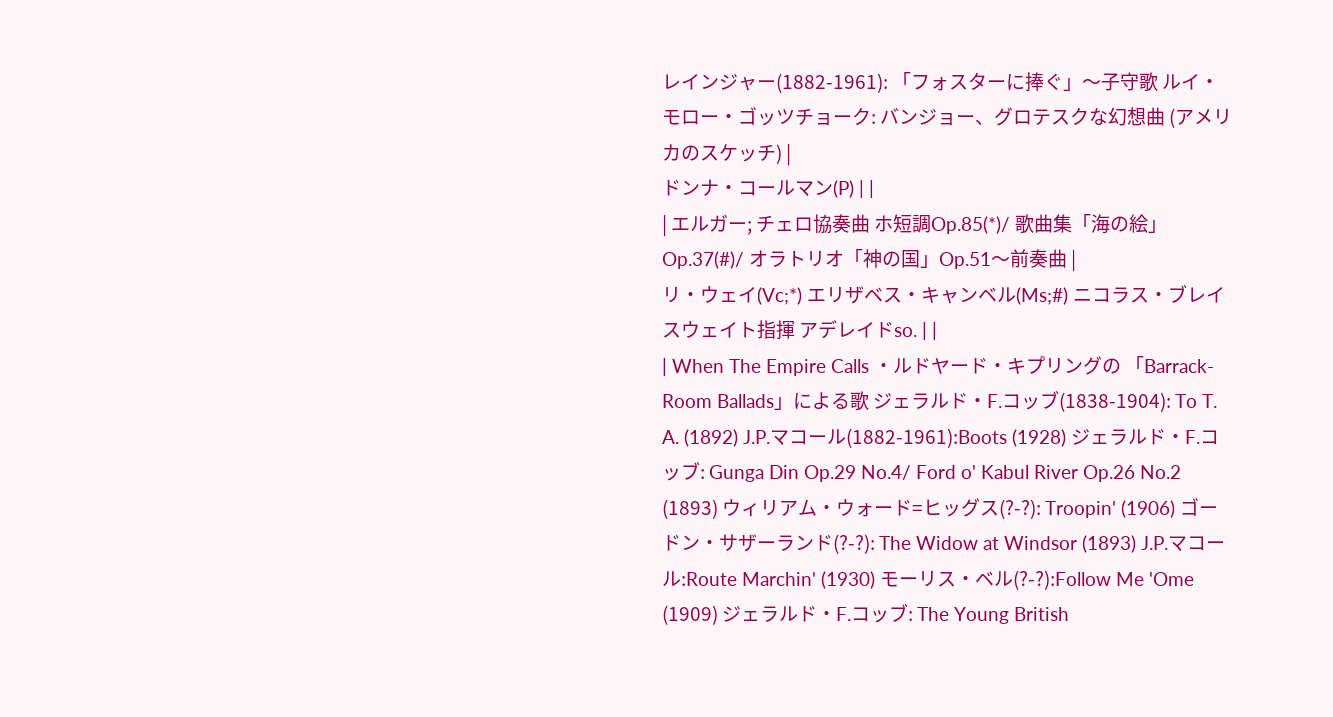レインジャー(1882-1961): 「フォスターに捧ぐ」〜子守歌 ルイ・モロー・ゴッツチョーク: バンジョー、グロテスクな幻想曲 (アメリカのスケッチ) |
ドンナ・コールマン(P) | |
| エルガー; チェロ協奏曲 ホ短調Op.85(*)/ 歌曲集「海の絵」Op.37(#)/ オラトリオ「神の国」Op.51〜前奏曲 |
リ・ウェイ(Vc;*) エリザベス・キャンベル(Ms;#) ニコラス・ブレイスウェイト指揮 アデレイドso. | |
| When The Empire Calls ・ルドヤード・キプリングの 「Barrack-Room Ballads」による歌 ジェラルド・F.コッブ(1838-1904): To T. A. (1892) J.P.マコール(1882-1961):Boots (1928) ジェラルド・F.コッブ: Gunga Din Op.29 No.4/ Ford o' Kabul River Op.26 No.2 (1893) ウィリアム・ウォード=ヒッグス(?-?): Troopin' (1906) ゴードン・サザーランド(?-?): The Widow at Windsor (1893) J.P.マコール:Route Marchin' (1930) モーリス・ベル(?-?):Follow Me 'Ome (1909) ジェラルド・F.コッブ: The Young British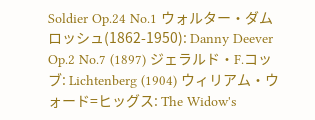Soldier Op.24 No.1 ウォルター・ダムロッシュ(1862-1950): Danny Deever Op.2 No.7 (1897) ジェラルド・F.コッブ: Lichtenberg (1904) ウィリアム・ウォード=ヒッグス: The Widow's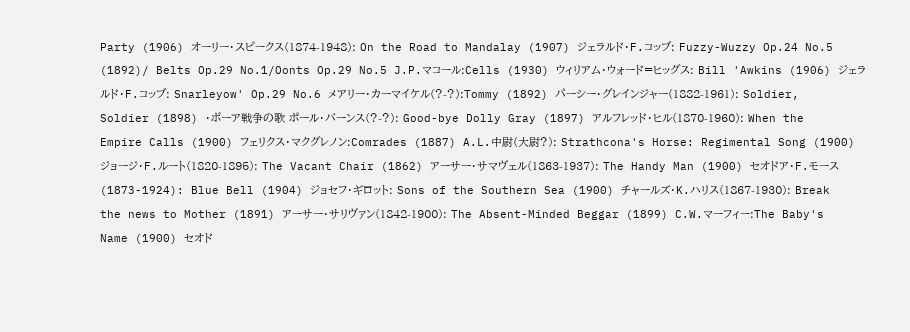Party (1906) オーリー・スピークス(1874-1948): On the Road to Mandalay (1907) ジェラルド・F.コッブ: Fuzzy-Wuzzy Op.24 No.5 (1892)/ Belts Op.29 No.1/Oonts Op.29 No.5 J.P.マコール:Cells (1930) ウィリアム・ウォード=ヒッグス: Bill 'Awkins (1906) ジェラルド・F.コッブ: Snarleyow' Op.29 No.6 メアリー・カーマイケル(?-?):Tommy (1892) パーシー・グレインジャー(1882-1961): Soldier, Soldier (1898) ・ボーア戦争の歌 ポール・バーンス(?-?): Good-bye Dolly Gray (1897) アルフレッド・ヒル(1870-1960): When the Empire Calls (1900) フェリクス・マクグレノン:Comrades (1887) A.L.中尉(大尉?): Strathcona's Horse: Regimental Song (1900) ジョージ・F.ルート(1820-1895): The Vacant Chair (1862) アーサー・サマヴェル(1863-1937): The Handy Man (1900) セオドア・F.モース(1873-1924): Blue Bell (1904) ジョセフ・ギロット: Sons of the Southern Sea (1900) チャールズ・K.ハリス(1867-1930): Break the news to Mother (1891) アーサー・サリヴァン(1842-1900): The Absent-Minded Beggar (1899) C.W.マーフィー:The Baby's Name (1900) セオド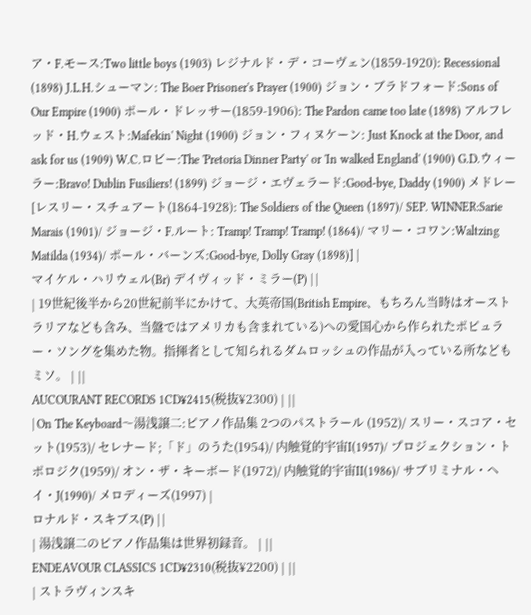ア・F.モース:Two little boys (1903) レジナルド・デ・コーヴェン(1859-1920): Recessional (1898) J.L.H.シューマン: The Boer Prisoner's Prayer (1900) ジョン・ブラドフォード:Sons of Our Empire (1900) ポール・ドレッサー(1859-1906): The Pardon came too late (1898) アルフレッド・H.ウェスト:Mafekin' Night (1900) ジョン・フィヌケーン: Just Knock at the Door, and ask for us (1909) W.C.ロビー:The 'Pretoria Dinner Party' or 'In walked England' (1900) G.D.ウィーラー:Bravo! Dublin Fusiliers! (1899) ジョージ・エヴェラード:Good-bye, Daddy (1900) メドレー [レスリー・スチュアート(1864-1928): The Soldiers of the Queen (1897)/ SEP. WINNER:Sarie Marais (1901)/ ジョージ・F.ルート: Tramp! Tramp! Tramp! (1864)/ マリー・コワン:Waltzing Matilda (1934)/ ポール・バーンズ:Good-bye, Dolly Gray (1898)] |
マイケル・ハリウェル(Br) デイヴィッド・ミラー(P) | |
| 19世紀後半から20世紀前半にかけて、大英帝国(British Empire、もちろん当時はオーストラリアなども含み、当盤ではアメリカも含まれている)への愛国心から作られたポピュラー・ソングを集めた物。指揮者として知られるダムロッシュの作品が入っている所などもミソ。 | ||
AUCOURANT RECORDS 1CD¥2415(税抜¥2300) | ||
| On The Keyboard〜湯浅譲二:ピアノ作品集 2つのパストラール (1952)/ スリー・スコア・セット(1953)/ セレナード;「ド」のうた(1954)/ 内触覚的宇宙I(1957)/ プロジェクション・トポロジク(1959)/ オン・ザ・キーボード(1972)/ 内触覚的宇宙II(1986)/ サブリミナル・ヘイ・J(1990)/ メロディーズ(1997) |
ロナルド・スキブス(P) | |
| 湯浅譲二のピアノ作品集は世界初録音。 | ||
ENDEAVOUR CLASSICS 1CD¥2310(税抜¥2200) | ||
| ストラヴィンスキ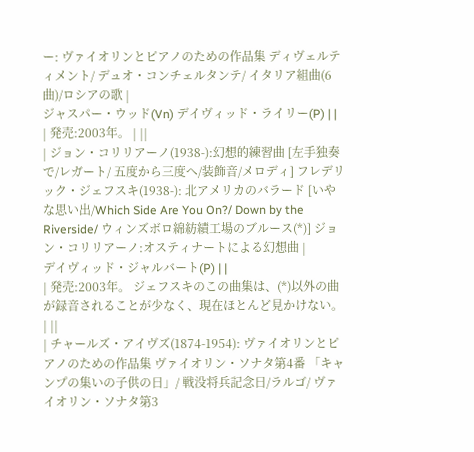ー: ヴァイオリンとピアノのための作品集 ディヴェルティメント/ デュオ・コンチェルタンテ/ イタリア組曲(6曲)/ロシアの歌 |
ジャスパー・ウッド(Vn) デイヴィッド・ライリー(P) | |
| 発売:2003年。 | ||
| ジョン・コリリアーノ(1938-):幻想的練習曲 [左手独奏で/レガート/ 五度から三度へ/装飾音/メロディ] フレデリック・ジェフスキ(1938-): 北アメリカのバラード [いやな思い出/Which Side Are You On?/ Down by the Riverside/ ウィンズボロ綿紡績工場のブルース(*)] ジョン・コリリアーノ:オスティナートによる幻想曲 |
デイヴィッド・ジャルバート(P) | |
| 発売:2003年。 ジェフスキのこの曲集は、(*)以外の曲が録音されることが少なく、現在ほとんど見かけない。 | ||
| チャールズ・アイヴズ(1874-1954): ヴァイオリンとピアノのための作品集 ヴァイオリン・ソナタ第4番 「キャンプの集いの子供の日」/ 戦没将兵記念日/ラルゴ/ ヴァイオリン・ソナタ第3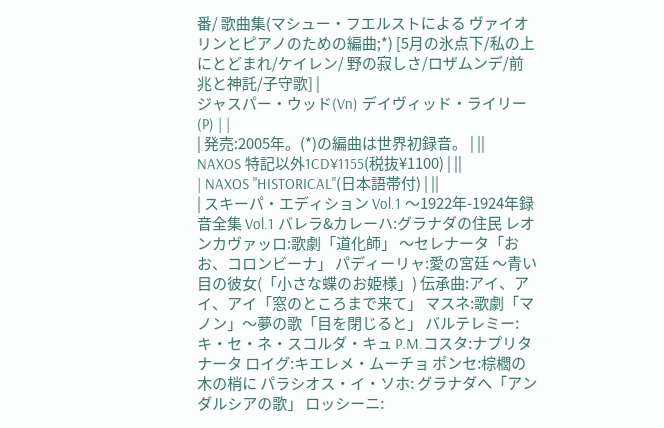番/ 歌曲集(マシュー・フエルストによる ヴァイオリンとピアノのための編曲;*) [5月の氷点下/私の上にとどまれ/ケイレン/ 野の寂しさ/ロザムンデ/前兆と神託/子守歌] |
ジャスパー・ウッド(Vn) デイヴィッド・ライリー(P) | |
| 発売:2005年。(*)の編曲は世界初録音。 | ||
NAXOS 特記以外1CD¥1155(税抜¥1100) | ||
| NAXOS "HISTORICAL"(日本語帯付) | ||
| スキーパ・エディション Vol.1 〜1922年-1924年録音全集 Vol.1 バレラ&カレーハ:グラナダの住民 レオンカヴァッロ:歌劇「道化師」 〜セレナータ「おお、コロンビーナ」 パディーリャ:愛の宮廷 〜青い目の彼女(「小さな蝶のお姫様」) 伝承曲:アイ、アイ、アイ「窓のところまで来て」 マスネ:歌劇「マノン」〜夢の歌「目を閉じると」 バルテレミー:キ・セ・ネ・スコルダ・キュ P.M.コスタ:ナプリタナータ ロイグ:キエレメ・ムーチョ ポンセ:棕櫚の木の梢に パラシオス・イ・ソホ: グラナダへ「アンダルシアの歌」 ロッシーニ: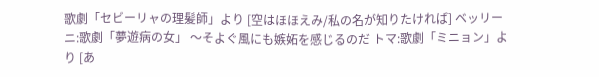歌劇「セビーリャの理髪師」より [空はほほえみ/私の名が知りたければ] ベッリーニ:歌劇「夢遊病の女」 〜そよぐ風にも嫉妬を感じるのだ トマ:歌劇「ミニョン」より [あ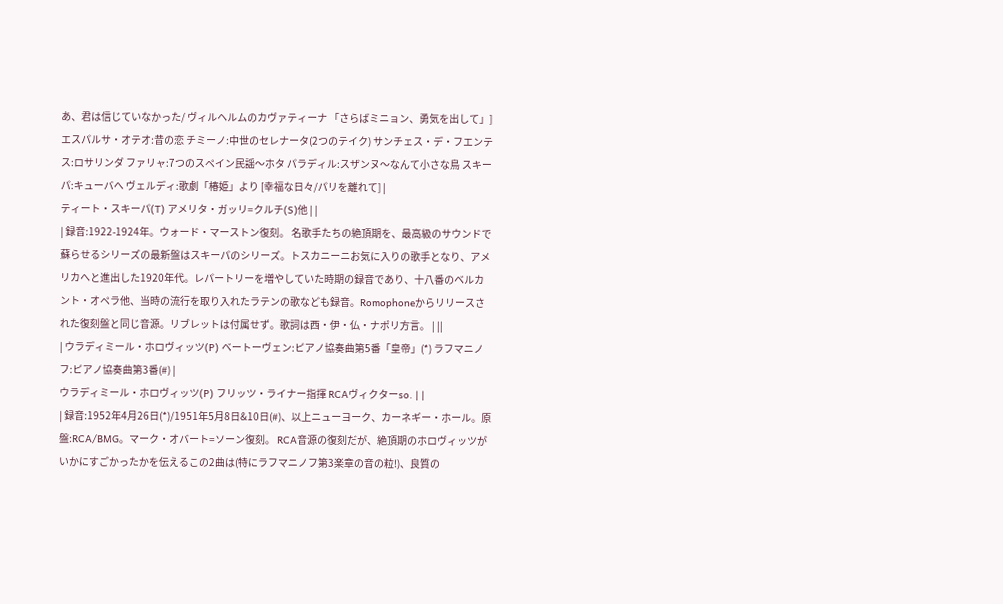あ、君は信じていなかった/ ヴィルヘルムのカヴァティーナ 「さらばミニョン、勇気を出して」] エスパルサ・オテオ:昔の恋 チミーノ:中世のセレナータ(2つのテイク) サンチェス・デ・フエンテス:ロサリンダ ファリャ:7つのスペイン民謡〜ホタ パラディル:スザンヌ〜なんて小さな鳥 スキーパ:キューバへ ヴェルディ:歌劇「椿姫」より [幸福な日々/パリを離れて] |
ティート・スキーパ(T) アメリタ・ガッリ=クルチ(S)他 | |
| 録音:1922-1924年。ウォード・マーストン復刻。 名歌手たちの絶頂期を、最高級のサウンドで蘇らせるシリーズの最新盤はスキーパのシリーズ。トスカニーニお気に入りの歌手となり、アメリカへと進出した1920年代。レパートリーを増やしていた時期の録音であり、十八番のベルカント・オペラ他、当時の流行を取り入れたラテンの歌なども録音。Romophoneからリリースされた復刻盤と同じ音源。リブレットは付属せず。歌詞は西・伊・仏・ナポリ方言。 | ||
| ウラディミール・ホロヴィッツ(P) ベートーヴェン:ピアノ協奏曲第5番「皇帝」(*) ラフマニノフ:ピアノ協奏曲第3番(#) |
ウラディミール・ホロヴィッツ(P) フリッツ・ライナー指揮 RCAヴィクターso. | |
| 録音:1952年4月26日(*)/1951年5月8日&10日(#)、以上ニューヨーク、カーネギー・ホール。原盤:RCA/BMG。マーク・オバート=ソーン復刻。 RCA音源の復刻だが、絶頂期のホロヴィッツがいかにすごかったかを伝えるこの2曲は(特にラフマニノフ第3楽章の音の粒!)、良質の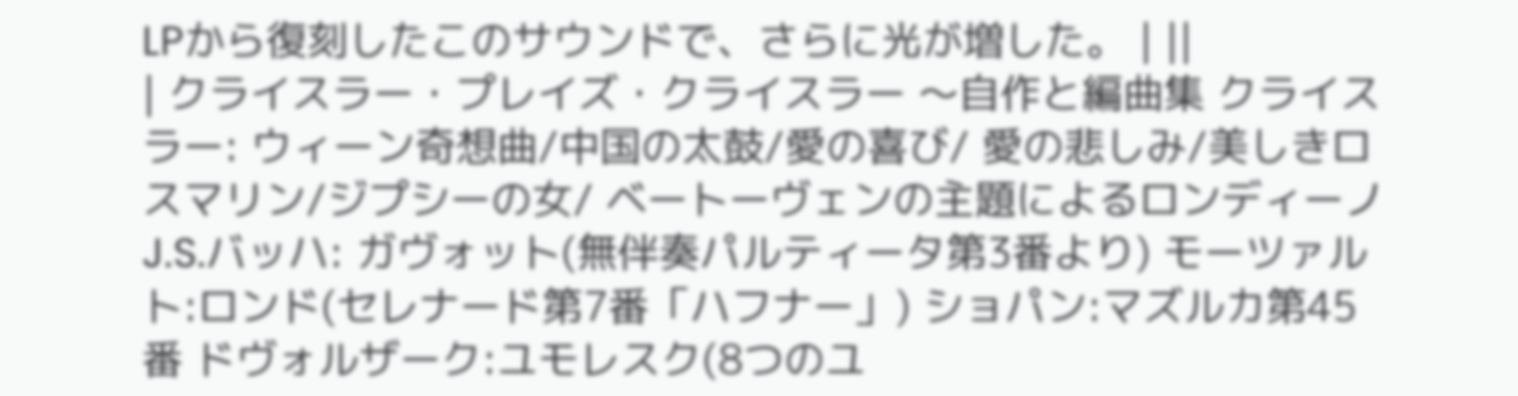LPから復刻したこのサウンドで、さらに光が増した。 | ||
| クライスラー・プレイズ・クライスラー 〜自作と編曲集 クライスラー: ウィーン奇想曲/中国の太鼓/愛の喜び/ 愛の悲しみ/美しきロスマリン/ジプシーの女/ ベートーヴェンの主題によるロンディーノ J.S.バッハ: ガヴォット(無伴奏パルティータ第3番より) モーツァルト:ロンド(セレナード第7番「ハフナー」) ショパン:マズルカ第45番 ドヴォルザーク:ユモレスク(8つのユ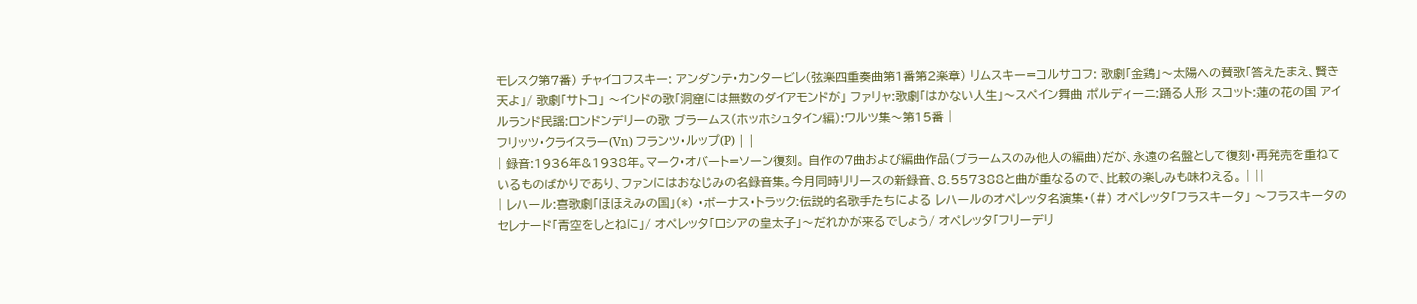モレスク第7番) チャイコフスキー: アンダンテ・カンタービレ(弦楽四重奏曲第1番第2楽章) リムスキー=コルサコフ: 歌劇「金鶏」〜太陽への賛歌「答えたまえ、賢き天よ」/ 歌劇「サトコ」 〜インドの歌「洞窟には無数のダイアモンドが」 ファリャ:歌劇「はかない人生」〜スペイン舞曲 ポルディーニ:踊る人形 スコット:蓮の花の国 アイルランド民謡:ロンドンデリーの歌 ブラームス(ホッホシュタイン編):ワルツ集〜第15番 |
フリッツ・クライスラー(Vn) フランツ・ルップ(P) | |
| 録音:1936年&1938年。マーク・オバート=ソーン復刻。 自作の7曲および編曲作品(ブラームスのみ他人の編曲)だが、永遠の名盤として復刻・再発売を重ねているものばかりであり、ファンにはおなじみの名録音集。今月同時リリースの新録音、8.557388と曲が重なるので、比較の楽しみも味わえる。 | ||
| レハール:喜歌劇「ほほえみの国」(*) ・ボーナス・トラック:伝説的名歌手たちによる レハールのオペレッタ名演集・(#) オペレッタ「フラスキータ」 〜フラスキータのセレナード「青空をしとねに」/ オペレッタ「ロシアの皇太子」〜だれかが来るでしょう/ オペレッタ「フリーデリ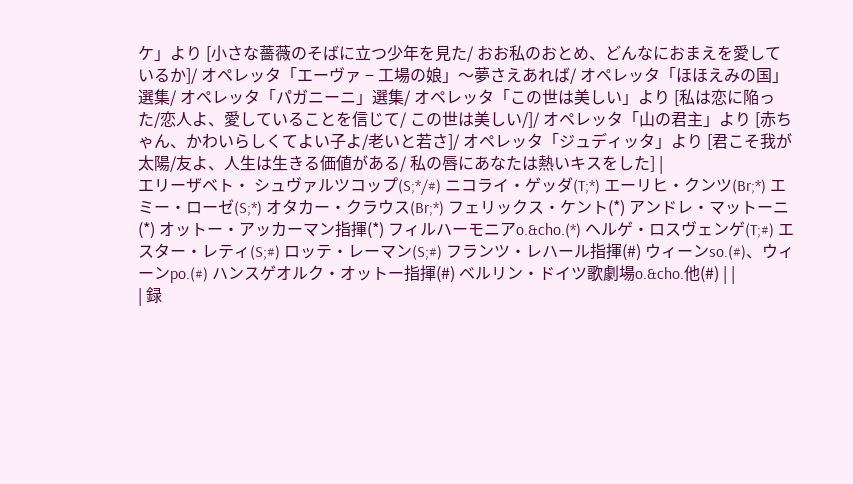ケ」より [小さな薔薇のそばに立つ少年を見た/ おお私のおとめ、どんなにおまえを愛しているか]/ オペレッタ「エーヴァ − 工場の娘」〜夢さえあれば/ オペレッタ「ほほえみの国」選集/ オペレッタ「パガニーニ」選集/ オペレッタ「この世は美しい」より [私は恋に陥った/恋人よ、愛していることを信じて/ この世は美しい/]/ オペレッタ「山の君主」より [赤ちゃん、かわいらしくてよい子よ/老いと若さ]/ オペレッタ「ジュディッタ」より [君こそ我が太陽/友よ、人生は生きる価値がある/ 私の唇にあなたは熱いキスをした] |
エリーザベト・ シュヴァルツコップ(S;*/#) ニコライ・ゲッダ(T;*) エーリヒ・クンツ(Br;*) エミー・ローゼ(S;*) オタカー・クラウス(Br;*) フェリックス・ケント(*) アンドレ・マットーニ(*) オットー・アッカーマン指揮(*) フィルハーモニアo.&cho.(*) ヘルゲ・ロスヴェンゲ(T;#) エスター・レティ(S;#) ロッテ・レーマン(S;#) フランツ・レハール指揮(#) ウィーンso.(#)、ウィーンpo.(#) ハンスゲオルク・オットー指揮(#) ベルリン・ドイツ歌劇場o.&cho.他(#) | |
| 録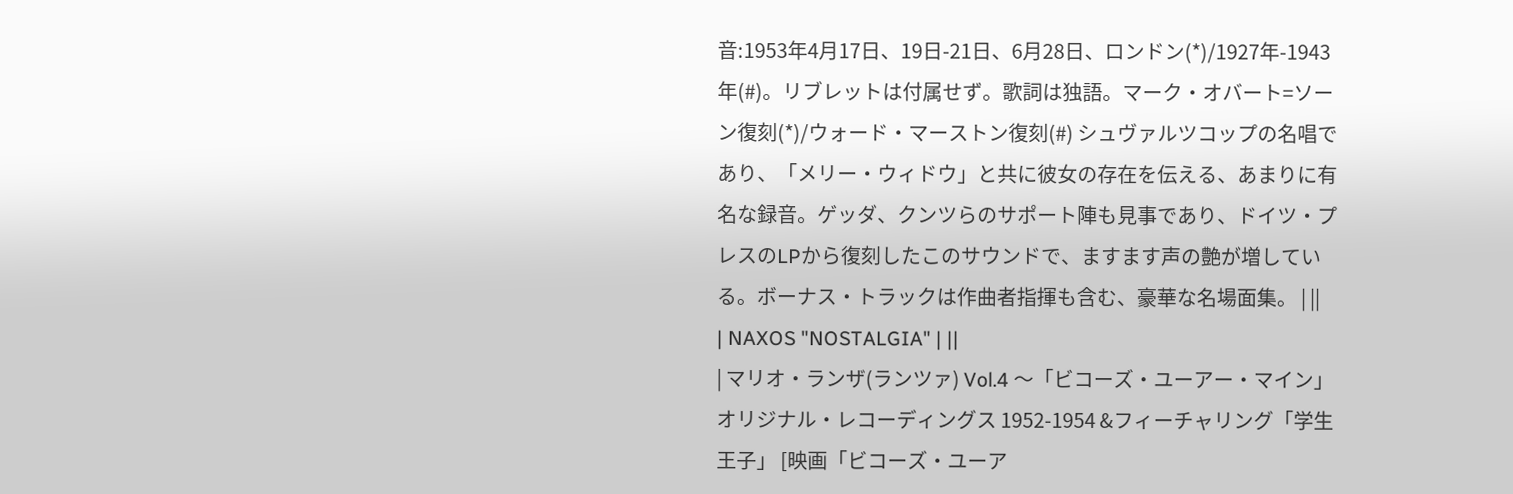音:1953年4月17日、19日-21日、6月28日、ロンドン(*)/1927年-1943年(#)。リブレットは付属せず。歌詞は独語。マーク・オバート=ソーン復刻(*)/ウォード・マーストン復刻(#) シュヴァルツコップの名唱であり、「メリー・ウィドウ」と共に彼女の存在を伝える、あまりに有名な録音。ゲッダ、クンツらのサポート陣も見事であり、ドイツ・プレスのLPから復刻したこのサウンドで、ますます声の艶が増している。ボーナス・トラックは作曲者指揮も含む、豪華な名場面集。 | ||
| NAXOS "NOSTALGIA" | ||
| マリオ・ランザ(ランツァ) Vol.4 〜「ビコーズ・ユーアー・マイン」オリジナル・レコーディングス 1952-1954 &フィーチャリング「学生王子」 [映画「ビコーズ・ユーア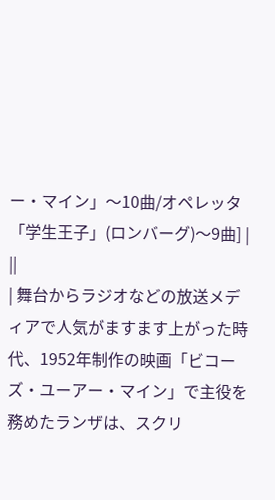ー・マイン」〜10曲/オペレッタ「学生王子」(ロンバーグ)〜9曲] | ||
| 舞台からラジオなどの放送メディアで人気がますます上がった時代、1952年制作の映画「ビコーズ・ユーアー・マイン」で主役を務めたランザは、スクリ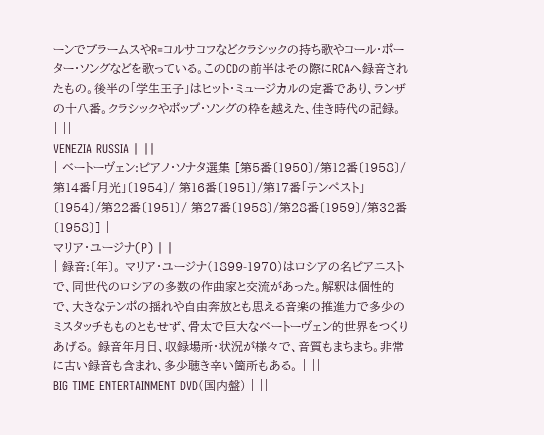ーンでブラームスやR=コルサコフなどクラシックの持ち歌やコール・ポーター・ソングなどを歌っている。このCDの前半はその際にRCAへ録音されたもの。後半の「学生王子」はヒット・ミュージカルの定番であり、ランザの十八番。クラシックやポップ・ソングの枠を越えた、佳き時代の記録。 | ||
VENEZIA RUSSIA | ||
| ベートーヴェン:ピアノ・ソナタ選集 [第5番〔1950〕/第12番〔1958〕/第14番「月光」〔1954〕/ 第16番〔1951〕/第17番「テンペスト」〔1954〕/第22番〔1951〕/ 第27番〔1958〕/第28番〔1959〕/第32番〔1958〕] |
マリア・ユージナ(P) | |
| 録音:〔年〕。 マリア・ユージナ(1899-1970)はロシアの名ピアニストで、同世代のロシアの多数の作曲家と交流があった。解釈は個性的で、大きなテンポの揺れや自由奔放とも思える音楽の推進力で多少のミスタッチもものともせず、骨太で巨大なベートーヴェン的世界をつくりあげる。 録音年月日、収録場所・状況が様々で、音質もまちまち。非常に古い録音も含まれ、多少聴き辛い箇所もある。 | ||
BIG TIME ENTERTAINMENT DVD(国内盤) | ||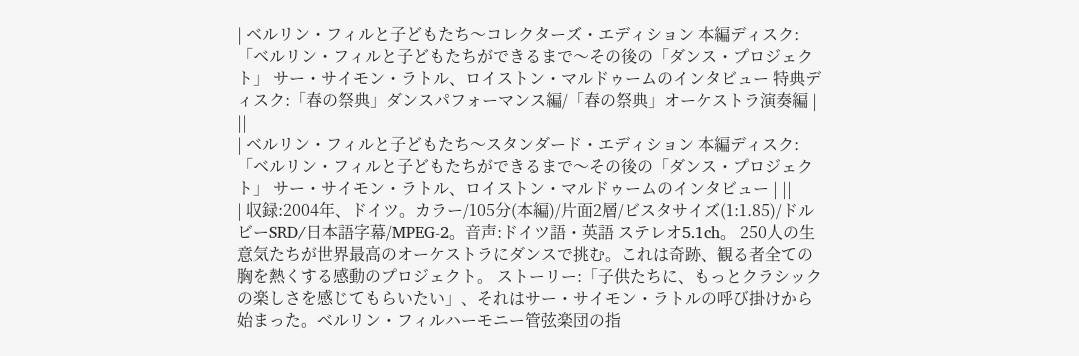| ベルリン・フィルと子どもたち〜コレクターズ・エディション 本編ディスク:「ベルリン・フィルと子どもたちができるまで〜その後の「ダンス・プロジェクト」 サー・サイモン・ラトル、ロイストン・マルドゥームのインタビュー 特典ディスク:「春の祭典」ダンスパフォーマンス編/「春の祭典」オーケストラ演奏編 | ||
| ベルリン・フィルと子どもたち〜スタンダード・エディション 本編ディスク:「ベルリン・フィルと子どもたちができるまで〜その後の「ダンス・プロジェクト」 サー・サイモン・ラトル、ロイストン・マルドゥームのインタビュー | ||
| 収録:2004年、ドイツ。カラー/105分(本編)/片面2層/ビスタサイズ(1:1.85)/ドルビーSRD/日本語字幕/MPEG-2。音声:ドイツ語・英語 ステレオ5.1ch。 250人の生意気たちが世界最高のオーケストラにダンスで挑む。これは奇跡、観る者全ての胸を熱くする感動のプロジェクト。 ストーリー:「子供たちに、もっとクラシックの楽しさを感じてもらいたい」、それはサー・サイモン・ラトルの呼び掛けから始まった。ベルリン・フィルハーモニー管弦楽団の指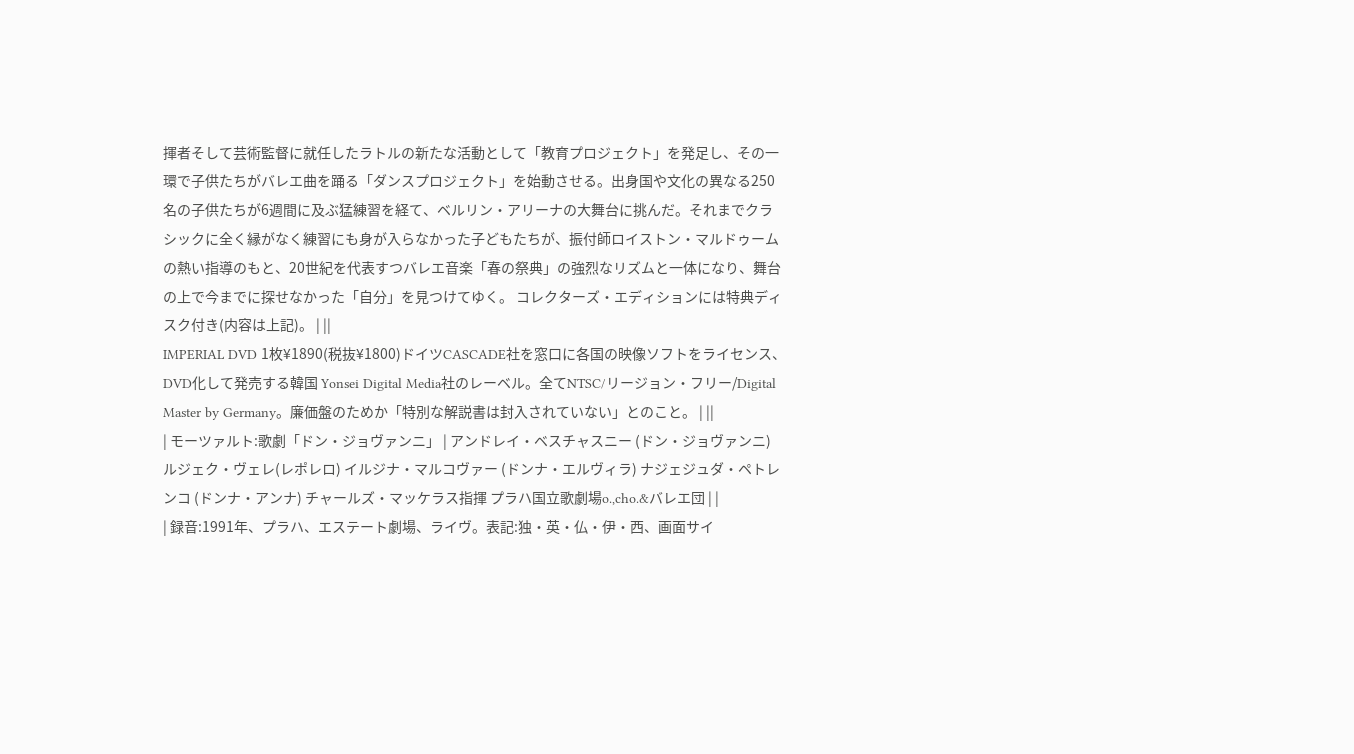揮者そして芸術監督に就任したラトルの新たな活動として「教育プロジェクト」を発足し、その一環で子供たちがバレエ曲を踊る「ダンスプロジェクト」を始動させる。出身国や文化の異なる250名の子供たちが6週間に及ぶ猛練習を経て、ベルリン・アリーナの大舞台に挑んだ。それまでクラシックに全く縁がなく練習にも身が入らなかった子どもたちが、振付師ロイストン・マルドゥームの熱い指導のもと、20世紀を代表すつバレエ音楽「春の祭典」の強烈なリズムと一体になり、舞台の上で今までに探せなかった「自分」を見つけてゆく。 コレクターズ・エディションには特典ディスク付き(内容は上記)。 | ||
IMPERIAL DVD 1枚¥1890(税抜¥1800)ドイツCASCADE社を窓口に各国の映像ソフトをライセンス、DVD化して発売する韓国 Yonsei Digital Media社のレーベル。全てNTSC/リージョン・フリー/Digital Master by Germany。廉価盤のためか「特別な解説書は封入されていない」とのこと。 | ||
| モーツァルト:歌劇「ドン・ジョヴァンニ」 | アンドレイ・ベスチャスニー (ドン・ジョヴァンニ) ルジェク・ヴェレ(レポレロ) イルジナ・マルコヴァー (ドンナ・エルヴィラ) ナジェジュダ・ペトレンコ (ドンナ・アンナ) チャールズ・マッケラス指揮 プラハ国立歌劇場o.,cho.&バレエ団 | |
| 録音:1991年、プラハ、エステート劇場、ライヴ。表記:独・英・仏・伊・西、画面サイ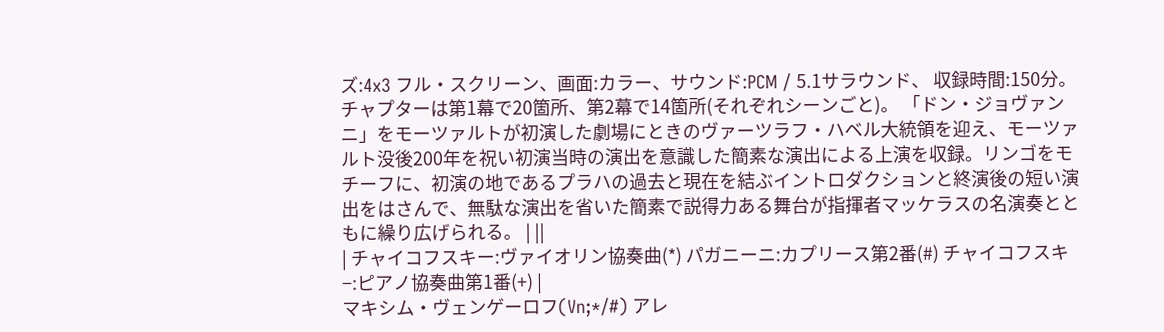ズ:4x3 フル・スクリーン、画面:カラー、サウンド:PCM / 5.1サラウンド、 収録時間:150分。チャプターは第1幕で20箇所、第2幕で14箇所(それぞれシーンごと)。 「ドン・ジョヴァンニ」をモーツァルトが初演した劇場にときのヴァーツラフ・ハベル大統領を迎え、モーツァルト没後200年を祝い初演当時の演出を意識した簡素な演出による上演を収録。リンゴをモチーフに、初演の地であるプラハの過去と現在を結ぶイントロダクションと終演後の短い演出をはさんで、無駄な演出を省いた簡素で説得力ある舞台が指揮者マッケラスの名演奏とともに繰り広げられる。 | ||
| チャイコフスキー:ヴァイオリン協奏曲(*) パガニーニ:カプリース第2番(#) チャイコフスキ−:ピアノ協奏曲第1番(+) |
マキシム・ヴェンゲーロフ(Vn;*/#) アレ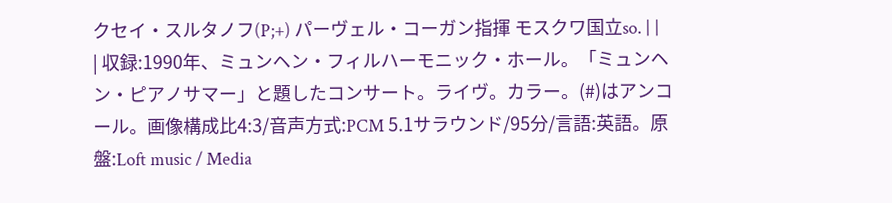クセイ・スルタノフ(P;+) パーヴェル・コーガン指揮 モスクワ国立so. | |
| 収録:1990年、ミュンヘン・フィルハーモニック・ホール。「ミュンヘン・ピアノサマー」と題したコンサート。ライヴ。カラー。(#)はアンコール。画像構成比4:3/音声方式:PCM 5.1サラウンド/95分/言語:英語。原盤:Loft music / Media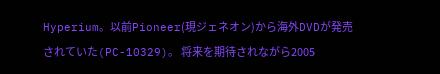Hyperium。以前Pioneer(現ジェネオン)から海外DVDが発売されていた(PC-10329)。 将来を期待されながら2005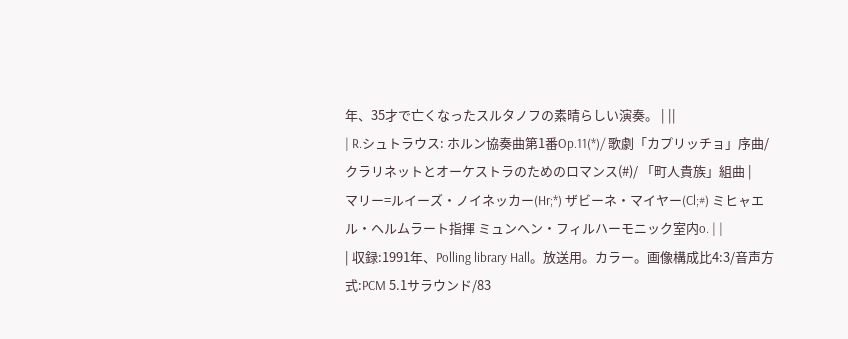年、35才で亡くなったスルタノフの素晴らしい演奏。 | ||
| R.シュトラウス: ホルン協奏曲第1番Op.11(*)/ 歌劇「カプリッチョ」序曲/ クラリネットとオーケストラのためのロマンス(#)/ 「町人貴族」組曲 |
マリー=ルイーズ・ノイネッカー(Hr;*) ザビーネ・マイヤー(Cl;#) ミヒャエル・ヘルムラート指揮 ミュンヘン・フィルハーモニック室内o. | |
| 収録:1991年、Polling library Hall。放送用。カラー。画像構成比4:3/音声方式:PCM 5.1サラウンド/83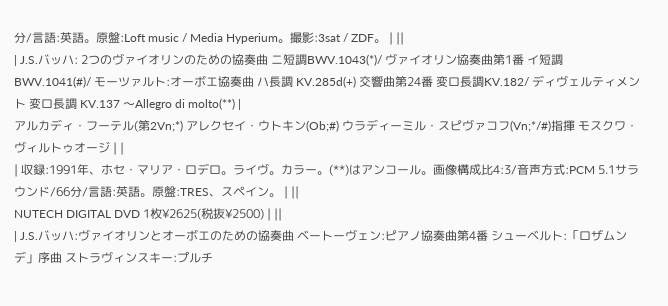分/言語:英語。原盤:Loft music / Media Hyperium。撮影:3sat / ZDF。 | ||
| J.S.バッハ: 2つのヴァイオリンのための協奏曲 ニ短調BWV.1043(*)/ ヴァイオリン協奏曲第1番 イ短調BWV.1041(#)/ モーツァルト:オーボエ協奏曲 ハ長調 KV.285d(+) 交響曲第24番 変ロ長調KV.182/ ディヴェルティメント 変ロ長調 KV.137 〜Allegro di molto(**) |
アルカディ・フーテル(第2Vn;*) アレクセイ・ウトキン(Ob;#) ウラディーミル・スピヴァコフ(Vn;*/#)指揮 モスクワ・ヴィルトゥオージ | |
| 収録:1991年、ホセ・マリア・ロデロ。ライヴ。カラー。(**)はアンコール。画像構成比4:3/音声方式:PCM 5.1サラウンド/66分/言語:英語。原盤:TRES、スペイン。 | ||
NUTECH DIGITAL DVD 1枚¥2625(税抜¥2500) | ||
| J.S.バッハ:ヴァイオリンとオーボエのための協奏曲 ベートーヴェン:ピアノ協奏曲第4番 シューベルト:「ロザムンデ」序曲 ストラヴィンスキー:プルチ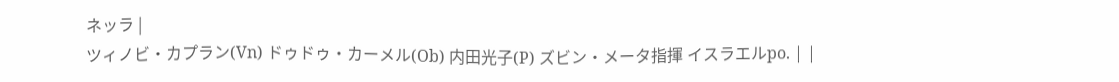ネッラ |
ツィノビ・カプラン(Vn) ドゥドゥ・カーメル(Ob) 内田光子(P) ズビン・メータ指揮 イスラエルpo. | |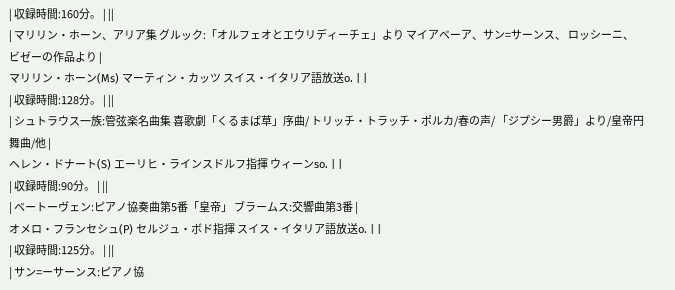| 収録時間:160分。 | ||
| マリリン・ホーン、アリア集 グルック:「オルフェオとエウリディーチェ」より マイアベーア、サン=サーンス、 ロッシーニ、ビゼーの作品より |
マリリン・ホーン(Ms) マーティン・カッツ スイス・イタリア語放送o. | |
| 収録時間:128分。 | ||
| シュトラウス一族:管弦楽名曲集 喜歌劇「くるまば草」序曲/ トリッチ・トラッチ・ポルカ/春の声/ 「ジプシー男爵」より/皇帝円舞曲/他 |
ヘレン・ドナート(S) エーリヒ・ラインスドルフ指揮 ウィーンso. | |
| 収録時間:90分。 | ||
| ベートーヴェン:ピアノ協奏曲第5番「皇帝」 ブラームス:交響曲第3番 |
オメロ・フランセシュ(P) セルジュ・ボド指揮 スイス・イタリア語放送o. | |
| 収録時間:125分。 | ||
| サン=ーサーンス:ピアノ協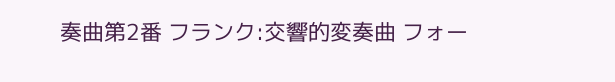奏曲第2番 フランク:交響的変奏曲 フォー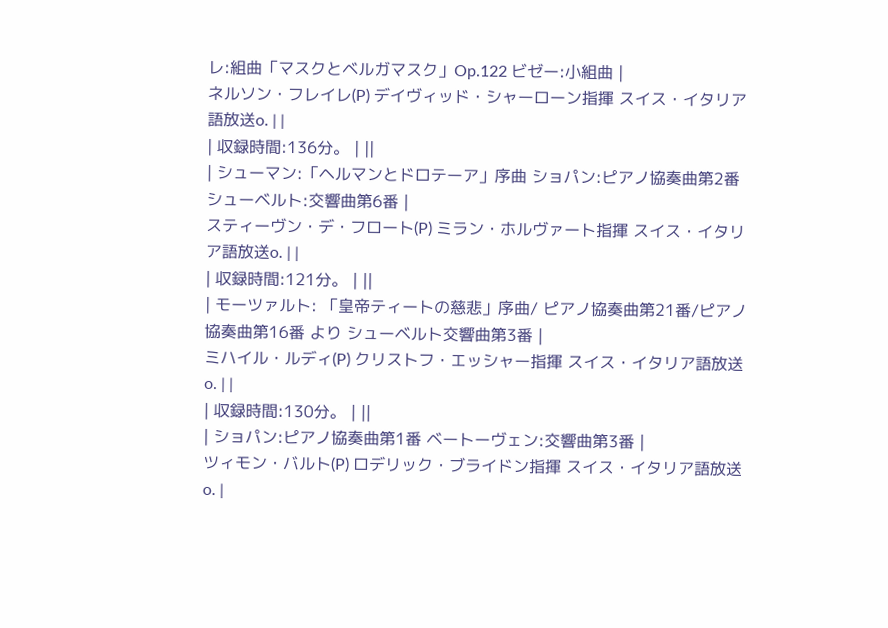レ:組曲「マスクとベルガマスク」Op.122 ビゼー:小組曲 |
ネルソン・フレイレ(P) デイヴィッド・シャーローン指揮 スイス・イタリア語放送o. | |
| 収録時間:136分。 | ||
| シューマン:「ヘルマンとドロテーア」序曲 ショパン:ピアノ協奏曲第2番 シューベルト:交響曲第6番 |
スティーヴン・デ・フロート(P) ミラン・ホルヴァート指揮 スイス・イタリア語放送o. | |
| 収録時間:121分。 | ||
| モーツァルト: 「皇帝ティートの慈悲」序曲/ ピアノ協奏曲第21番/ピアノ協奏曲第16番 より シューベルト交響曲第3番 |
ミハイル・ルディ(P) クリストフ・エッシャー指揮 スイス・イタリア語放送o. | |
| 収録時間:130分。 | ||
| ショパン:ピアノ協奏曲第1番 ベートーヴェン:交響曲第3番 |
ツィモン・バルト(P) ロデリック・ブライドン指揮 スイス・イタリア語放送o. |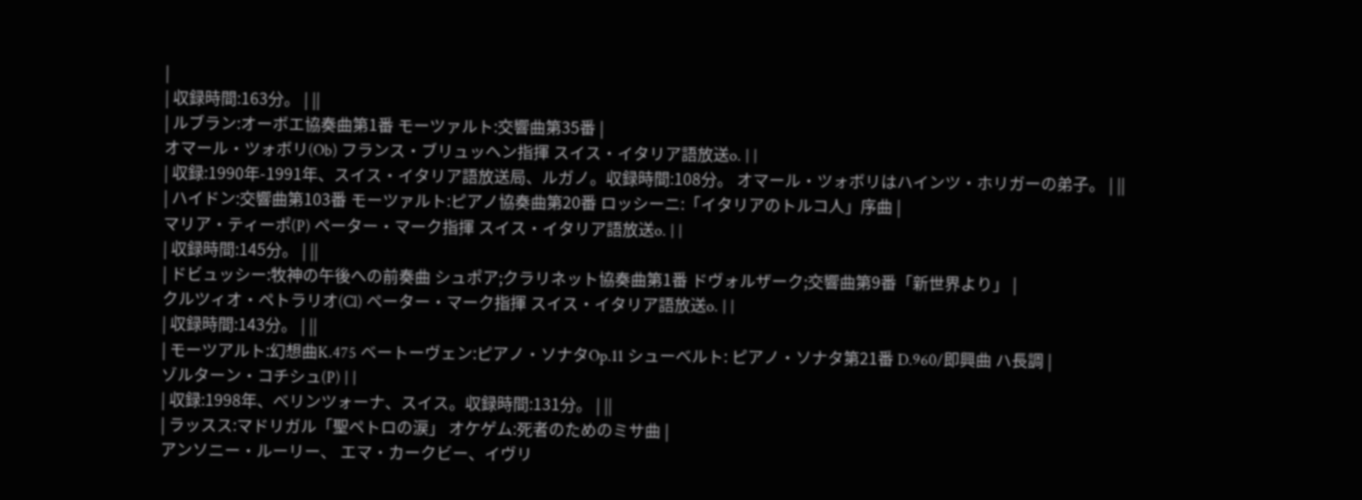|
| 収録時間:163分。 | ||
| ルブラン:オーボエ協奏曲第1番 モーツァルト:交響曲第35番 |
オマール・ツォボリ(Ob) フランス・ブリュッヘン指揮 スイス・イタリア語放送o. | |
| 収録:1990年-1991年、スイス・イタリア語放送局、ルガノ。収録時間:108分。 オマール・ツォボリはハインツ・ホリガーの弟子。 | ||
| ハイドン:交響曲第103番 モーツァルト:ピアノ協奏曲第20番 ロッシーニ:「イタリアのトルコ人」序曲 |
マリア・ティーポ(P) ペーター・マーク指揮 スイス・イタリア語放送o. | |
| 収録時間:145分。 | ||
| ドビュッシー:牧神の午後への前奏曲 シュポア;クラリネット協奏曲第1番 ドヴォルザーク;交響曲第9番「新世界より」 |
クルツィオ・ペトラリオ(Cl) ペーター・マーク指揮 スイス・イタリア語放送o. | |
| 収録時間:143分。 | ||
| モーツアルト:幻想曲K.475 ベートーヴェン:ピアノ・ソナタOp.11 シューベルト: ピアノ・ソナタ第21番 D.960/即興曲 ハ長調 |
ゾルターン・コチシュ(P) | |
| 収録:1998年、べリンツォーナ、スイス。収録時間:131分。 | ||
| ラッスス:マドリガル「聖ペトロの涙」 オケゲム:死者のためのミサ曲 |
アンソニー・ルーリー、 エマ・カークビー、イヴリ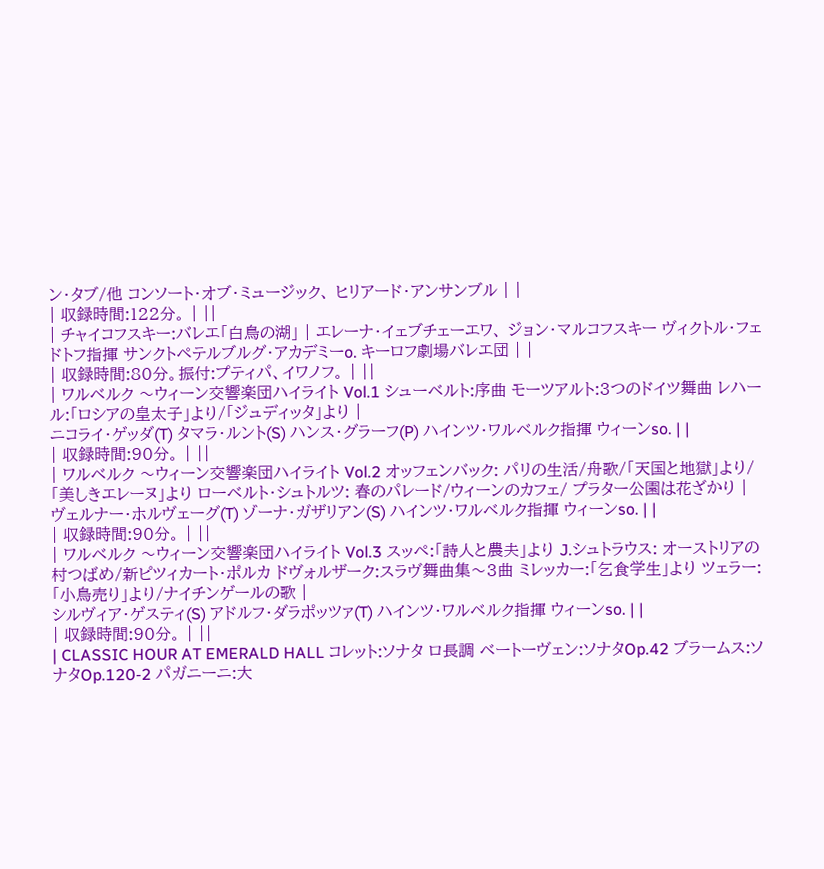ン・タブ/他 コンソート・オブ・ミュージック、 ヒリアード・アンサンブル | |
| 収録時間:122分。 | ||
| チャイコフスキー:バレエ「白鳥の湖」 | エレーナ・イェブチェーエワ、 ジョン・マルコフスキー ヴィクトル・フェドトフ指揮 サンクトペテルブルグ・アカデミーo. キーロフ劇場バレエ団 | |
| 収録時間:80分。振付:プティパ、イワノフ。 | ||
| ワルベルク 〜ウィーン交響楽団ハイライト Vol.1 シューベルト:序曲 モーツアルト:3つのドイツ舞曲 レハール:「ロシアの皇太子」より/「ジュディッタ」より |
ニコライ・ゲッダ(T) タマラ・ルント(S) ハンス・グラーフ(P) ハインツ・ワルベルク指揮 ウィーンso. | |
| 収録時間:90分。 | ||
| ワルベルク 〜ウィーン交響楽団ハイライト Vol.2 オッフェンバック: パリの生活/舟歌/「天国と地獄」より/ 「美しきエレーヌ」より ローベルト・シュトルツ: 春のパレード/ウィーンのカフェ/ プラター公園は花ざかり |
ヴェルナー・ホルヴェーグ(T) ゾーナ・ガザリアン(S) ハインツ・ワルベルク指揮 ウィーンso. | |
| 収録時間:90分。 | ||
| ワルベルク 〜ウィーン交響楽団ハイライト Vol.3 スッペ:「詩人と農夫」より J.シュトラウス: オーストリアの村つばめ/新ピツィカート・ポルカ ドヴォルザーク:スラヴ舞曲集〜3曲 ミレッカー:「乞食学生」より ツェラー:「小鳥売り」より/ナイチンゲールの歌 |
シルヴィア・ゲスティ(S) アドルフ・ダラポッツァ(T) ハインツ・ワルベルク指揮 ウィーンso. | |
| 収録時間:90分。 | ||
| CLASSIC HOUR AT EMERALD HALL コレット:ソナタ ロ長調 ベートーヴェン:ソナタOp.42 ブラームス:ソナタOp.120-2 パガニーニ:大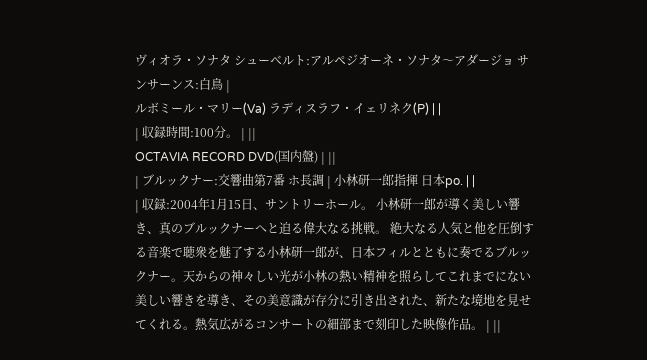ヴィオラ・ソナタ シューベルト:アルペジオーネ・ソナタ〜アダージョ サンサーンス:白鳥 |
ルボミール・マリー(Va) ラディスラフ・イェリネク(P) | |
| 収録時間:100分。 | ||
OCTAVIA RECORD DVD(国内盤) | ||
| ブルックナー:交響曲第7番 ホ長調 | 小林研一郎指揮 日本po. | |
| 収録:2004年1月15日、サントリーホール。 小林研一郎が導く美しい響き、真のブルックナーへと迫る偉大なる挑戦。 絶大なる人気と他を圧倒する音楽で聴衆を魅了する小林研一郎が、日本フィルとともに奏でるブルックナー。天からの神々しい光が小林の熱い精神を照らしてこれまでにない美しい響きを導き、その美意識が存分に引き出された、新たな境地を見せてくれる。熱気広がるコンサートの細部まで刻印した映像作品。 | ||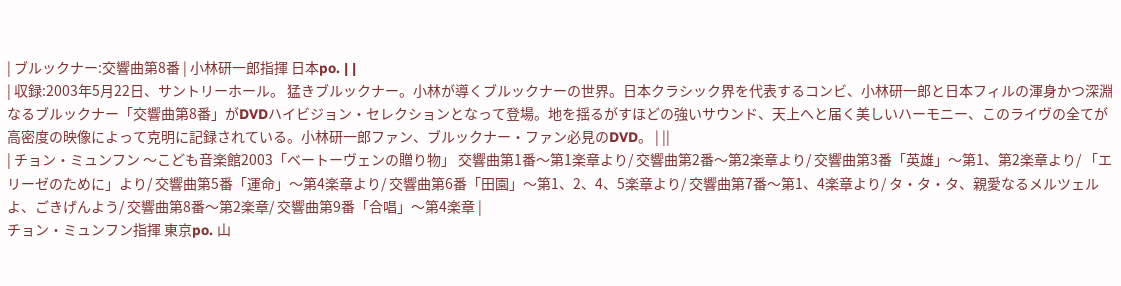| ブルックナー:交響曲第8番 | 小林研一郎指揮 日本po. | |
| 収録:2003年5月22日、サントリーホール。 猛きブルックナー。小林が導くブルックナーの世界。日本クラシック界を代表するコンビ、小林研一郎と日本フィルの渾身かつ深淵なるブルックナー「交響曲第8番」がDVDハイビジョン・セレクションとなって登場。地を揺るがすほどの強いサウンド、天上へと届く美しいハーモニー、このライヴの全てが高密度の映像によって克明に記録されている。小林研一郎ファン、ブルックナー・ファン必見のDVD。 | ||
| チョン・ミュンフン 〜こども音楽館2003「ベートーヴェンの贈り物」 交響曲第1番〜第1楽章より/ 交響曲第2番〜第2楽章より/ 交響曲第3番「英雄」〜第1、第2楽章より/ 「エリーゼのために」より/ 交響曲第5番「運命」〜第4楽章より/ 交響曲第6番「田園」〜第1、2、4、5楽章より/ 交響曲第7番〜第1、4楽章より/ タ・タ・タ、親愛なるメルツェルよ、ごきげんよう/ 交響曲第8番〜第2楽章/ 交響曲第9番「合唱」〜第4楽章 |
チョン・ミュンフン指揮 東京po. 山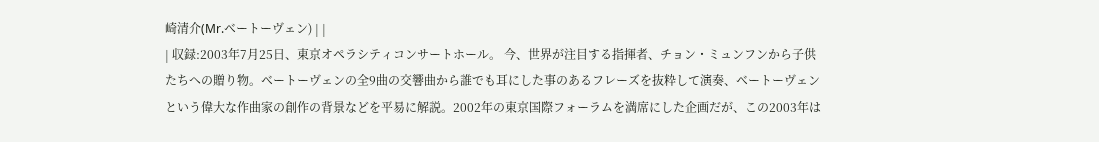崎清介(Mr.ベートーヴェン) | |
| 収録:2003年7月25日、東京オペラシティコンサートホール。 今、世界が注目する指揮者、チョン・ミュンフンから子供たちへの贈り物。ベートーヴェンの全9曲の交響曲から誰でも耳にした事のあるフレーズを抜粋して演奏、ベートーヴェンという偉大な作曲家の創作の背景などを平易に解説。2002年の東京国際フォーラムを満席にした企画だが、この2003年は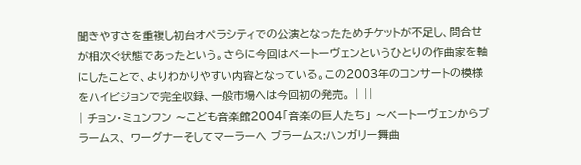聞きやすさを重複し初台オペラシティでの公演となったためチケットが不足し、問合せが相次ぐ状態であったという。さらに今回はベートーヴェンというひとりの作曲家を軸にしたことで、よりわかりやすい内容となっている。この2003年のコンサートの模様をハイビジョンで完全収録、一般市場へは今回初の発売。 | ||
| チョン・ミュンフン 〜こども音楽館2004「音楽の巨人たち」 〜ベートーヴェンからブラームス、 ワーグナーそしてマーラーへ ブラームス:ハンガリー舞曲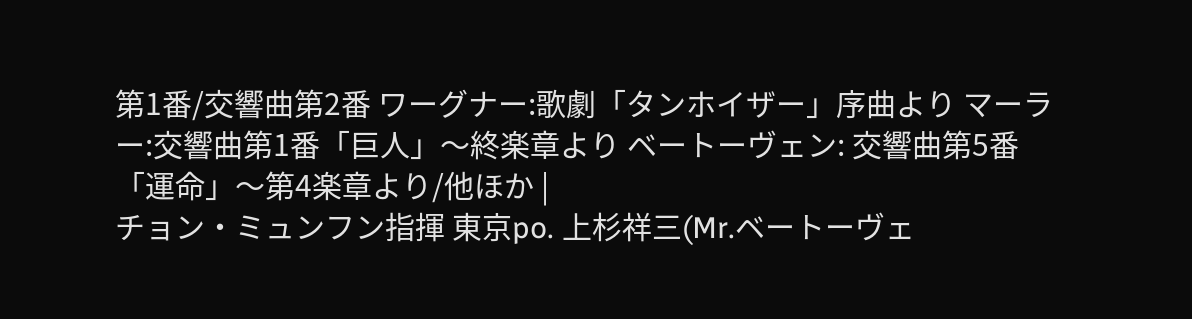第1番/交響曲第2番 ワーグナー:歌劇「タンホイザー」序曲より マーラー:交響曲第1番「巨人」〜終楽章より ベートーヴェン: 交響曲第5番「運命」〜第4楽章より/他ほか |
チョン・ミュンフン指揮 東京po. 上杉祥三(Mr.ベートーヴェ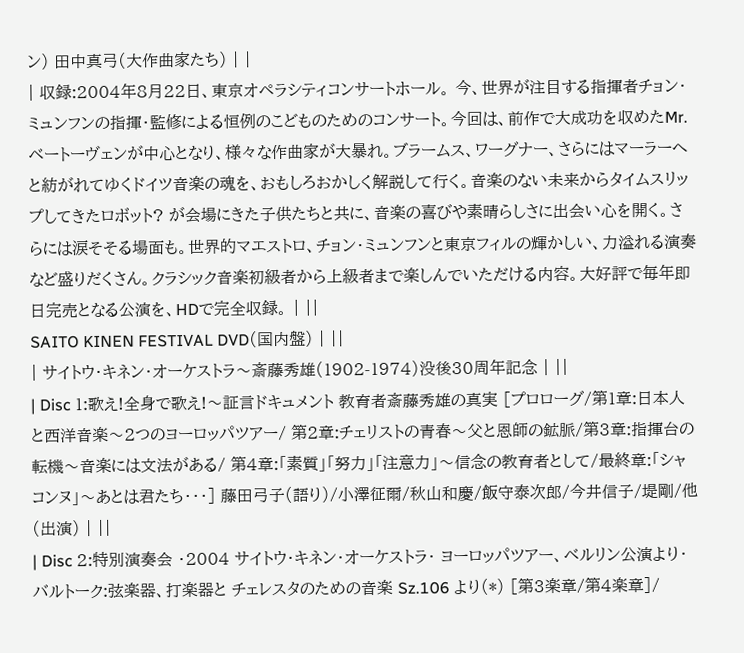ン) 田中真弓(大作曲家たち) | |
| 収録:2004年8月22日、東京オペラシティコンサートホール。 今、世界が注目する指揮者チョン・ミュンフンの指揮・監修による恒例のこどものためのコンサート。今回は、前作で大成功を収めたMr.ベートーヴェンが中心となり、様々な作曲家が大暴れ。ブラームス、ワーグナー、さらにはマーラーへと紡がれてゆくドイツ音楽の魂を、おもしろおかしく解説して行く。音楽のない未来からタイムスリップしてきたロボット? が会場にきた子供たちと共に、音楽の喜びや素晴らしさに出会い心を開く。さらには涙そそる場面も。世界的マエストロ、チョン・ミュンフンと東京フィルの輝かしい、力溢れる演奏など盛りだくさん。クラシック音楽初級者から上級者まで楽しんでいただける内容。大好評で毎年即日完売となる公演を、HDで完全収録。 | ||
SAITO KINEN FESTIVAL DVD(国内盤) | ||
| サイトウ・キネン・オーケストラ〜斎藤秀雄(1902-1974)没後30周年記念 | ||
| Disc 1:歌え!全身で歌え!〜証言ドキュメント 教育者斎藤秀雄の真実 [プロローグ/第1章:日本人と西洋音楽〜2つのヨーロッパツアー/ 第2章:チェリストの青春〜父と恩師の鉱脈/第3章:指揮台の転機〜音楽には文法がある/ 第4章:「素質」「努力」「注意力」〜信念の教育者として/最終章:「シャコンヌ」〜あとは君たち・・・] 藤田弓子(語り)/小澤征爾/秋山和慶/飯守泰次郎/今井信子/堤剛/他(出演) | ||
| Disc 2:特別演奏会 ・2004 サイトウ・キネン・オーケストラ・ ヨーロッパツアー、ベルリン公演より・ バルトーク:弦楽器、打楽器と チェレスタのための音楽 Sz.106 より(*) [第3楽章/第4楽章]/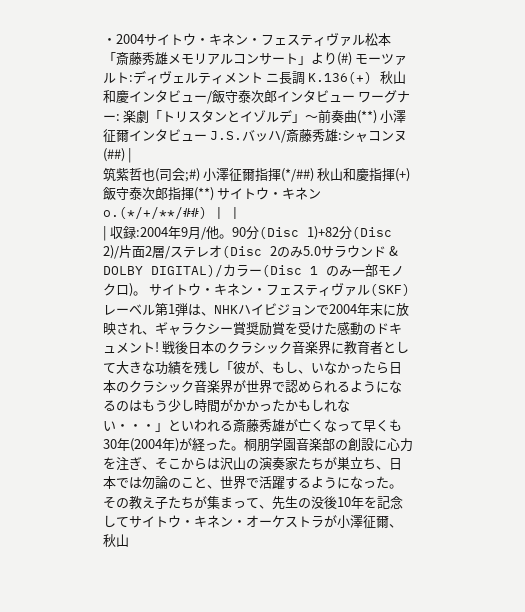・2004サイトウ・キネン・フェスティヴァル松本 「斎藤秀雄メモリアルコンサート」より(#) モーツァルト:ディヴェルティメント ニ長調 K.136(+) 秋山和慶インタビュー/飯守泰次郎インタビュー ワーグナー: 楽劇「トリスタンとイゾルデ」〜前奏曲(**) 小澤征爾インタビュー J.S.バッハ/斎藤秀雄:シャコンヌ(##) |
筑紫哲也(司会;#) 小澤征爾指揮(*/##) 秋山和慶指揮(+) 飯守泰次郎指揮(**) サイトウ・キネンo.(*/+/**/##) | |
| 収録:2004年9月/他。90分(Disc 1)+82分(Disc 2)/片面2層/ステレオ(Disc 2のみ5.0サラウンド & DOLBY DIGITAL)/カラー(Disc 1 のみ一部モノクロ)。 サイトウ・キネン・フェスティヴァル(SKF)レーベル第1弾は、NHKハイビジョンで2004年末に放映され、ギャラクシー賞奨励賞を受けた感動のドキュメント! 戦後日本のクラシック音楽界に教育者として大きな功績を残し「彼が、もし、いなかったら日本のクラシック音楽界が世界で認められるようになるのはもう少し時間がかかったかもしれない・・・」といわれる斎藤秀雄が亡くなって早くも30年(2004年)が経った。桐朋学園音楽部の創設に心力を注ぎ、そこからは沢山の演奏家たちが巣立ち、日本では勿論のこと、世界で活躍するようになった。その教え子たちが集まって、先生の没後10年を記念してサイトウ・キネン・オーケストラが小澤征爾、秋山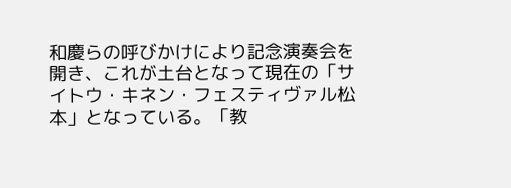和慶らの呼びかけにより記念演奏会を開き、これが土台となって現在の「サイトウ・キネン・フェスティヴァル松本」となっている。「教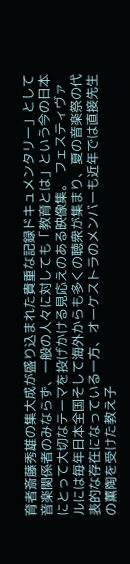育者斎藤秀雄の集大成が盛り込まれた貴重な記録ドキュメンタリー」として音楽関係者のみならず、一般の人々に対しても「教育とは」という今の日本にとって大切なテーマを投げかける見応えのある映像集。 フェスティヴァルには毎年日本全国そして海外からも多くの聴衆が集まり、夏の音楽祭の代表的な存在になっている一方、オーケストラのメンバーも近年では直接先生の薫陶を受けた教え子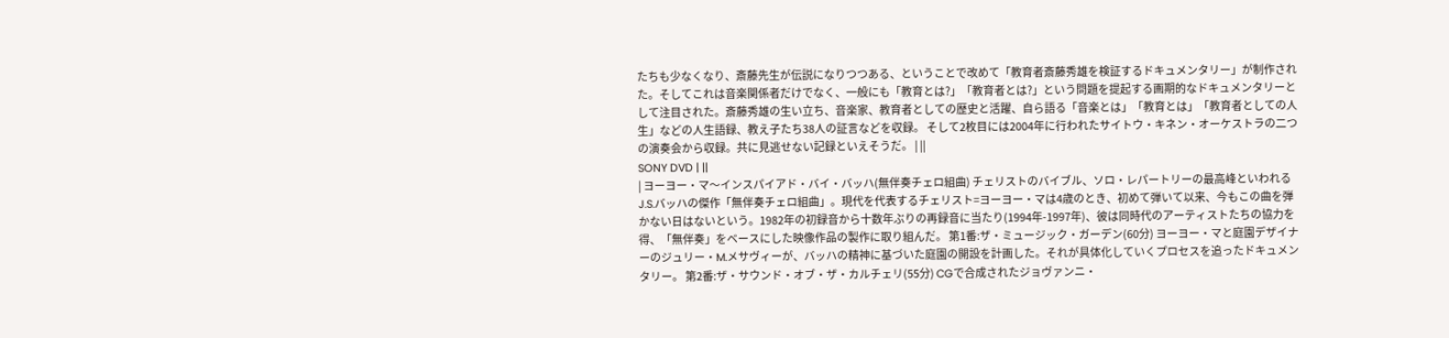たちも少なくなり、斎藤先生が伝説になりつつある、ということで改めて「教育者斎藤秀雄を検証するドキュメンタリー」が制作された。そしてこれは音楽関係者だけでなく、一般にも「教育とは?」「教育者とは?」という問題を提起する画期的なドキュメンタリーとして注目された。斎藤秀雄の生い立ち、音楽家、教育者としての歴史と活躍、自ら語る「音楽とは」「教育とは」「教育者としての人生」などの人生語録、教え子たち38人の証言などを収録。 そして2枚目には2004年に行われたサイトウ・キネン・オーケストラの二つの演奏会から収録。共に見逃せない記録といえそうだ。 | ||
SONY DVD | ||
| ヨーヨー・マ〜インスパイアド・バイ・バッハ(無伴奏チェロ組曲) チェリストのバイブル、ソロ・レパートリーの最高峰といわれるJ.S.バッハの傑作「無伴奏チェロ組曲」。現代を代表するチェリスト=ヨーヨー・マは4歳のとき、初めて弾いて以来、今もこの曲を弾かない日はないという。1982年の初録音から十数年ぶりの再録音に当たり(1994年-1997年)、彼は同時代のアーティストたちの協力を得、「無伴奏」をベースにした映像作品の製作に取り組んだ。 第1番:ザ・ミュージック・ガーデン(60分) ヨーヨー・マと庭園デザイナーのジュリー・M.メサヴィーが、バッハの精神に基づいた庭園の開設を計画した。それが具体化していくプロセスを追ったドキュメンタリー。 第2番:ザ・サウンド・オブ・ザ・カルチェリ(55分) CGで合成されたジョヴァンニ・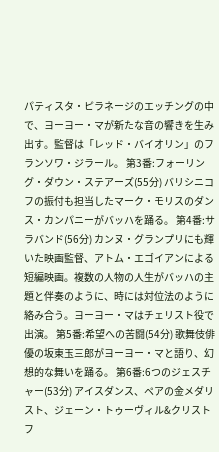パティスタ・ピラネージのエッチングの中で、ヨーヨー・マが新たな音の響きを生み出す。監督は「レッド・バイオリン」のフランソワ・ジラール。 第3番:フォーリング・ダウン・ステアーズ(55分) バリシニコフの振付も担当したマーク・モリスのダンス・カンパニーがバッハを踊る。 第4番:サラバンド(56分) カンヌ・グランプリにも輝いた映画監督、アトム・エゴイアンによる短編映画。複数の人物の人生がバッハの主題と伴奏のように、時には対位法のように絡み合う。ヨーヨー・マはチェリスト役で出演。 第5番:希望への苦闘(54分) 歌舞伎俳優の坂東玉三郎がヨーヨー・マと語り、幻想的な舞いを踊る。 第6番:6つのジェスチャー(53分) アイスダンス、ペアの金メダリスト、ジェーン・トゥーヴィル&クリストフ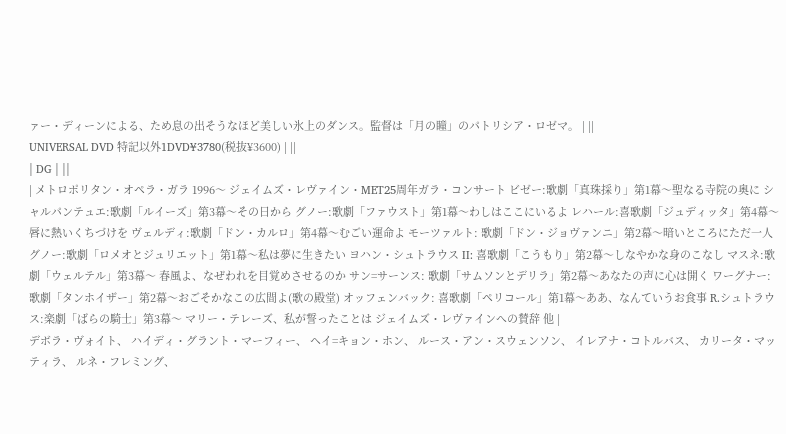ァー・ディーンによる、ため息の出そうなほど美しい氷上のダンス。監督は「月の瞳」のパトリシア・ロゼマ。 | ||
UNIVERSAL DVD 特記以外1DVD¥3780(税抜¥3600) | ||
| DG | ||
| メトロポリタン・オペラ・ガラ 1996〜 ジェイムズ・レヴァイン・MET25周年ガラ・コンサート ビゼー:歌劇「真珠採り」第1幕〜聖なる寺院の奥に シャルパンテュエ:歌劇「ルイーズ」第3幕〜その日から グノー:歌劇「ファウスト」第1幕〜わしはここにいるよ レハール:喜歌劇「ジュディッタ」第4幕〜唇に熱いくちづけを ヴェルディ:歌劇「ドン・カルロ」第4幕〜むごい運命よ モーツァルト: 歌劇「ドン・ジョヴァンニ」第2幕〜暗いところにただ一人 グノー:歌劇「ロメオとジュリエット」第1幕〜私は夢に生きたい ヨハン・シュトラウス II: 喜歌劇「こうもり」第2幕〜しなやかな身のこなし マスネ:歌劇「ウェルテル」第3幕〜 春風よ、なぜわれを目覚めさせるのか サン=サーンス: 歌劇「サムソンとデリラ」第2幕〜あなたの声に心は開く ワーグナー: 歌劇「タンホイザー」第2幕〜おごそかなこの広間よ(歌の殿堂) オッフェンバック: 喜歌劇「ペリコール」第1幕〜ああ、なんていうお食事 R.シュトラウス:楽劇「ばらの騎士」第3幕〜 マリー・テレーズ、私が誓ったことは ジェイムズ・レヴァインへの賛辞 他 |
デボラ・ヴォイト、 ハイディ・グラント・マーフィー、 ヘイ=キョン・ホン、 ルース・アン・スウェンソン、 イレアナ・コトルバス、 カリータ・マッティラ、 ルネ・フレミング、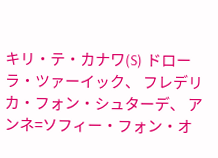キリ・テ・カナワ(S) ドローラ・ツァーイック、 フレデリカ・フォン・シュターデ、 アンネ=ソフィー・フォン・オ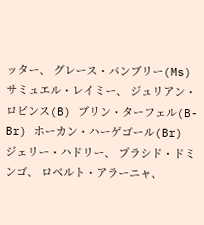ッター、 グレース・バンブリー(Ms) サミュエル・レイミー、 ジュリアン・ロビンス(B) ブリン・ターフェル(B-Br) ホーカン・ハーゲゴール(Br) ジェリー・ハドリー、 プラシド・ドミンゴ、 ロベルト・アラーニャ、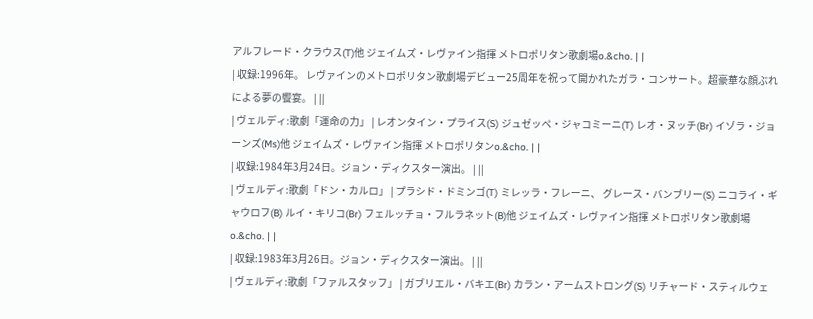アルフレード・クラウス(T)他 ジェイムズ・レヴァイン指揮 メトロポリタン歌劇場o.&cho. | |
| 収録:1996年。 レヴァインのメトロポリタン歌劇場デビュー25周年を祝って開かれたガラ・コンサート。超豪華な顔ぶれによる夢の饗宴。 | ||
| ヴェルディ:歌劇「運命の力」 | レオンタイン・プライス(S) ジュゼッペ・ジャコミーニ(T) レオ・ヌッチ(Br) イゾラ・ジョーンズ(Ms)他 ジェイムズ・レヴァイン指揮 メトロポリタンo.&cho. | |
| 収録:1984年3月24日。ジョン・ディクスター演出。 | ||
| ヴェルディ:歌劇「ドン・カルロ」 | プラシド・ドミンゴ(T) ミレッラ・フレーニ、 グレース・バンブリー(S) ニコライ・ギャウロフ(B) ルイ・キリコ(Br) フェルッチョ・フルラネット(B)他 ジェイムズ・レヴァイン指揮 メトロポリタン歌劇場o.&cho. | |
| 収録:1983年3月26日。ジョン・ディクスター演出。 | ||
| ヴェルディ:歌劇「ファルスタッフ」 | ガブリエル・バキエ(Br) カラン・アームストロング(S) リチャード・スティルウェ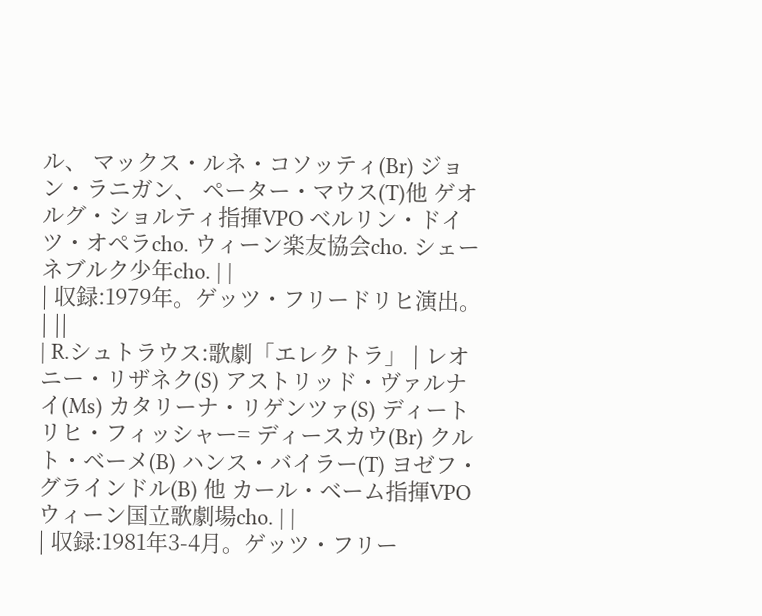ル、 マックス・ルネ・コソッティ(Br) ジョン・ラニガン、 ペーター・マウス(T)他 ゲオルグ・ショルティ指揮VPO ベルリン・ドイツ・オペラcho. ウィーン楽友協会cho. シェーネブルク少年cho. | |
| 収録:1979年。ゲッツ・フリードリヒ演出。 | ||
| R.シュトラウス:歌劇「エレクトラ」 | レオニー・リザネク(S) アストリッド・ヴァルナイ(Ms) カタリーナ・リゲンツァ(S) ディートリヒ・フィッシャー= ディースカウ(Br) クルト・ベーメ(B) ハンス・バイラー(T) ヨゼフ・グラインドル(B) 他 カール・ベーム指揮VPO ウィーン国立歌劇場cho. | |
| 収録:1981年3-4月。ゲッツ・フリー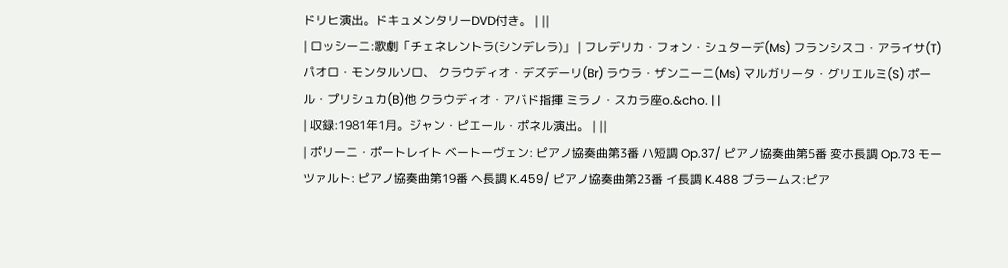ドリヒ演出。ドキュメンタリーDVD付き。 | ||
| ロッシーニ:歌劇「チェネレントラ(シンデレラ)」 | フレデリカ・フォン・シュターデ(Ms) フランシスコ・アライサ(T) パオロ・モンタルソロ、 クラウディオ・デズデーリ(Br) ラウラ・ザンニーニ(Ms) マルガリータ・グリエルミ(S) ポール・プリシュカ(B)他 クラウディオ・アバド指揮 ミラノ・スカラ座o.&cho. | |
| 収録:1981年1月。ジャン・ピエール・ポネル演出。 | ||
| ポリーニ・ポートレイト ベートーヴェン: ピアノ協奏曲第3番 ハ短調 Op.37/ ピアノ協奏曲第5番 変ホ長調 Op.73 モーツァルト: ピアノ協奏曲第19番 ヘ長調 K.459/ ピアノ協奏曲第23番 イ長調 K.488 ブラームス:ピア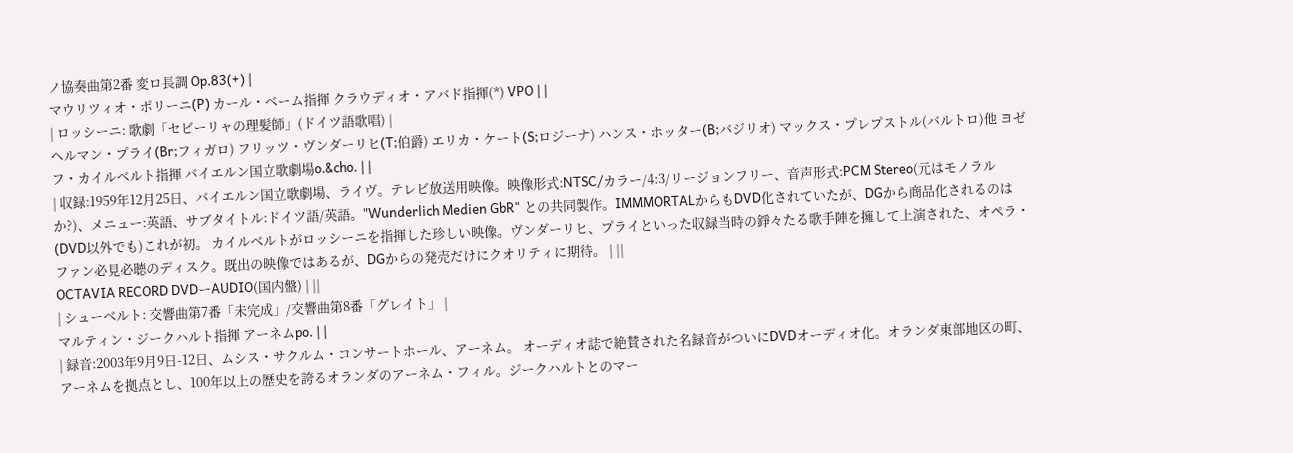ノ協奏曲第2番 変ロ長調 Op.83(+) |
マウリツィオ・ポリーニ(P) カール・ベーム指揮 クラウディオ・アバド指揮(*) VPO | |
| ロッシーニ: 歌劇「セビーリャの理髪師」(ドイツ語歌唱) |
ヘルマン・プライ(Br;フィガロ) フリッツ・ヴンダーリヒ(T;伯爵) エリカ・ケート(S;ロジーナ) ハンス・ホッター(B;バジリオ) マックス・プレプストル(バルトロ)他 ヨゼフ・カイルベルト指揮 バイエルン国立歌劇場o.&cho. | |
| 収録:1959年12月25日、バイエルン国立歌劇場、ライヴ。テレビ放送用映像。映像形式:NTSC/カラー/4:3/リージョンフリー、音声形式:PCM Stereo(元はモノラルか?)、メニュー:英語、サブタイトル:ドイツ語/英語。"Wunderlich Medien GbR" との共同製作。IMMMORTALからもDVD化されていたが、DGから商品化されるのは(DVD以外でも)これが初。 カイルベルトがロッシーニを指揮した珍しい映像。ヴンダーリヒ、プライといった収録当時の錚々たる歌手陣を擁して上演された、オペラ・ファン必見必聴のディスク。既出の映像ではあるが、DGからの発売だけにクオリティに期待。 | ||
OCTAVIA RECORD DVDーAUDIO(国内盤) | ||
| シューベルト: 交響曲第7番「未完成」/交響曲第8番「グレイト」 |
マルティン・ジークハルト指揮 アーネムpo. | |
| 録音:2003年9月9日-12日、ムシス・サクルム・コンサートホール、アーネム。 オーディオ誌で絶賛された名録音がついにDVDオーディオ化。オランダ東部地区の町、アーネムを拠点とし、100年以上の歴史を誇るオランダのアーネム・フィル。ジークハルトとのマー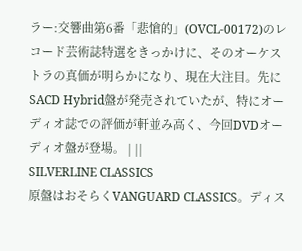ラー:交響曲第6番「悲愴的」(OVCL-00172)のレコード芸術誌特選をきっかけに、そのオーケストラの真価が明らかになり、現在大注目。先にSACD Hybrid盤が発売されていたが、特にオーディオ誌での評価が軒並み高く、今回DVDオーディオ盤が登場。 | ||
SILVERLINE CLASSICS
原盤はおそらくVANGUARD CLASSICS。ディス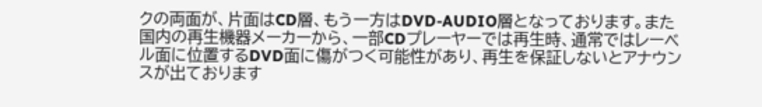クの両面が、片面はCD層、もう一方はDVD-AUDIO層となっております。また国内の再生機器メーカーから、一部CDプレーヤーでは再生時、通常ではレーベル面に位置するDVD面に傷がつく可能性があり、再生を保証しないとアナウンスが出ております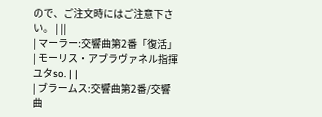ので、ご注文時にはご注意下さい。 | ||
| マーラー:交響曲第2番「復活」 | モーリス・アブラヴァネル指揮 ユタso. | |
| ブラームス:交響曲第2番/交響曲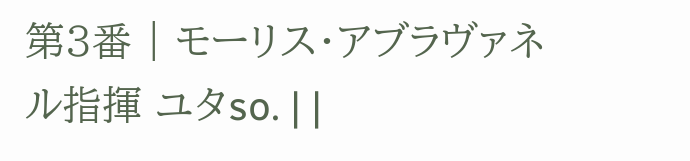第3番 | モーリス・アブラヴァネル指揮 ユタso. | |